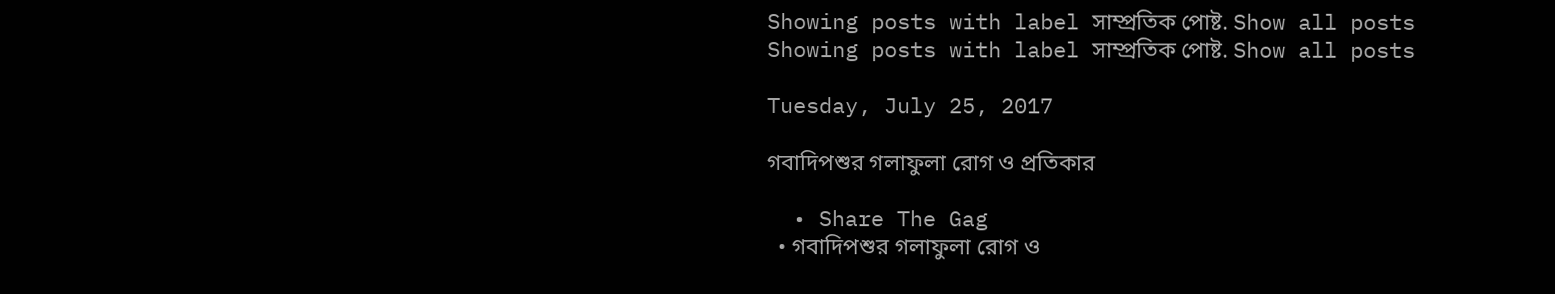Showing posts with label সাম্প্রতিক পোষ্ট. Show all posts
Showing posts with label সাম্প্রতিক পোষ্ট. Show all posts

Tuesday, July 25, 2017

গবাদিপশুর গলাফুলা রোগ ও প্রতিকার

  • Share The Gag
  • গবাদিপশুর গলাফুলা রোগ ও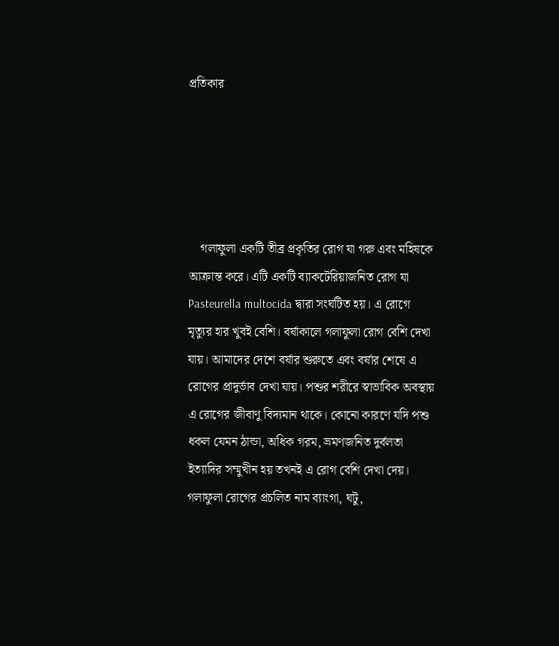প্রতিকার





    গলাফুলা একটি তীব্র প্রকৃতির রোগ যা গরু এবং মহিষকে আক্রান্ত করে। এটি একটি ব্যাকটেরিয়াজনিত রোগ যা Pasteurella multocida দ্বারা সংঘটিত হয়। এ রোগে মৃত্যুর হার খুবই বেশি। বর্ষাকালে গলাফুলা রোগ বেশি দেখা যায়। আমাদের দেশে বর্ষার শুরুতে এবং বর্ষার শেষে এ রোগের প্রাদুর্ভাব দেখা যায়। পশুর শরীরে স্বাভাবিক অবস্থায় এ রোগের জীবাণু বিদ্যমান থাকে। কোনো কারণে যদি পশু ধকল যেমন ঠান্ডা, অধিক গরম, ভ্রমণজনিত দুর্বলতা ইত্যাদির সম্মুখীন হয় তখনই এ রোগ বেশি দেখা দেয়। গলাফুলা রোগের প্রচলিত নাম ব্যাংগা, ঘটু,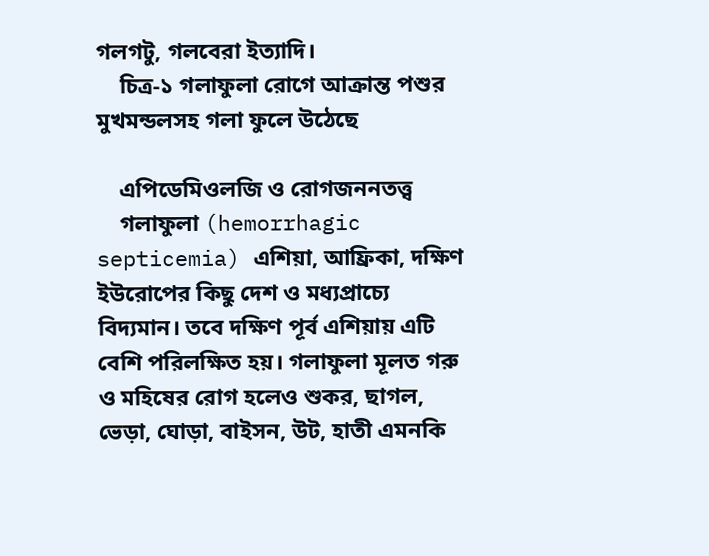গলগটু, গলবেরা ইত্যাদি।
    চিত্র-১ গলাফুলা রোগে আক্রান্ত পশুর মুখমন্ডলসহ গলা ফুলে উঠেছে

    এপিডেমিওলজি ও রোগজননতত্ত্ব
    গলাফুলা (hemorrhagic septicemia) এশিয়া, আফ্রিকা, দক্ষিণ ইউরোপের কিছু দেশ ও মধ্যপ্রাচ্যে বিদ্যমান। তবে দক্ষিণ পূর্ব এশিয়ায় এটি বেশি পরিলক্ষিত হয়। গলাফুলা মূলত গরু ও মহিষের রোগ হলেও শুকর, ছাগল, ভেড়া, ঘোড়া, বাইসন, উট, হাতী এমনকি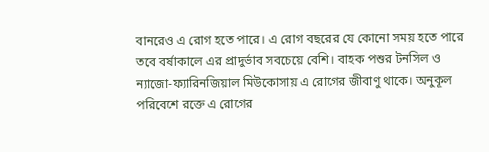বানরেও এ রোগ হতে পারে। এ রোগ বছরের যে কোনো সময় হতে পারে তবে বর্ষাকালে এর প্রাদুর্ভাব সবচেয়ে বেশি। বাহক পশুর টনসিল ও ন্যাজো-ফ্যারিনজিয়াল মিউকোসায় এ রোগের জীবাণু থাকে। অনুকূল পরিবেশে রক্তে এ রোগের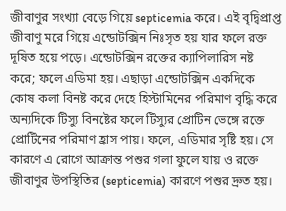জীবাণুর সংখ্যা বেড়ে গিয়ে septicemia করে। এই বৃদ্বিপ্রাপ্ত জীবাণু মরে গিয়ে এন্ডোটক্সিন নিঃসৃত হয় যার ফলে রক্ত দূষিত হয়ে পড়ে। এন্ডোটক্সিন রক্তের ক্যাপিলারিস নষ্ট করে; ফলে এডিমা হয়। এছাড়া এন্ডোটক্সিন একদিকে কোষ কলা বিনষ্ট করে দেহে হিস্টামিনের পরিমাণ বৃদ্ধি করে অন্যদিকে টিস্যু বিনষ্টের ফলে টিস্যুর প্রোটিন ভেঙ্গে রক্তে প্রোটিনের পরিমাণ হ্রাস পায়। ফলে, এডিমার সৃষ্টি হয়। সে কারণে এ রোগে আক্রান্ত পশুর গলা ফুলে যায় ও রক্তে জীবাণুর উপস্থিতির (septicemia) কারণে পশুর দ্রুত হয়।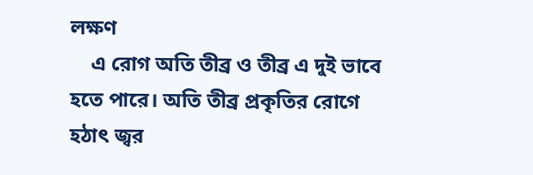লক্ষণ
    এ রোগ অতি তীব্র ও তীব্র এ দুই ভাবে হতে পারে। অতি তীব্র প্রকৃতির রোগে হঠাৎ জ্বর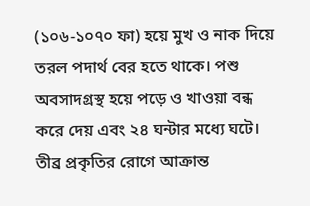(১০৬-১০৭০ ফা) হয়ে মুখ ও নাক দিয়ে তরল পদার্থ বের হতে থাকে। পশু অবসাদগ্রস্থ হয়ে পড়ে ও খাওয়া বন্ধ করে দেয় এবং ২৪ ঘন্টার মধ্যে ঘটে। তীব্র প্রকৃতির রোগে আক্রান্ত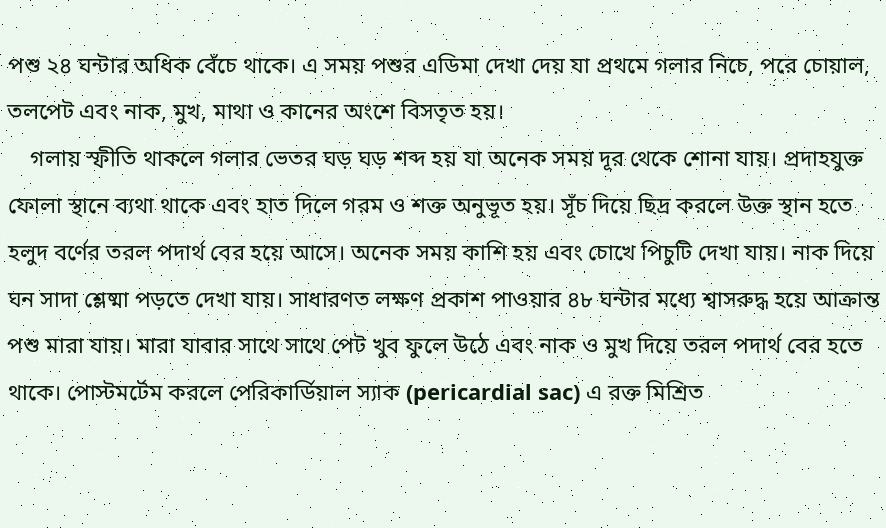পশু ২৪ ঘন্টার অধিক বেঁচে থাকে। এ সময় পশুর এডিমা দেখা দেয় যা প্রথমে গলার নিচে, পরে চোয়াল, তলপেট এবং নাক, মুখ, মাথা ও কানের অংশে বিসতৃত হয়।
    গলায় স্ফীতি থাকলে গলার ভেতর ঘড় ঘড় শব্দ হয় যা অনেক সময় দূর থেকে শোনা যায়। প্রদাহযুক্ত ফোলা স্থানে ব্যথা থাকে এবং হাত দিলে গরম ও শক্ত অনুভূত হয়। সূঁচ দিয়ে ছিদ্র করলে উক্ত স্থান হতে হলুদ বর্ণের তরল পদার্থ বের হয়ে আসে। অনেক সময় কাশি হয় এবং চোখে পিচুটি দেখা যায়। নাক দিয়ে ঘন সাদা শ্লেষ্মা পড়তে দেখা যায়। সাধারণত লক্ষণ প্রকাশ পাওয়ার ৪৮ ঘন্টার মধ্যে শ্বাসরুদ্ধ হয়ে আক্রান্ত পশু মারা যায়। মারা যাবার সাথে সাথে পেট খুব ফুলে উঠে এবং নাক ও মুখ দিয়ে তরল পদার্থ বের হতে থাকে। পোস্টমর্টেম করলে পেরিকার্ডিয়াল স্যাক (pericardial sac) এ রক্ত মিশ্রিত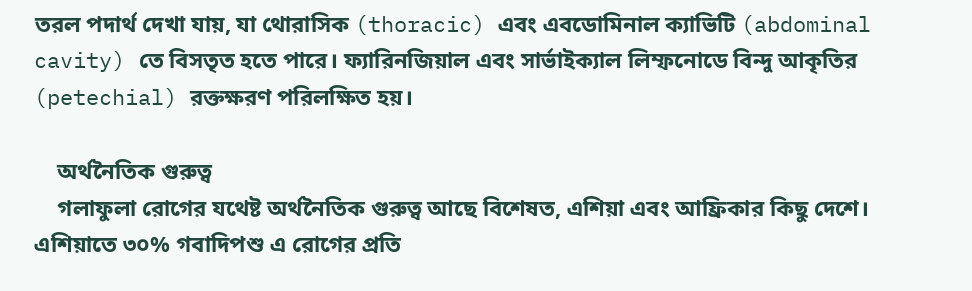তরল পদার্থ দেখা যায়, যা থোরাসিক (thoracic) এবং এবডোমিনাল ক্যাভিটি (abdominal cavity) তে বিসতৃত হতে পারে। ফ্যারিনজিয়াল এবং সার্ভাইক্যাল লিম্ফনোডে বিন্দু আকৃতির (petechial) রক্তক্ষরণ পরিলক্ষিত হয়।

    অর্থনৈতিক গুরুত্ব
    গলাফুলা রোগের যথেষ্ট অর্থনৈতিক গুরুত্ব আছে বিশেষত, এশিয়া এবং আফ্রিকার কিছু দেশে। এশিয়াতে ৩০% গবাদিপশু এ রোগের প্রতি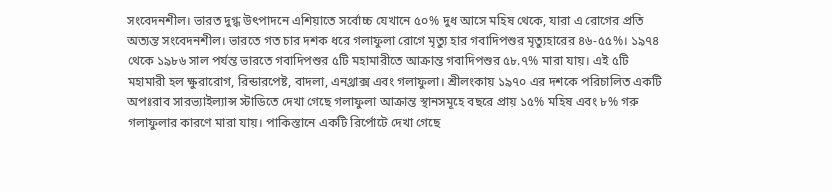সংবেদনশীল। ভারত দুগ্ধ উৎপাদনে এশিয়াতে সর্বোচ্চ যেখানে ৫০% দুধ আসে মহিষ থেকে, যারা এ রোগের প্রতি অত্যন্ত সংবেদনশীল। ভারতে গত চার দশক ধরে গলাফুলা রোগে মৃত্যু হার গবাদিপশুর মৃত্যুহারের ৪৬-৫৫%। ১৯৭৪ থেকে ১৯৮৬ সাল পর্যন্ত ভারতে গবাদিপশুর ৫টি মহামারীতে আক্রান্ত গবাদিপশুর ৫৮.৭% মারা যায়। এই ৫টি মহামারী হল ক্ষুরারোগ, রিন্ডারপেষ্ট, বাদলা, এনথ্রাক্স এবং গলাফুলা। শ্রীলংকায় ১৯৭০ এর দশকে পরিচালিত একটি অপঃরাব সারভ্যাইল্যান্স স্টাডিতে দেখা গেছে গলাফুলা আক্রান্ত স্থানসমূহে বছরে প্রায় ১৫% মহিষ এবং ৮% গরু গলাফুলার কারণে মারা যায়। পাকিস্তানে একটি রির্পোটে দেখা গেছে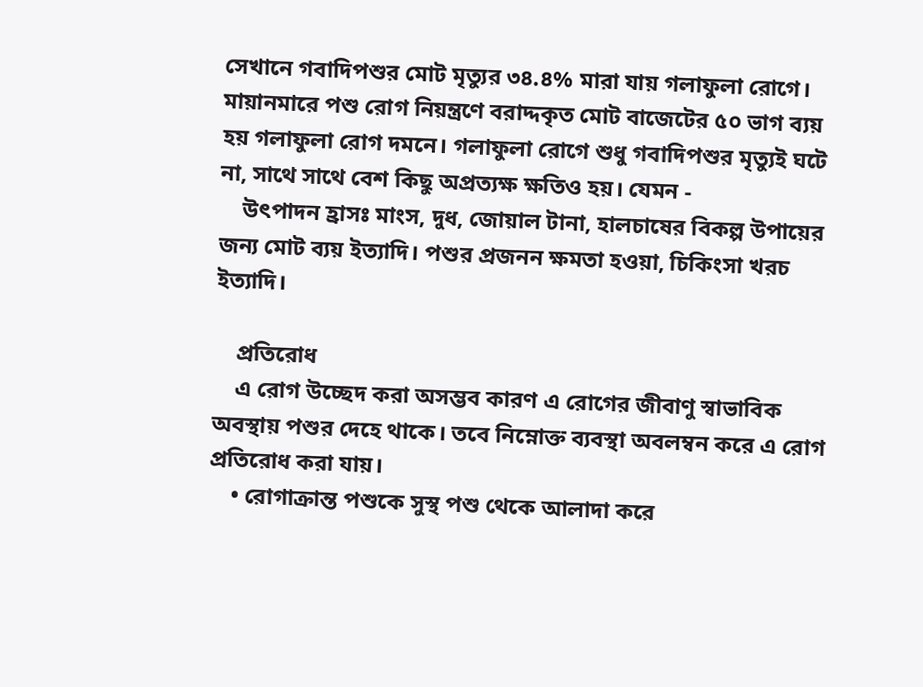সেখানে গবাদিপশুর মোট মৃত্যুর ৩৪.৪% মারা যায় গলাফুলা রোগে। মায়ানমারে পশু রোগ নিয়ন্ত্রণে বরাদ্দকৃত মোট বাজেটের ৫০ ভাগ ব্যয় হয় গলাফুলা রোগ দমনে। গলাফুলা রোগে শুধু গবাদিপশুর মৃত্যুই ঘটে না, সাথে সাথে বেশ কিছু অপ্রত্যক্ষ ক্ষতিও হয়। যেমন -
    উৎপাদন হ্রাসঃ মাংস, দুধ, জোয়াল টানা, হালচাষের বিকল্প উপায়ের জন্য মোট ব্যয় ইত্যাদি। পশুর প্রজনন ক্ষমতা হওয়া, চিকিংসা খরচ ইত্যাদি।

    প্রতিরোধ
    এ রোগ উচ্ছেদ করা অসম্ভব কারণ এ রোগের জীবাণু স্বাভাবিক অবস্থায় পশুর দেহে থাকে। তবে নিম্নোক্ত ব্যবস্থা অবলম্বন করে এ রোগ প্রতিরোধ করা যায়।
    • রোগাক্রান্ত পশুকে সুস্থ পশু থেকে আলাদা করে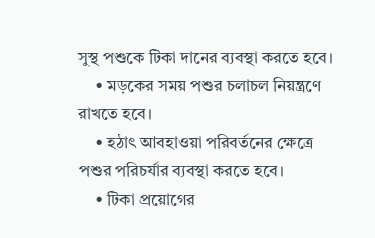সুস্থ পশুকে টিকা দানের ব্যবস্থা করতে হবে।
    • মড়কের সময় পশুর চলাচল নিয়ন্ত্রণে রাখতে হবে।
    • হঠাৎ আবহাওয়া পরিবর্তনের ক্ষেত্রে পশুর পরিচর্যার ব্যবস্থা করতে হবে।
    • টিকা প্রয়োগের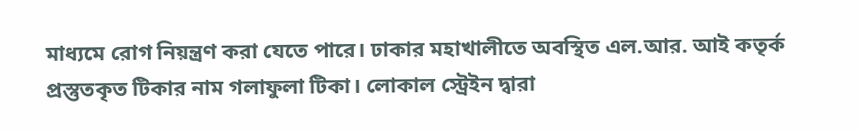মাধ্যমে রোগ নিয়ন্ত্রণ করা যেতে পারে। ঢাকার মহাখালীতে অবস্থিত এল.আর. আই কতৃর্ক প্রস্তুতকৃত টিকার নাম গলাফুলা টিকা। লোকাল স্ট্রেইন দ্বারা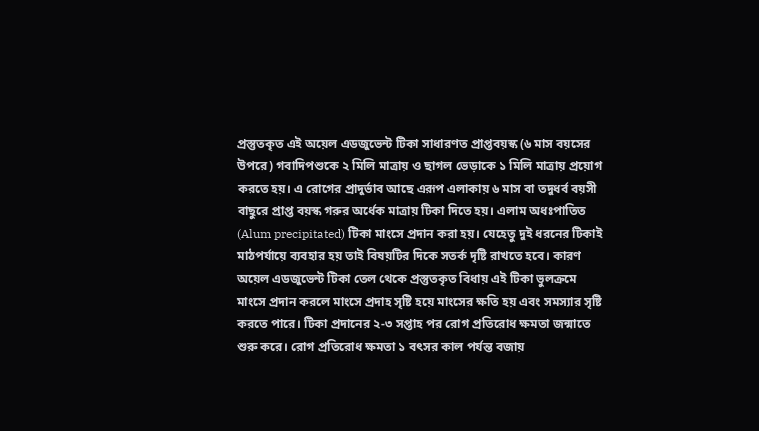প্রস্তুতকৃত এই অয়েল এডজুভেন্ট টিকা সাধারণত প্রাপ্তবয়স্ক (৬ মাস বয়সের উপরে) গবাদিপশুকে ২ মিলি মাত্রায় ও ছাগল ভেড়াকে ১ মিলি মাত্রায় প্রয়োগ করতে হয়। এ রোগের প্রাদুর্ভাব আছে এরূপ এলাকায় ৬ মাস বা তদুধর্ব বয়সী বাছুরে প্রাপ্ত বয়স্ক গরুর অর্ধেক মাত্রায় টিকা দিতে হয়। এলাম অধঃপাতিত (Alum precipitated) টিকা মাংসে প্রদান করা হয়। যেহেতু দুই ধরনের টিকাই মাঠপর্যায়ে ব্যবহার হয় তাই বিষয়টির দিকে সতর্ক দৃষ্টি রাখতে হবে। কারণ অয়েল এডজুভেন্ট টিকা তেল থেকে প্রস্তুতকৃত বিধায় এই টিকা ভুলক্রমে মাংসে প্রদান করলে মাংসে প্রদাহ সৃষ্টি হয়ে মাংসের ক্ষতি হয় এবং সমস্যার সৃষ্টি করতে পারে। টিকা প্রদানের ২-৩ সপ্তাহ পর রোগ প্রতিরোধ ক্ষমতা জন্মাতে শুরু করে। রোগ প্রতিরোধ ক্ষমতা ১ বৎসর কাল পর্যন্ত বজায়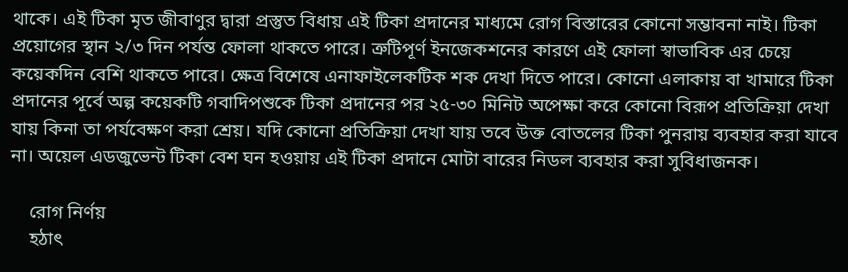থাকে। এই টিকা মৃত জীবাণুর দ্বারা প্রস্তুত বিধায় এই টিকা প্রদানের মাধ্যমে রোগ বিস্তারের কোনো সম্ভাবনা নাই। টিকা প্রয়োগের স্থান ২/৩ দিন পর্যন্ত ফোলা থাকতে পারে। ত্রুটিপূর্ণ ইনজেকশনের কারণে এই ফোলা স্বাভাবিক এর চেয়ে কয়েকদিন বেশি থাকতে পারে। ক্ষেত্র বিশেষে এনাফাইলেকটিক শক দেখা দিতে পারে। কোনো এলাকায় বা খামারে টিকা প্রদানের পূর্বে অল্প কয়েকটি গবাদিপশুকে টিকা প্রদানের পর ২৫-৩০ মিনিট অপেক্ষা করে কোনো বিরূপ প্রতিক্রিয়া দেখা যায় কিনা তা পর্যবেক্ষণ করা শ্রেয়। যদি কোনো প্রতিক্রিয়া দেখা যায় তবে উক্ত বোতলের টিকা পুনরায় ব্যবহার করা যাবে না। অয়েল এডজুভেন্ট টিকা বেশ ঘন হওয়ায় এই টিকা প্রদানে মোটা বারের নিডল ব্যবহার করা সুবিধাজনক।

    রোগ নির্ণয়
    হঠাৎ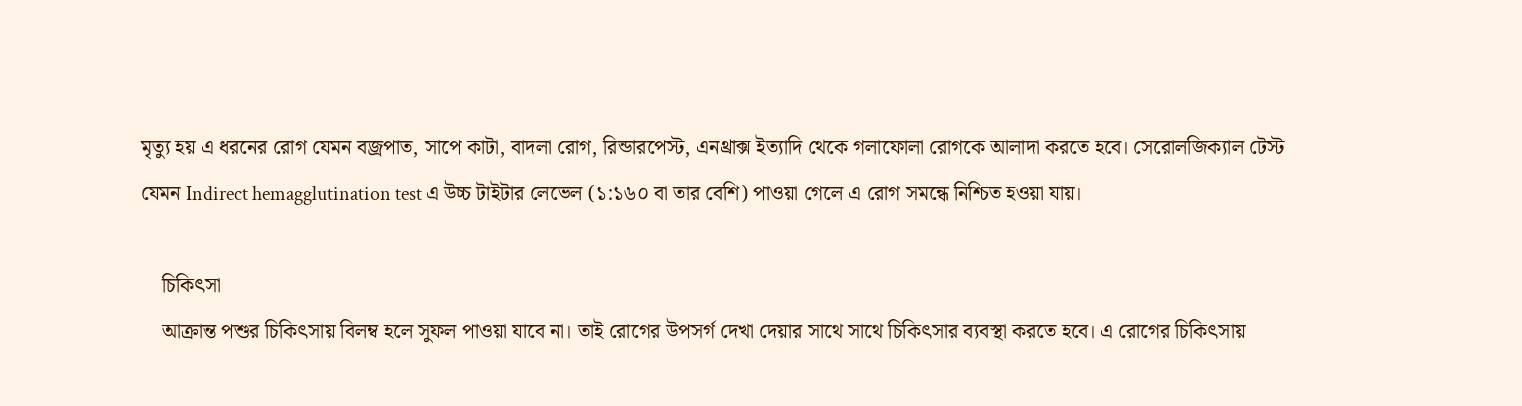মৃত্যু হয় এ ধরনের রোগ যেমন বজ্রপাত, সাপে কাটা, বাদলা রোগ, রিন্ডারপেস্ট, এনথ্রাক্স ইত্যাদি থেকে গলাফোলা রোগকে আলাদা করতে হবে। সেরোলজিক্যাল টেস্ট যেমন Indirect hemagglutination test এ উচ্চ টাইটার লেভেল (১:১৬০ বা তার বেশি) পাওয়া গেলে এ রোগ সমন্ধে নিশ্চিত হওয়া যায়।

    চিকিৎসা
    আক্রান্ত পশুর চিকিৎসায় বিলম্ব হলে সুফল পাওয়া যাবে না। তাই রোগের উপসর্গ দেখা দেয়ার সাথে সাথে চিকিৎসার ব্যবস্থা করতে হবে। এ রোগের চিকিৎসায়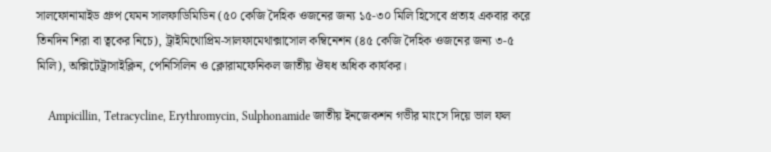সালফোনামাইড গ্রুপ যেমন সালফাডিমিডিন (৫০ কেজি দৈহিক ওজনের জন্য ১৫-৩০ মিলি হিসেবে প্রত্যহ একবার করে তিনদিন শিরা বা ত্বকের নিচে), ট্রাইমিথোপ্রিম-সালফামেথাক্সাসোল কম্বিনেশন (৪৫ কেজি দৈহিক ওজনের জন্য ৩-৫ মিলি), অক্সিটেট্রাসাইক্লিন, পেনিসিলিন ও ক্লোরামফেনিকল জাতীয় ঔষধ অধিক কার্যকর।

    Ampicillin, Tetracycline, Erythromycin, Sulphonamide জাতীয় ইনজেকশন গভীর মাংসে দিয়ে ভাল ফল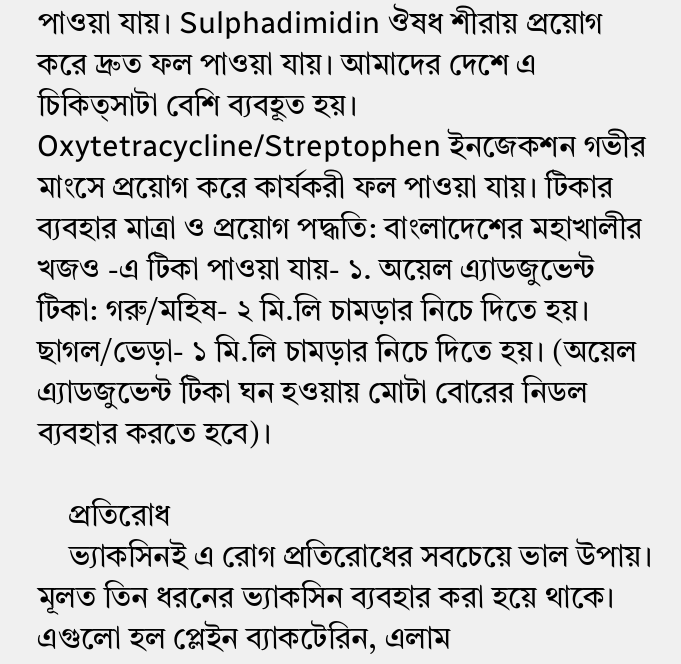পাওয়া যায়। Sulphadimidin ঔষধ শীরায় প্রয়োগ করে দ্রুত ফল পাওয়া যায়। আমাদের দেশে এ চিকিত্সাটা বেশি ব্যবহূত হয়। Oxytetracycline/Streptophen ইনজেকশন গভীর মাংসে প্রয়োগ করে কার্যকরী ফল পাওয়া যায়। টিকার ব্যবহার মাত্রা ও প্রয়োগ পদ্ধতি: বাংলাদেশের মহাখালীর খজও -এ টিকা পাওয়া যায়- ১. অয়েল এ্যাডজুভেন্ট টিকা: গরু/মহিষ- ২ মি.লি চামড়ার নিচে দিতে হয়। ছাগল/ভেড়া- ১ মি.লি চামড়ার নিচে দিতে হয়। (অয়েল এ্যাডজুভেন্ট টিকা ঘন হওয়ায় মোটা বোরের নিডল ব্যবহার করতে হবে)।

    প্রতিরোধ
    ভ্যাকসিনই এ রোগ প্রতিরোধের সবচেয়ে ভাল উপায়। মূলত তিন ধরনের ভ্যাকসিন ব্যবহার করা হয়ে থাকে। এগুলো হল প্লেইন ব্যাকটেরিন, এলাম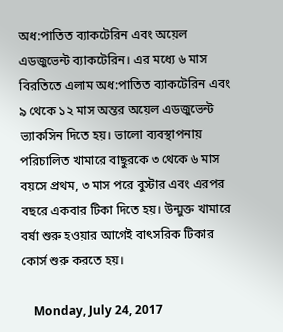অধ:পাতিত ব্যাকটেরিন এবং অয়েল এডজুভেন্ট ব্যাকটেরিন। এর মধ্যে ৬ মাস বিরতিতে এলাম অধ:পাতিত ব্যাকটেরিন এবং ৯ থেকে ১২ মাস অন্তর অয়েল এডজুভেন্ট ভ্যাকসিন দিতে হয়। ভালো ব্যবস্থাপনায় পরিচালিত খামারে বাছুরকে ৩ থেকে ৬ মাস বয়সে প্রথম, ৩ মাস পরে বুস্টার এবং এরপর বছরে একবার টিকা দিতে হয়। উন্মুক্ত খামারে বর্ষা শুরু হওয়ার আগেই বাৎসরিক টিকার কোর্স শুরু করতে হয়।

    Monday, July 24, 2017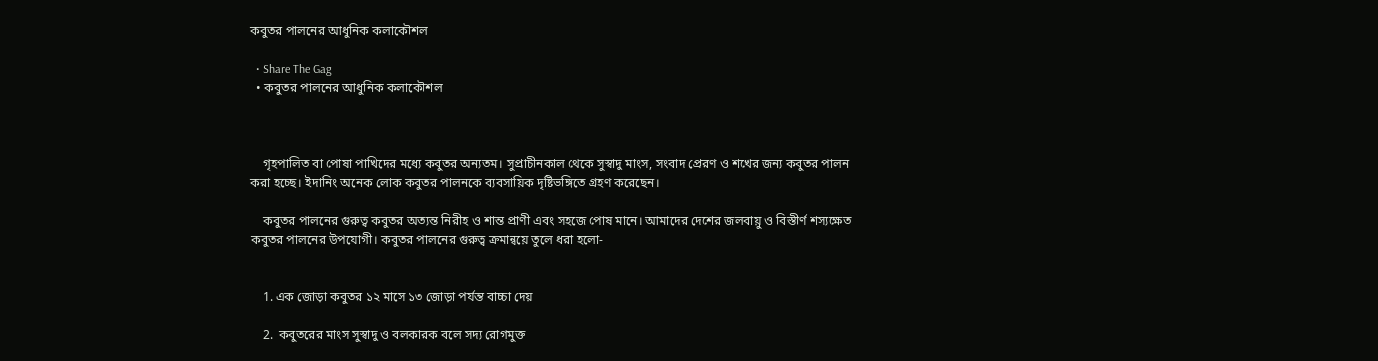কবুতর পালনের আধুনিক কলাকৌশল

  • Share The Gag
  • কবুতর পালনের আধুনিক কলাকৌশল



    গৃহপালিত বা পোষা পাখিদের মধ্যে কবুতর অন্যতম। সুপ্রাচীনকাল থেকে সুস্বাদু মাংস, সংবাদ প্রেরণ ও শখের জন্য কবুতর পালন করা হচ্ছে। ইদানিং অনেক লোক কবুতর পালনকে ব্যবসায়িক দৃষ্টিভঙ্গিতে গ্রহণ করেছেন।

    কবুতর পালনের গুরুত্ব কবুতর অত্যন্ত নিরীহ ও শান্ত প্রাণী এবং সহজে পোষ মানে। আমাদের দেশের জলবায়ু ও বিস্তীর্ণ শস্যক্ষেত কবুতর পালনের উপযোগী। কবুতর পালনের গুরুত্ব ক্রমান্বয়ে তুলে ধরা হলো-


    1. এক জোড়া কবুতর ১২ মাসে ১৩ জোড়া পর্যন্ত বাচ্চা দেয়

    2.  কবুতরের মাংস সুস্বাদু ও বলকারক বলে সদ্য রোগমুক্ত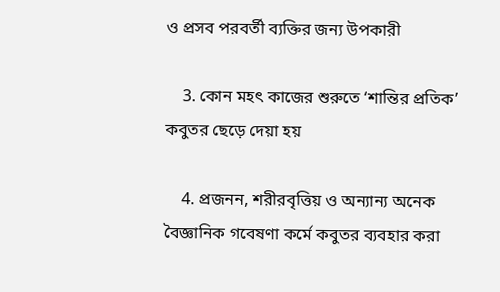ও প্রসব পরবর্তী ব্যক্তির জন্য উপকারী

    3. কোন মহৎ কাজের শুরুতে ‘শান্তির প্রতিক’ কবুতর ছেড়ে দেয়া হয়

    4. প্রজনন, শরীরবৃত্তিয় ও অন্যান্য অনেক বৈজ্ঞানিক গবেষণা কর্মে কবুতর ব্যবহার করা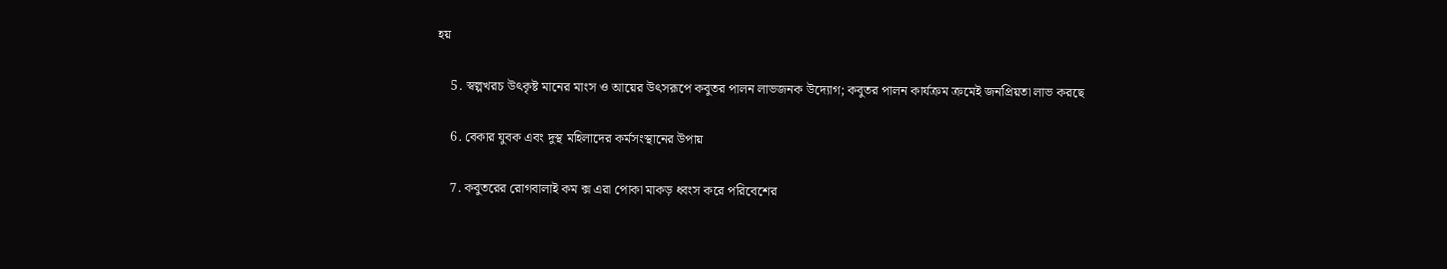হয়

    5. স্বল্পখরচ উৎকৃষ্ট মানের মাংস ও আয়ের উৎসরূপে কবুতর পালন লাভজনক উদ্যোগ; কবুতর পালন কার্যক্রম ক্রমেই জনপ্রিয়তা লাভ করছে

    6. বেকার যুবক এবং দুস্থ মহিলাদের কর্মসংস্থানের উপায়

    7. কবুতরের রোগবালাই কম ক্স এরা পোকা মাকড় ধ্বংস করে পরিবেশের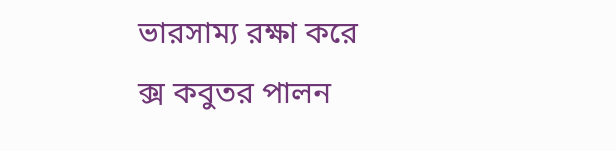ভারসাম্য রক্ষা করে ক্স কবুতর পালন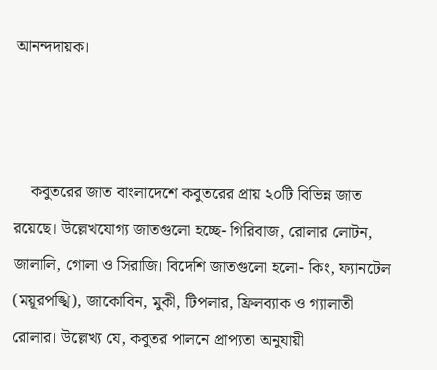আনন্দদায়ক।



    কবুতরের জাত বাংলাদেশে কবুতরের প্রায় ২০টি বিভিন্ন জাত রয়েছে। উল্লেখযোগ্য জাতগুলো হচ্ছে- গিরিবাজ, রোলার লোটন, জালালি, গোলা ও সিরাজি। বিদেশি জাতগুলো হলো- কিং, ফ্যানটেল (ময়ূরপঙ্খি), জাকোবিন, মুকী, টিপলার, ফ্রিলব্যাক ও গ্যালাতী রোলার। উল্লেখ্য যে, কবুতর পালনে প্রাপ্যতা অনুযায়ী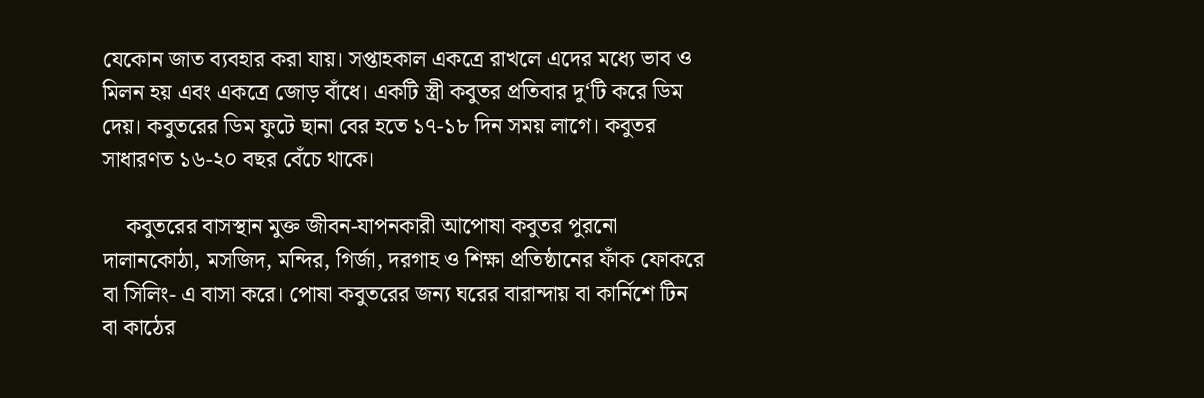যেকোন জাত ব্যবহার করা যায়। সপ্তাহকাল একত্রে রাখলে এদের মধ্যে ভাব ও মিলন হয় এবং একত্রে জোড় বাঁধে। একটি স্ত্রী কবুতর প্রতিবার দু‘টি করে ডিম দেয়। কবুতরের ডিম ফুটে ছানা বের হতে ১৭-১৮ দিন সময় লাগে। কবুতর সাধারণত ১৬-২০ বছর বেঁচে থাকে।

    কবুতরের বাসস্থান মুক্ত জীবন-যাপনকারী আপোষা কবুতর পুরনো দালানকোঠা, মসজিদ, মন্দির, গির্জা, দরগাহ ও শিক্ষা প্রতিষ্ঠানের ফাঁক ফোকরে বা সিলিং- এ বাসা করে। পোষা কবুতরের জন্য ঘরের বারান্দায় বা কার্নিশে টিন বা কাঠের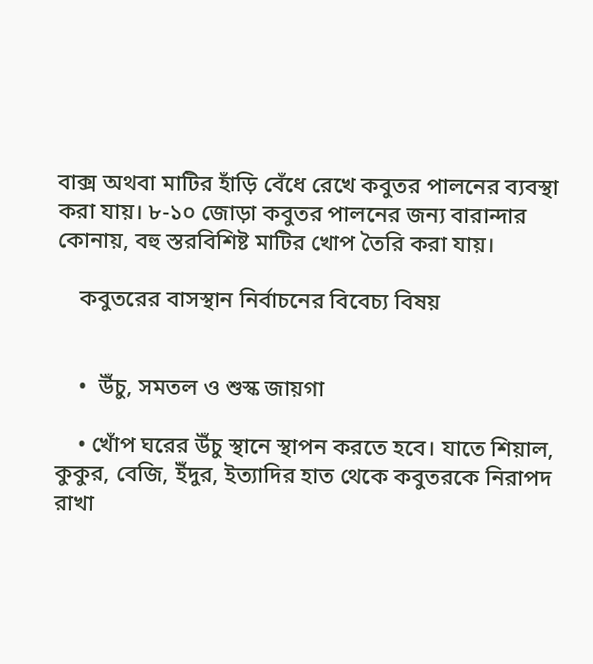বাক্স অথবা মাটির হাঁড়ি বেঁধে রেখে কবুতর পালনের ব্যবস্থা করা যায়। ৮-১০ জোড়া কবুতর পালনের জন্য বারান্দার কোনায়, বহু স্তরবিশিষ্ট মাটির খোপ তৈরি করা যায়।

    কবুতরের বাসস্থান নির্বাচনের বিবেচ্য বিষয়


    •  উঁচু, সমতল ও শুস্ক জায়গা

    • খোঁপ ঘরের উঁচু স্থানে স্থাপন করতে হবে। যাতে শিয়াল, কুকুর, বেজি, ইঁদুর, ইত্যাদির হাত থেকে কবুতরকে নিরাপদ রাখা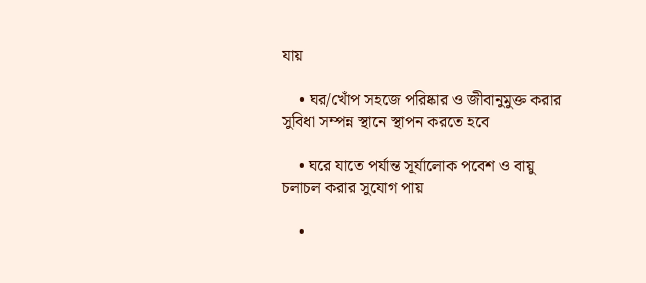যায়

    • ঘর/খোঁপ সহজে পরিষ্কার ও জীবানুমুক্ত করার সুবিধা সম্পন্ন স্থানে স্থাপন করতে হবে

    • ঘরে যাতে পর্যান্ত সূর্যালোক পবেশ ও বায়ু চলাচল করার সুযোগ পায়

    •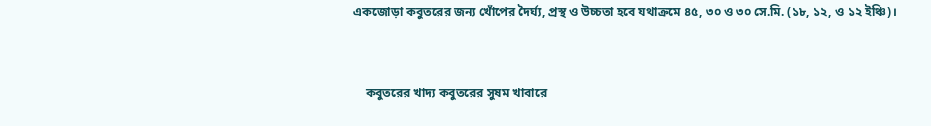একজোড়া কবুতরের জন্য খোঁপের দৈর্ঘ্য, প্রস্থ ও উচ্চতা হবে যথাক্রমে ৪৫, ৩০ ও ৩০ সে.মি. (১৮, ১২, ও ১২ ইঞ্চি)।



    কবুতরের খাদ্য কবুতরের সুষম খাবারে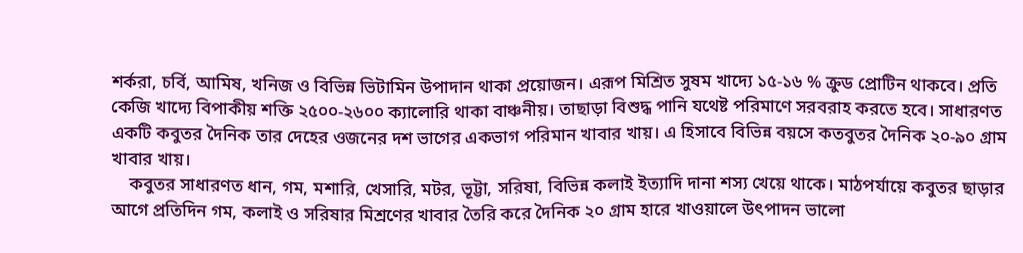শর্করা, চর্বি, আমিষ, খনিজ ও বিভিন্ন ভিটামিন উপাদান থাকা প্রয়োজন। এরূপ মিশ্রিত সুষম খাদ্যে ১৫-১৬ % ক্রুড প্রোটিন থাকবে। প্রতি কেজি খাদ্যে বিপাকীয় শক্তি ২৫০০-২৬০০ ক্যালোরি থাকা বাঞ্চনীয়। তাছাড়া বিশুদ্ধ পানি যথেষ্ট পরিমাণে সরবরাহ করতে হবে। সাধারণত একটি কবুতর দৈনিক তার দেহের ওজনের দশ ভাগের একভাগ পরিমান খাবার খায়। এ হিসাবে বিভিন্ন বয়সে কতবুতর দৈনিক ২০-৯০ গ্রাম খাবার খায়।
    কবুতর সাধারণত ধান, গম, মশারি, খেসারি, মটর, ভূট্টা, সরিষা, বিভিন্ন কলাই ইত্যাদি দানা শস্য খেয়ে থাকে। মাঠপর্যায়ে কবুতর ছাড়ার আগে প্রতিদিন গম, কলাই ও সরিষার মিশ্রণের খাবার তৈরি করে দৈনিক ২০ গ্রাম হারে খাওয়ালে উৎপাদন ভালো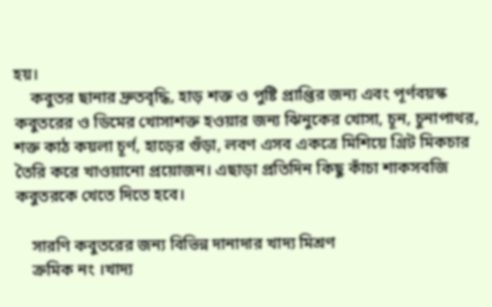হয়।
    কবুতর ছানার দ্রুতবৃদ্ধি, হাড় শক্ত ও পুষ্টি প্রাপ্তির জন্য এবং পূর্ণবয়স্ক কবুতরের ও ডিমের খোসাশক্ত হওয়ার জন্য ঝিনুকের খোসা, চূন, চুনাপাথর, শক্ত কাঠ কয়লা চূর্ণ, হাড়ের গুঁড়া, লবণ এসব একত্রে মিশিয়ে গ্রিট মিকচার তৈরি করে খাওয়ানো প্রয়োজন। এছাড়া প্রতিদিন কিছু কাঁচা শাকসবজি কবুতরকে খেতে দিতে হবে।

    সারণি কবুতরের জন্য বিভিন্ন দানাদার খাদ্য মিশ্রণ
    ক্রমিক নং ।খাদ্য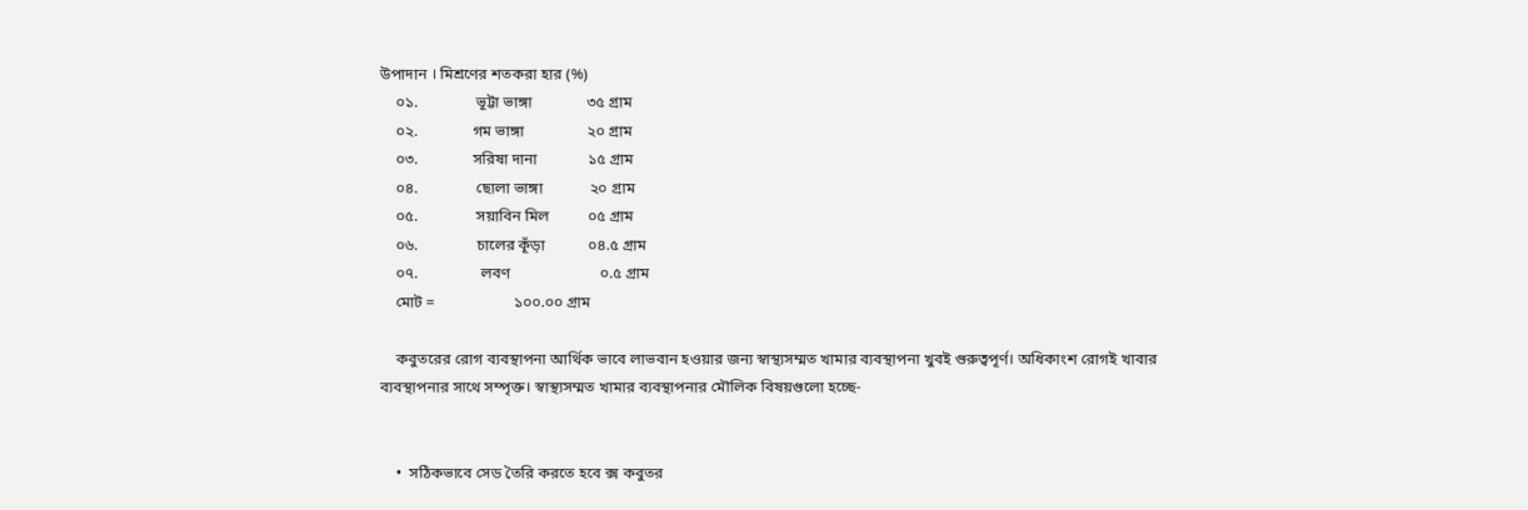উপাদান । মিশ্রণের শতকরা হার (%)
    ০১.               ভূট্টা ভাঙ্গা              ৩৫ গ্রাম
    ০২.              গম ভাঙ্গা                ২০ গ্রাম
    ০৩.              সরিষা দানা             ১৫ গ্রাম
    ০৪.               ছোলা ভাঙ্গা            ২০ গ্রাম
    ০৫.               সয়াবিন মিল          ০৫ গ্রাম
    ০৬.               চালের কূঁড়া           ০৪.৫ গ্রাম
    ০৭.                লবণ                       ০.৫ গ্রাম
    মোট =                    ১০০.০০ গ্রাম

    কবুতরের রোগ ব্যবস্থাপনা আর্থিক ভাবে লাভবান হওয়ার জন্য স্বাস্থ্যসম্মত খামার ব্যবস্থাপনা খুবই গুরুত্বপূর্ণ। অধিকাংশ রোগই খাবার ব্যবস্থাপনার সাথে সম্পৃক্ত। স্বাস্থ্যসম্মত খামার ব্যবস্থাপনার মৌলিক বিষয়গুলো হচ্ছে-


    •  সঠিকভাবে সেড তৈরি করতে হবে ক্স কবুতর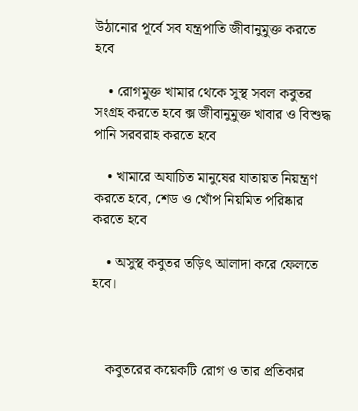উঠানোর পূর্বে সব যন্ত্রপাতি জীবানুমুক্ত করতে হবে

    • রোগমুক্ত খামার থেকে সুস্থ সবল কবুতর সংগ্রহ করতে হবে ক্স জীবানুমুক্ত খাবার ও বিশুদ্ধ পানি সরবরাহ করতে হবে

    • খামারে অযাচিত মানুষের যাতায়ত নিয়ন্ত্রণ করতে হবে, শেড ও খোঁপ নিয়মিত পরিষ্কার করতে হবে

    • অসুস্থ কবুতর তড়িৎ আলাদা করে ফেলতে হবে।



    কবুতরের কয়েকটি রোগ ও তার প্রতিকার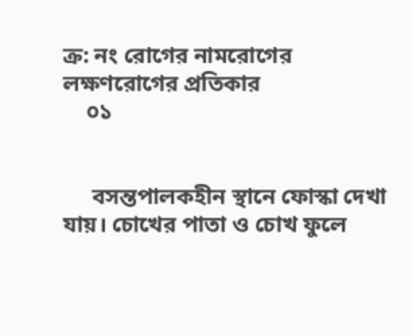ক্র: নং রোগের নামরোগের লক্ষণরোগের প্রতিকার
    ০১


     বসন্তপালকহীন স্থানে ফোস্কা দেখা যায়। চোখের পাতা ও চোখ ফুলে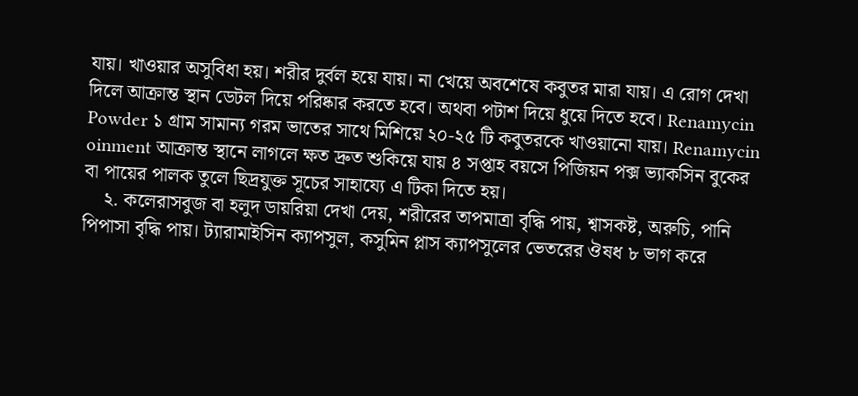যায়। খাওয়ার অসুবিধা হয়। শরীর দুর্বল হয়ে যায়। না খেয়ে অবশেষে কবুতর মারা যায়। এ রোগ দেখা দিলে আক্রান্ত স্থান ডেটল দিয়ে পরিষ্কার করতে হবে। অথবা পটাশ দিয়ে ধুয়ে দিতে হবে। Renamycin Powder ১ গ্রাম সামান্য গরম ভাতের সাথে মিশিয়ে ২০-২৫ টি কবুতরকে খাওয়ানো যায়। Renamycin oinment আক্রান্ত স্থানে লাগলে ক্ষত দ্রুত শুকিয়ে যায় ৪ সপ্তাহ বয়সে পিজিয়ন পক্স ভ্যাকসিন বুকের বা পায়ের পালক তুলে ছিদ্রযুক্ত সূচের সাহায্যে এ টিকা দিতে হয়।
    ২. কলেরাসবুজ বা হলুদ ডায়রিয়া দেখা দেয়, শরীরের তাপমাত্রা বৃদ্ধি পায়, শ্বাসকষ্ট, অরুচি, পানি পিপাসা বৃদ্ধি পায়। ট্যারামাইসিন ক্যাপসুল, কসুমিন প্লাস ক্যাপসুলের ভেতরের ঔষধ ৮ ভাগ করে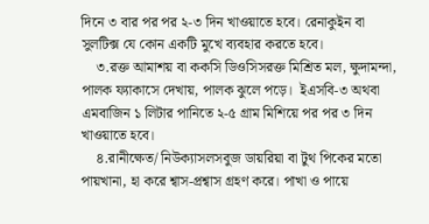দিনে ৩ বার পর পর ২-৩ দিন খাওয়াতে হবে। রেনাকুইন বা সুলটিক্স যে কোন একটি মুখে ব্যবহার করতে হবে।
    ৩.রক্ত আমাশয় বা ককসি ডিওসিসরক্ত মিশ্রিত মল, ক্ষুদামন্দা, পালক ফ্যাকাসে দেখায়, পালক ঝুলে পড়ে।  ইএসবি-৩ অথবা এমবাজিন ১ লিটার পানিতে ২-৫ গ্রাম মিশিয়ে পর পর ৩ দিন খাওয়াতে হবে।
    ৪.রানীক্ষেত/ নিউক্যাসলসবুজ ডায়রিয়া বা টুথ পিকের মতো পায়খানা, হা করে শ্বাস-প্রশ্বাস গ্রহণ করে। পাখা ও পায়ে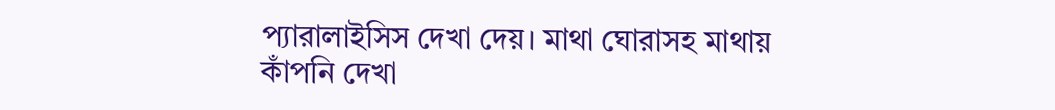প্যারালাইসিস দেখা দেয়। মাথা ঘোরাসহ মাথায় কাঁপনি দেখা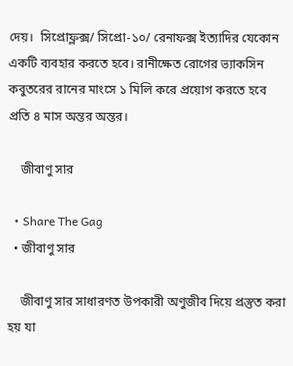দেয়।  সিপ্রোফ্লক্স/ সিপ্রো-১০/ রেনাফক্স ইত্যাদির যেকোন একটি ব্যবহার করতে হবে। রানীক্ষেত রোগের ভ্যাকসিন কবুতরের রানের মাংসে ১ মিলি করে প্রয়োগ করতে হবে প্রতি ৪ মাস অন্তর অন্তর।

    জীবাণু সার

  • Share The Gag
  • জীবাণু সার

    জীবাণু সার সাধারণত উপকারী অণুজীব দিয়ে প্রস্তুত করা হয় যা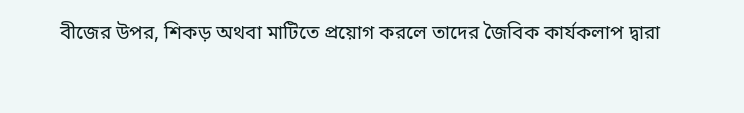বীজের উপর, শিকড় অথবা মাটিতে প্রয়োগ করলে তাদের জৈবিক কার্যকলাপ দ্বারা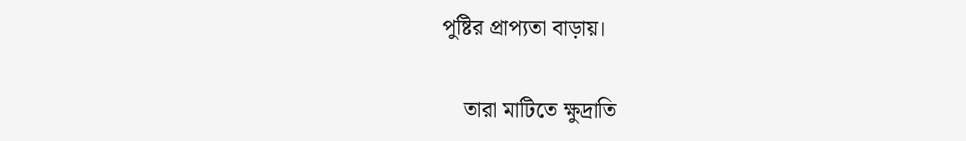পুষ্টির প্রাপ্যতা বাড়ায়।

    তারা মাটিতে ক্ষুদ্রাতি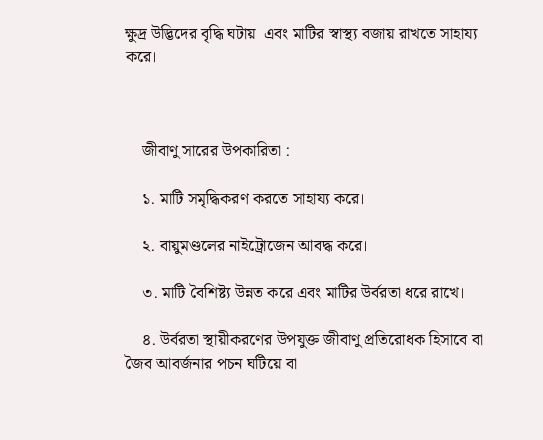ক্ষুদ্র উদ্ভিদের বৃদ্ধি ঘটায়  এবং মাটির স্বাস্থ্য বজায় রাখতে সাহায্য করে।



    জীবাণু সারের উপকারিতা :

    ১. মাটি সমৃদ্ধিকরণ করতে সাহায্য করে।

    ২. বায়ুমণ্ডলের নাইট্রোজেন আবদ্ধ করে।

    ৩. মাটি বৈশিষ্ট্য উন্নত করে এবং মাটির উর্বরতা ধরে রাখে।

    ৪. উর্বরতা স্থায়ীকরণের উপযুক্ত জীবাণু প্রতিরোধক হিসাবে বা জৈব আবর্জনার পচন ঘটিয়ে বা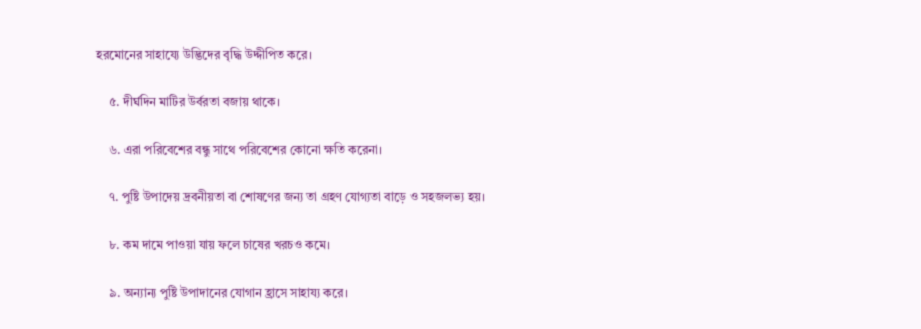হরমোনের সাহায্যে উদ্ভিদের বৃদ্ধি উদ্দীপিত করে।

    ৫. দীর্ঘদিন মাটির উর্বরতা বজায় থাকে।

    ৬. এরা পরিবেশের বন্ধু সাথে পরিবেশের কোনো ক্ষতি করেনা।

    ৭. পুষ্টি উপাদেয় দ্রবনীয়তা বা শোষণের জন্য তা গ্রহণ যোগ্যতা বাড়ে ও সহজলভ্য হয়।

    ৮. কম দামে পাওয়া যায় ফলে চাষের খরচও কমে।

    ৯. অন্যান্য পুষ্টি উপাদানের যোগান হ্রাসে সাহায্য করে।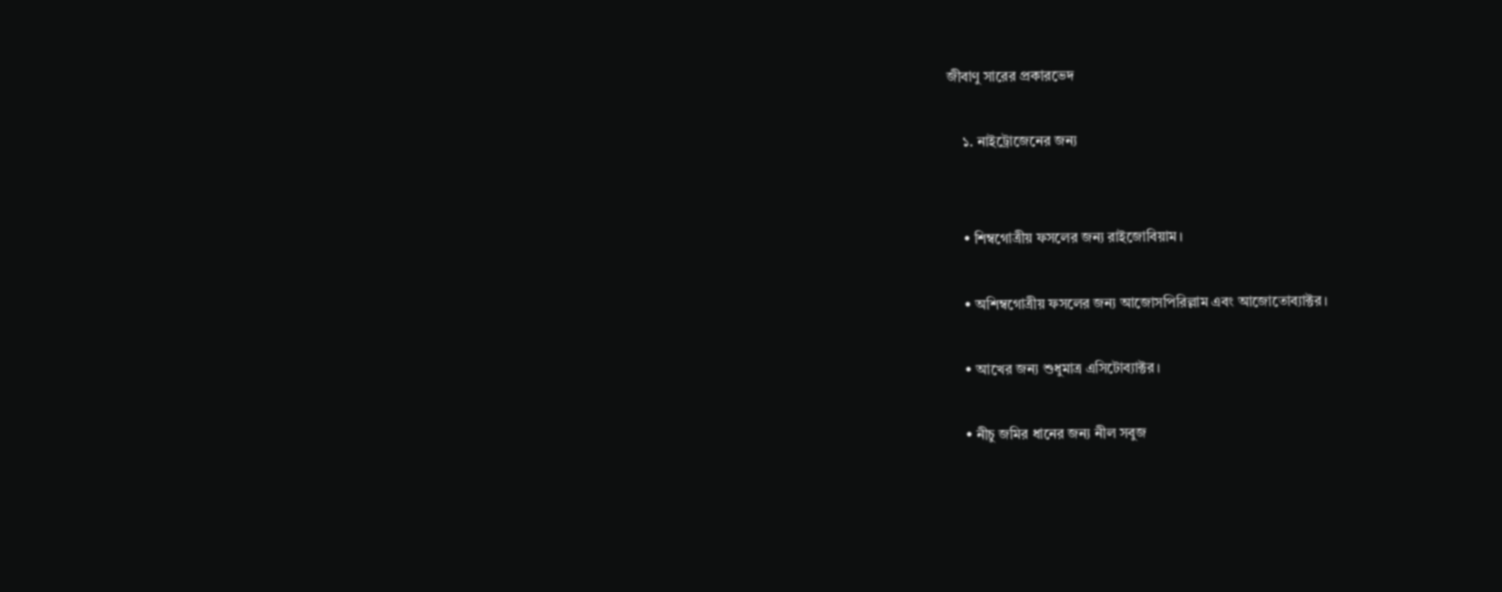জীবাণু সারের প্রকারভেদ

    ১. নাইট্রোজেনের জন্য


    • শিম্বগোত্রীয় ফসলের জন্য রাইজোবিয়াম।

    • অশিম্বগোত্রীয় ফসলের জন্য আজোসপিরিল্লাম এবং আজোতোব্যাক্টর।

    • আখের জন্য শুধুমাত্র এসিটোব্যাক্টর।

    • নীচু জমির ধানের জন্য নীল সবুজ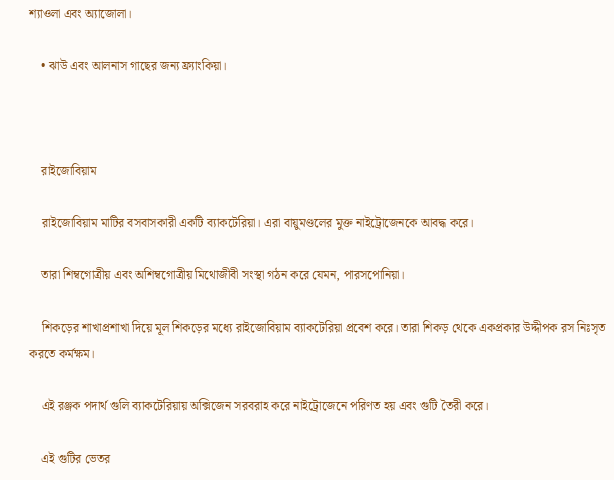শ্যাওলা এবং অ্যাজোলা।

    • ঝাউ এবং আলনাস গাছের জন্য ফ্র্যাংকিয়া।



    রাইজোবিয়াম

    রাইজোবিয়াম মাটির বসবাসকারী একটি ব্যাকটেরিয়া। এরা বায়ুমণ্ডলের মুক্ত নাইট্রোজেনকে আবদ্ধ করে।

    তারা শিম্বগোত্রীয় এবং অশিম্বগোত্রীয় মিথোজীবী সংস্থা গঠন করে যেমন, পারসপোনিয়া।

    শিকড়ের শাখাপ্রশাখা দিয়ে মূল শিকড়ের মধ্যে রাইজোবিয়াম ব্যাকটেরিয়া প্রবেশ করে। তারা শিকড় থেকে একপ্রকার উদ্দীপক রস নিঃসৃত করতে কর্মক্ষম।

    এই রঞ্জক পদার্থ গুলি ব্যাকটেরিয়ায় অক্সিজেন সরবরাহ করে নাইট্রোজেনে পরিণত হয় এবং গুটি তৈরী করে।

    এই গুটির ভেতর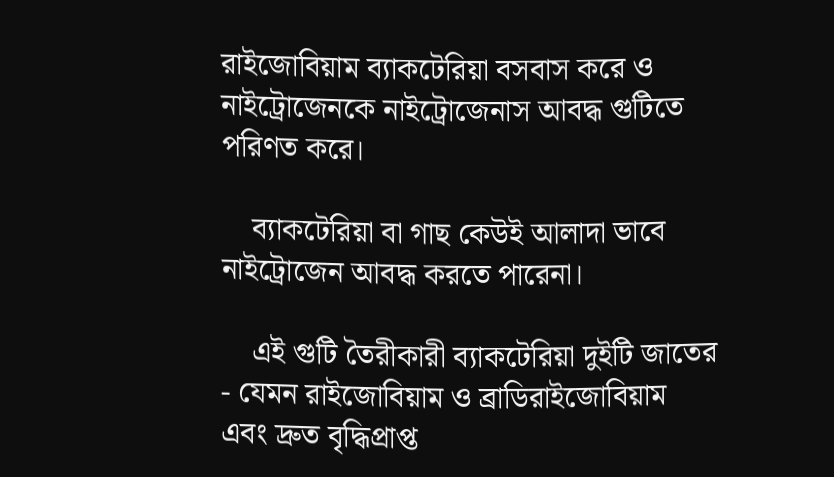রাইজোবিয়াম ব্যাকটেরিয়া বসবাস করে ও নাইট্রোজেনকে নাইট্রোজেনাস আবদ্ধ গুটিতে পরিণত করে।

    ব্যাকটেরিয়া বা গাছ কেউই আলাদা ভাবে নাইট্রোজেন আবদ্ধ করতে পারেনা।

    এই গুটি তৈরীকারী ব্যাকটেরিয়া দুইটি জাতের - যেমন রাইজোবিয়াম ও ব্রাডিরাইজোবিয়াম এবং দ্রুত বৃদ্ধিপ্রাপ্ত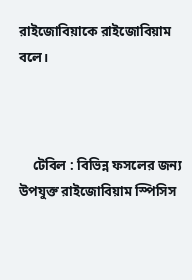রাইজোবিয়াকে রাইজোবিয়াম বলে।



    টেবিল : বিভিন্ন ফসলের জন্য উপযুক্ত রাইজোবিয়াম স্পিসিস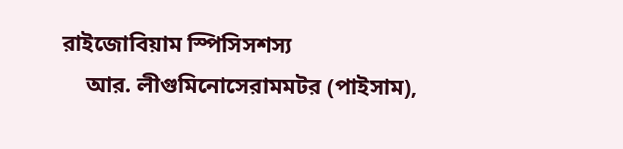রাইজোবিয়াম স্পিসিসশস্য
    আর. লীগুমিনোসেরামমটর (পাইসাম),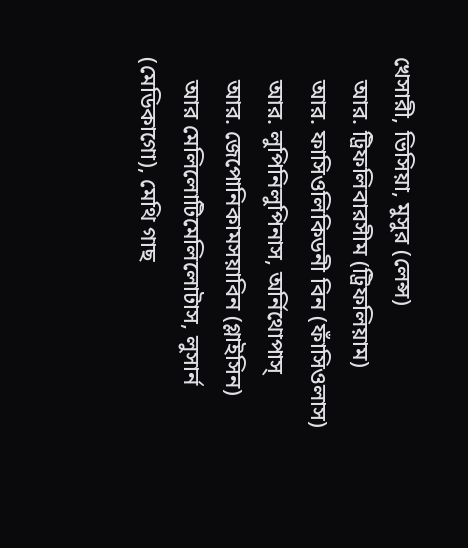খেসারী, ভিসিয়া, মুসুর (লেন্স)
    আর. ট্রিফলিবারসীম (ট্রিফলিয়াম)
    আর. ফাসিওলিকিডনী বিন (ফাঁসিওলাস)
    আর. লুপিনিলুপিনাস, অর্নিথোপাস্
    আর. জেপোনিকামসয়াবিন (গ্লাইসিন)
    আর মেলিলোটিমেলিলোটাস, লুসার্ন (মেডিকাগো), মেথি গাছ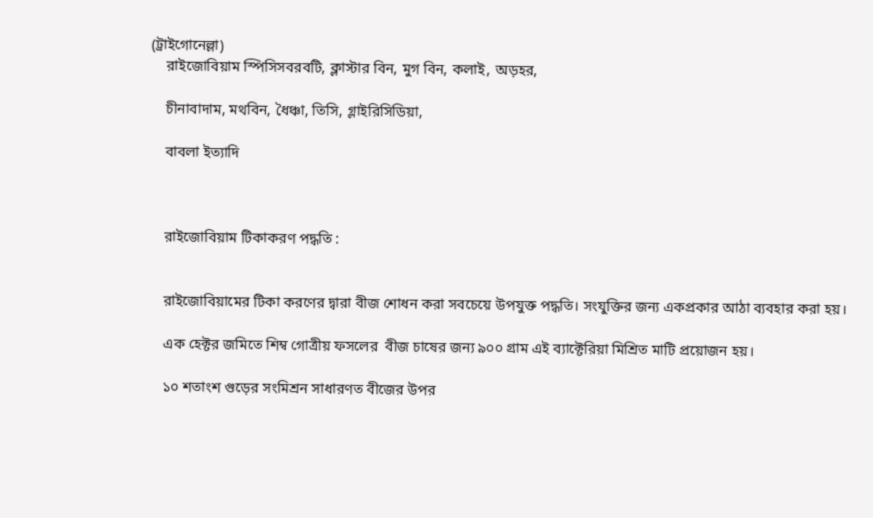(ট্রাইগোনেল্লা)
    রাইজোবিয়াম স্পিসিসবরবটি, ক্লাস্টার বিন, মুগ বিন, কলাই, অড়হর,

    চীনাবাদাম, মথবিন, ধৈঞ্চা, তিসি, গ্লাইরিসিডিয়া,

    বাবলা ইত্যাদি



    রাইজোবিয়াম টিকাকরণ পদ্ধতি :


    রাইজোবিয়ামের টিকা করণের দ্বারা বীজ শোধন করা সবচেয়ে উপযুক্ত পদ্ধতি। সংযুক্তির জন্য একপ্রকার আঠা ব্যবহার করা হয়।

    এক হেক্টর জমিতে শিম্ব গোত্রীয় ফসলের  বীজ চাষের জন্য ৯০০ গ্রাম এই ব্যাক্টেরিয়া মিশ্রিত মাটি প্রয়োজন হয়।

    ১০ শতাংশ গুড়ের সংমিশ্রন সাধারণত বীজের উপর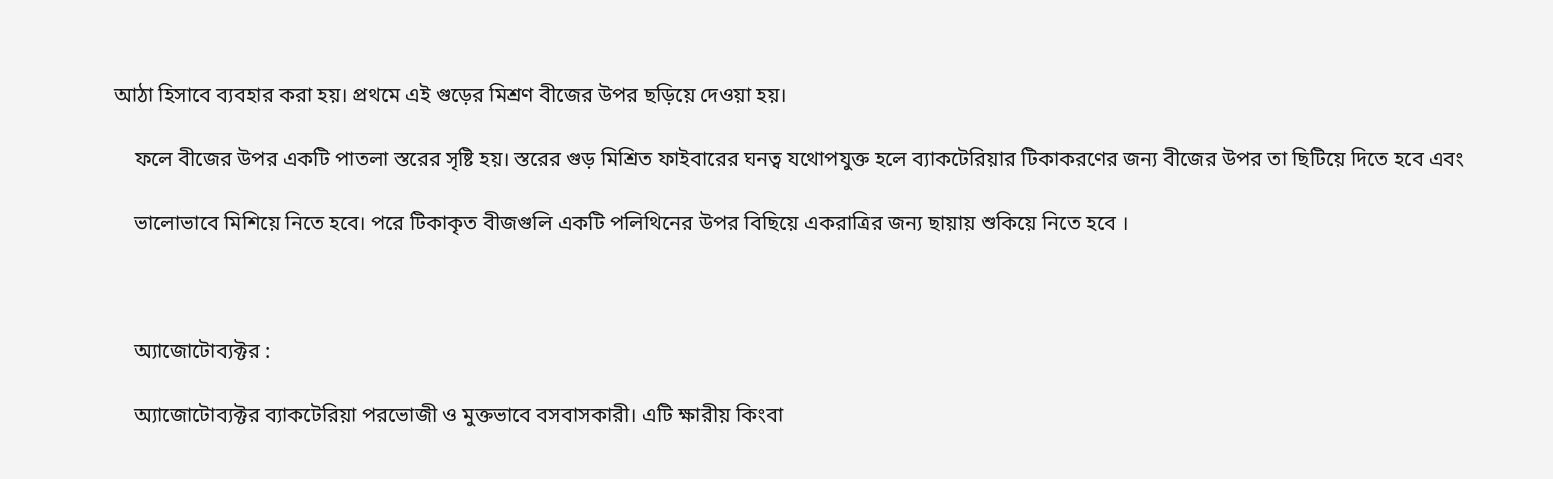আঠা হিসাবে ব্যবহার করা হয়। প্রথমে এই গুড়ের মিশ্রণ বীজের উপর ছড়িয়ে দেওয়া হয়।

    ফলে বীজের উপর একটি পাতলা স্তরের সৃষ্টি হয়। স্তরের গুড় মিশ্রিত ফাইবারের ঘনত্ব যথোপযুক্ত হলে ব্যাকটেরিয়ার টিকাকরণের জন্য বীজের উপর তা ছিটিয়ে দিতে হবে এবং

    ভালোভাবে মিশিয়ে নিতে হবে। পরে টিকাকৃত বীজগুলি একটি পলিথিনের উপর বিছিয়ে একরাত্রির জন্য ছায়ায় শুকিয়ে নিতে হবে ।



    অ্যাজোটোব্যক্টর :

    অ্যাজোটোব্যক্টর ব্যাকটেরিয়া পরভোজী ও মুক্তভাবে বসবাসকারী। এটি ক্ষারীয় কিংবা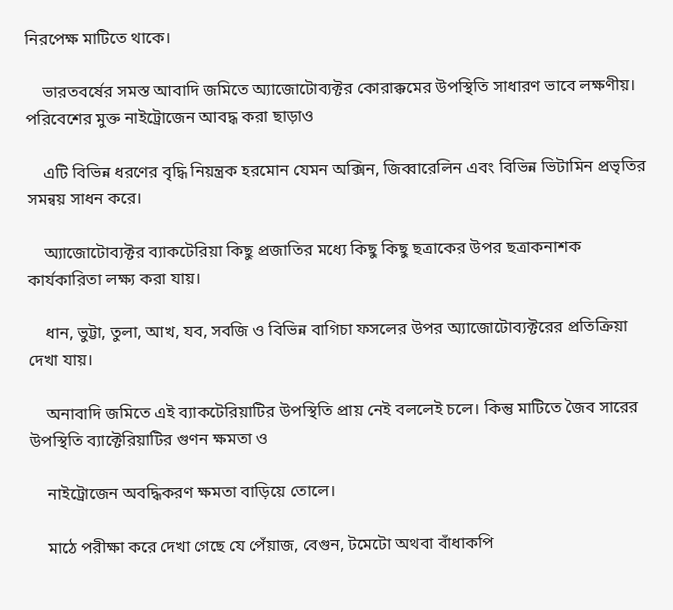নিরপেক্ষ মাটিতে থাকে।

    ভারতবর্ষের সমস্ত আবাদি জমিতে অ্যাজোটোব্যক্টর কোরাক্কমের উপস্থিতি সাধারণ ভাবে লক্ষণীয়। পরিবেশের মুক্ত নাইট্রোজেন আবদ্ধ করা ছাড়াও

    এটি বিভিন্ন ধরণের বৃদ্ধি নিয়ন্ত্রক হরমোন যেমন অক্সিন, জিব্বারেলিন এবং বিভিন্ন ভিটামিন প্রভৃতির সমন্বয় সাধন করে।

    অ্যাজোটোব্যক্টর ব্যাকটেরিয়া কিছু প্রজাতির মধ্যে কিছু কিছু ছত্রাকের উপর ছত্রাকনাশক কার্যকারিতা লক্ষ্য করা যায়।

    ধান, ভুট্টা, তুলা, আখ, যব, সবজি ও বিভিন্ন বাগিচা ফসলের উপর অ্যাজোটোব্যক্টরের প্রতিক্রিয়া দেখা যায়।

    অনাবাদি জমিতে এই ব্যাকটেরিয়াটির উপস্থিতি প্রায় নেই বললেই চলে। কিন্তু মাটিতে জৈব সারের উপস্থিতি ব্যাক্টেরিয়াটির গুণন ক্ষমতা ও

    নাইট্রোজেন অবদ্ধিকরণ ক্ষমতা বাড়িয়ে তোলে।

    মাঠে পরীক্ষা করে দেখা গেছে যে পেঁয়াজ, বেগুন, টমেটো অথবা বাঁধাকপি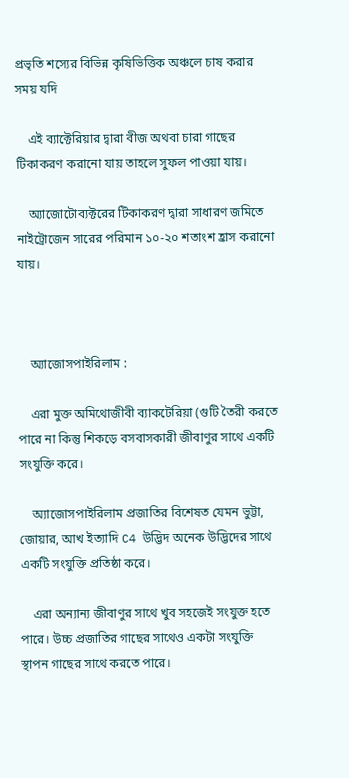প্রভৃতি শস্যের বিভিন্ন কৃষিভিত্তিক অঞ্চলে চাষ করার সময় যদি

    এই ব্যাক্টেরিয়ার দ্বারা বীজ অথবা চারা গাছের টিকাকরণ করানো যায় তাহলে সুফল পাওয়া যায়।

    অ্যাজোটোব্যক্টরের টিকাকরণ দ্বারা সাধারণ জমিতে নাইট্রোজেন সারের পরিমান ১০-২০ শতাংশ হ্রাস করানো যায়।



    অ্যাজোসপাইরিলাম :

    এরা মুক্ত অমিথোজীবী ব্যাকটেরিয়া (গুটি তৈরী করতে পারে না কিন্তু শিকড়ে বসবাসকারী জীবাণুর সাথে একটি সংযুক্তি করে।

    অ্যাজোসপাইরিলাম প্রজাতির বিশেষত যেমন ভুট্টা, জোয়ার, আখ ইত্যাদি C4 উদ্ভিদ অনেক উদ্ভিদের সাথে একটি সংযুক্তি প্রতিষ্ঠা করে।

    এরা অন্যান্য জীবাণুর সাথে খুব সহজেই সংযুক্ত হতে পারে। উচ্চ প্রজাতির গাছের সাথেও একটা সংযুক্তি স্থাপন গাছের সাথে করতে পারে।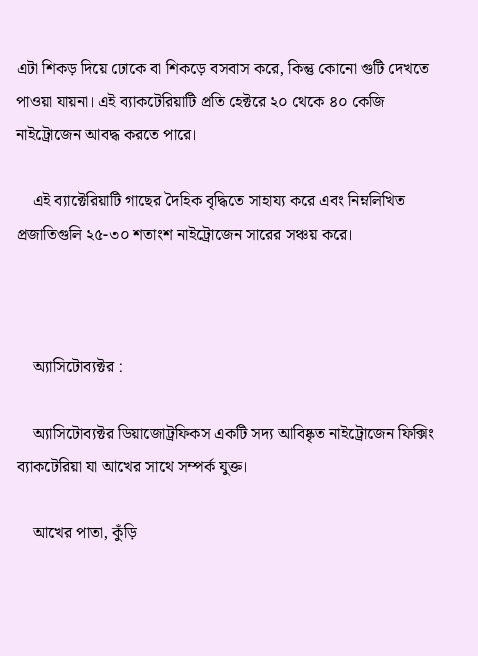এটা শিকড় দিয়ে ঢোকে বা শিকড়ে বসবাস করে, কিন্তু কোনো গুটি দেখতে পাওয়া যায়না। এই ব্যাকটেরিয়াটি প্রতি হেক্টরে ২০ থেকে ৪০ কেজি নাইট্রোজেন আবদ্ধ করতে পারে।

    এই ব্যাক্টেরিয়াটি গাছের দৈহিক বৃদ্ধিতে সাহায্য করে এবং নিম্নলিখিত প্রজাতিগুলি ২৫-৩০ শতাংশ নাইট্রোজেন সারের সঞ্চয় করে।



    অ্যাসিটোব্যক্টর :

    অ্যাসিটোব্যক্টর ডিয়াজোট্রফিকস একটি সদ্য আবিষ্কৃত নাইট্রোজেন ফিক্সিং ব্যাকটেরিয়া যা আখের সাথে সম্পর্ক যুক্ত।

    আখের পাতা, কুঁড়ি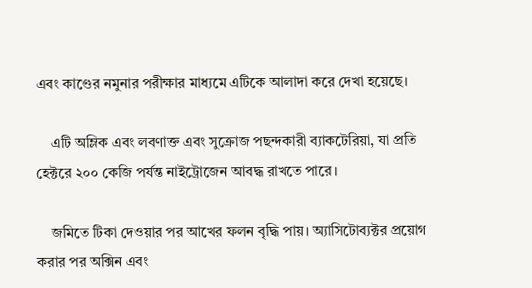এবং কাণ্ডের নমুনার পরীক্ষার মাধ্যমে এটিকে আলাদা করে দেখা হয়েছে।

    এটি অম্লিক এবং লবণাক্ত এবং সুক্রোজ পছন্দকারী ব্যাকটেরিয়া, যা প্রতি হেক্টরে ২০০ কেজি পর্যন্ত নাইট্রোজেন আবদ্ধ রাখতে পারে।

    জমিতে টিকা দেওয়ার পর আখের ফলন বৃদ্ধি পায়। অ্যাসিটোব্যক্টর প্রয়োগ করার পর অক্সিন এবং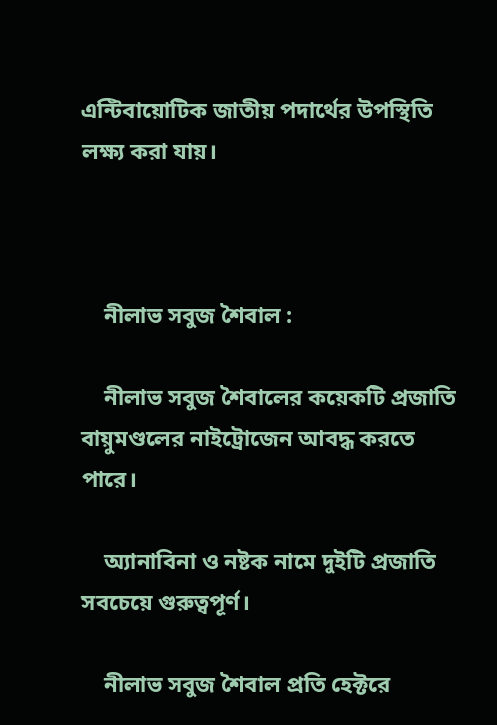এন্টিবায়োটিক জাতীয় পদার্থের উপস্থিতি লক্ষ্য করা যায়।



    নীলাভ সবুজ শৈবাল :

    নীলাভ সবুজ শৈবালের কয়েকটি প্রজাতি বায়ুমণ্ডলের নাইট্রোজেন আবদ্ধ করতে পারে।

    অ্যানাবিনা ও নষ্টক নামে দুইটি প্রজাতি সবচেয়ে গুরুত্বপূর্ণ।

    নীলাভ সবুজ শৈবাল প্রতি হেক্টরে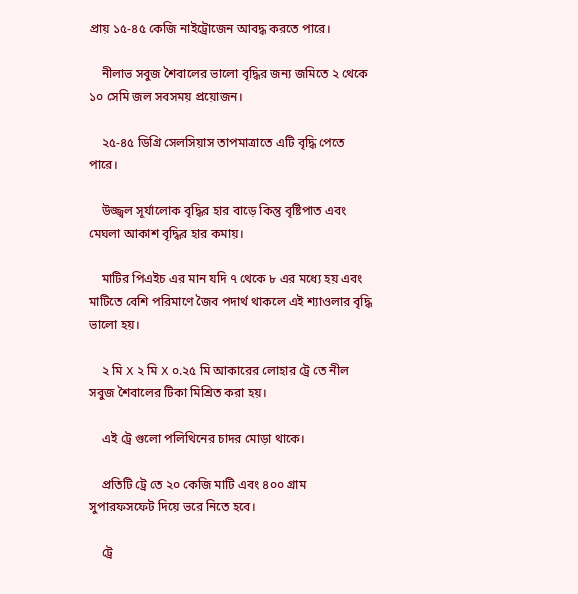প্রায় ১৫-৪৫ কেজি নাইট্রোজেন আবদ্ধ করতে পারে।

    নীলাভ সবুজ শৈবালের ভালো বৃদ্ধির জন্য জমিতে ২ থেকে ১০ সেমি জল সবসময় প্রয়োজন।

    ২৫-৪৫ ডিগ্রি সেলসিয়াস তাপমাত্রাতে এটি বৃদ্ধি পেতে পারে।

    উজ্জ্বল সূর্যালোক বৃদ্ধির হার বাড়ে কিন্তু বৃষ্টিপাত এবং মেঘলা আকাশ বৃদ্ধির হার কমায়।

    মাটির পিএইচ এর মান যদি ৭ থেকে ৮ এর মধ্যে হয় এবং মাটিতে বেশি পরিমাণে জৈব পদার্থ থাকলে এই শ্যাওলার বৃদ্ধি ভালো হয়।

    ২ মি X ২ মি X ০.২৫ মি আকারের লোহার ট্রে তে নীল সবুজ শৈবালের টিকা মিশ্রিত করা হয়।

    এই ট্রে গুলো পলিথিনের চাদর মোড়া থাকে।

    প্রতিটি ট্রে তে ২০ কেজি মাটি এবং ৪০০ গ্রাম সুপারফসফেট দিয়ে ভরে নিতে হবে।

    ট্রে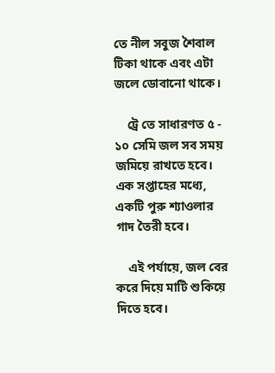তে নীল সবুজ শৈবাল টিকা থাকে এবং এটা জলে ডোবানো থাকে।

    ট্রে তে সাধারণত ৫ - ১০ সেমি জল সব সময় জমিয়ে রাখতে হবে। এক সপ্তাহের মধ্যে, একটি পুরু শ্যাওলার গাদ তৈরী হবে।

    এই পর্যায়ে, জল বের করে দিয়ে মাটি শুকিয়ে দিতে হবে।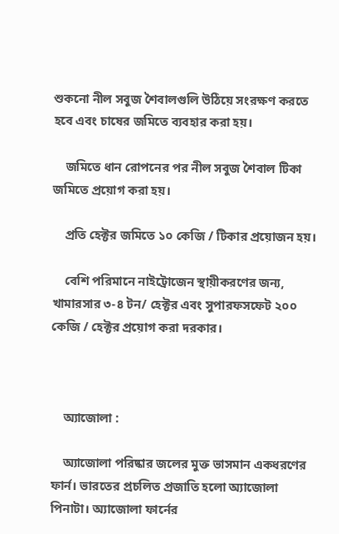শুকনো নীল সবুজ শৈবালগুলি উঠিয়ে সংরক্ষণ করতে হবে এবং চাষের জমিতে ব্যবহার করা হয়।

    জমিতে ধান রোপনের পর নীল সবুজ শৈবাল টিকা জমিতে প্রয়োগ করা হয়।

    প্রতি হেক্টর জমিতে ১০ কেজি / টিকার প্রয়োজন হয়।

    বেশি পরিমানে নাইট্রোজেন স্থায়ীকরণের জন্য, খামারসার ৩-৪ টন/ হেক্টর এবং সুপারফসফেট ২০০ কেজি / হেক্টর প্রয়োগ করা দরকার।



    অ্যাজোলা :

    অ্যাজোলা পরিষ্কার জলের মুক্ত ভাসমান একধরণের ফার্ন। ভারতের প্রচলিত প্রজাতি হলো অ্যাজোলা পিনাটা। অ্যাজোলা ফার্নের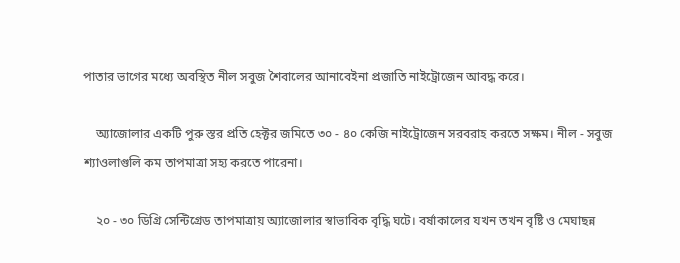পাতার ভাগের মধ্যে অবস্থিত নীল সবুজ শৈবালের আনাবেইনা প্রজাতি নাইট্রোজেন আবদ্ধ করে।

    অ্যাজোলার একটি পুরু স্তর প্রতি হেক্টর জমিতে ৩০ - ৪০ কেজি নাইট্রোজেন সরবরাহ করতে সক্ষম। নীল - সবুজ শ্যাওলাগুলি কম তাপমাত্রা সহ্য করতে পারেনা।

    ২০ - ৩০ ডিগ্রি সেন্টিগ্রেড তাপমাত্রায় অ্যাজোলার স্বাভাবিক বৃদ্ধি ঘটে। বর্ষাকালের যখন তখন বৃষ্টি ও মেঘাছন্ন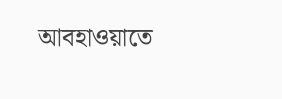আবহাওয়াতে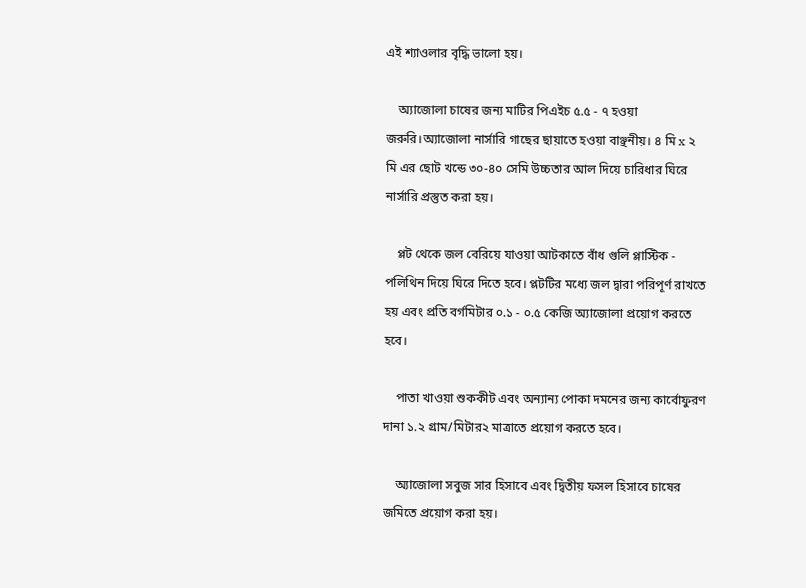এই শ্যাওলার বৃদ্ধি ভালো হয়।

    অ্যাজোলা চাষের জন্য মাটির পিএইচ ৫.৫ - ৭ হওয়া জরুরি।অ্যাজোলা নার্সারি গাছের ছায়াতে হওয়া বাঞ্ছনীয়। ৪ মি x ২ মি এর ছোট খন্ডে ৩০-৪০ সেমি উচ্চতার আল দিয়ে চারিধার ঘিরে নার্সারি প্রস্তুত করা হয়।

    প্লট থেকে জল বেরিয়ে যাওয়া আটকাতে বাঁধ গুলি প্লাস্টিক - পলিথিন দিয়ে ঘিরে দিতে হবে। প্লটটির মধ্যে জল দ্বারা পরিপূর্ণ রাখতে হয় এবং প্রতি বর্গমিটার ০.১ - ০.৫ কেজি অ্যাজোলা প্রয়োগ করতে হবে।

    পাতা খাওয়া শুককীট এবং অন্যান্য পোকা দমনের জন্য কার্বোফুরণ দানা ১.২ গ্রাম/মিটার২ মাত্রাতে প্রয়োগ করতে হবে।

    অ্যাজোলা সবুজ সার হিসাবে এবং দ্বিতীয় ফসল হিসাবে চাষের জমিতে প্রয়োগ করা হয়।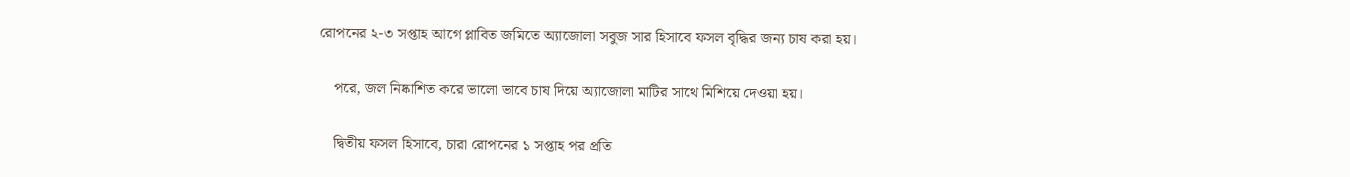রোপনের ২-৩ সপ্তাহ আগে প্লাবিত জমিতে অ্যাজোলা সবুজ সার হিসাবে ফসল বৃদ্ধির জন্য চাষ করা হয়।

    পরে, জল নিষ্কাশিত করে ভালো ভাবে চাষ দিয়ে অ্যাজোলা মাটির সাথে মিশিয়ে দেওয়া হয়।

    দ্বিতীয় ফসল হিসাবে, চারা রোপনের ১ সপ্তাহ পর প্রতি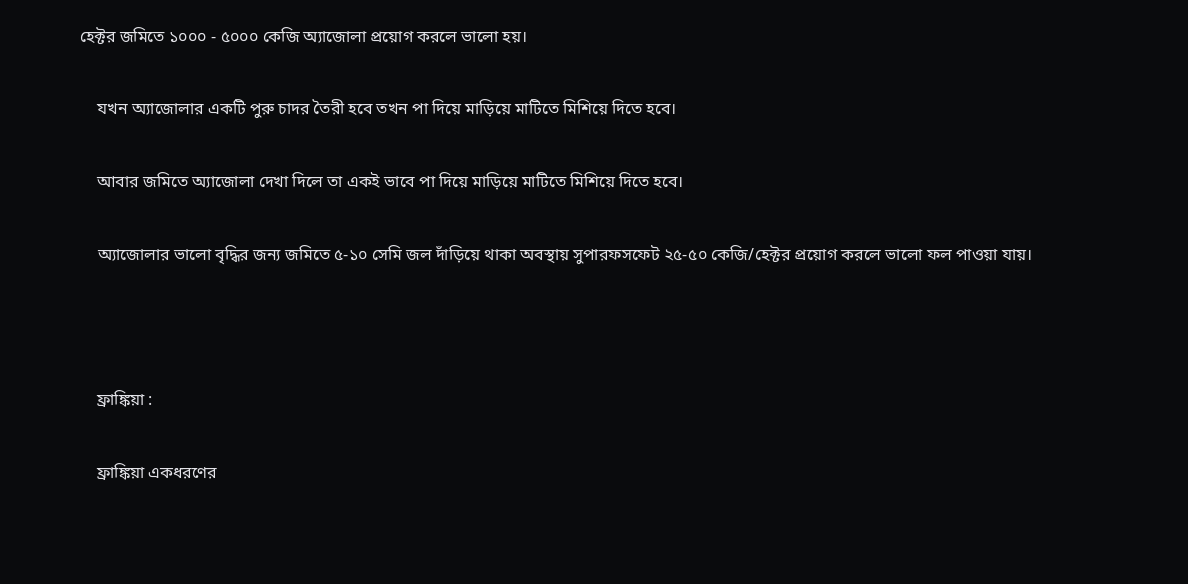হেক্টর জমিতে ১০০০ - ৫০০০ কেজি অ্যাজোলা প্রয়োগ করলে ভালো হয়।

    যখন অ্যাজোলার একটি পুরু চাদর তৈরী হবে তখন পা দিয়ে মাড়িয়ে মাটিতে মিশিয়ে দিতে হবে।

    আবার জমিতে অ্যাজোলা দেখা দিলে তা একই ভাবে পা দিয়ে মাড়িয়ে মাটিতে মিশিয়ে দিতে হবে।

    অ্যাজোলার ভালো বৃদ্ধির জন্য জমিতে ৫-১০ সেমি জল দাঁড়িয়ে থাকা অবস্থায় সুপারফসফেট ২৫-৫০ কেজি/হেক্টর প্রয়োগ করলে ভালো ফল পাওয়া যায়।



    ফ্রাঙ্কিয়া :

    ফ্রাঙ্কিয়া একধরণের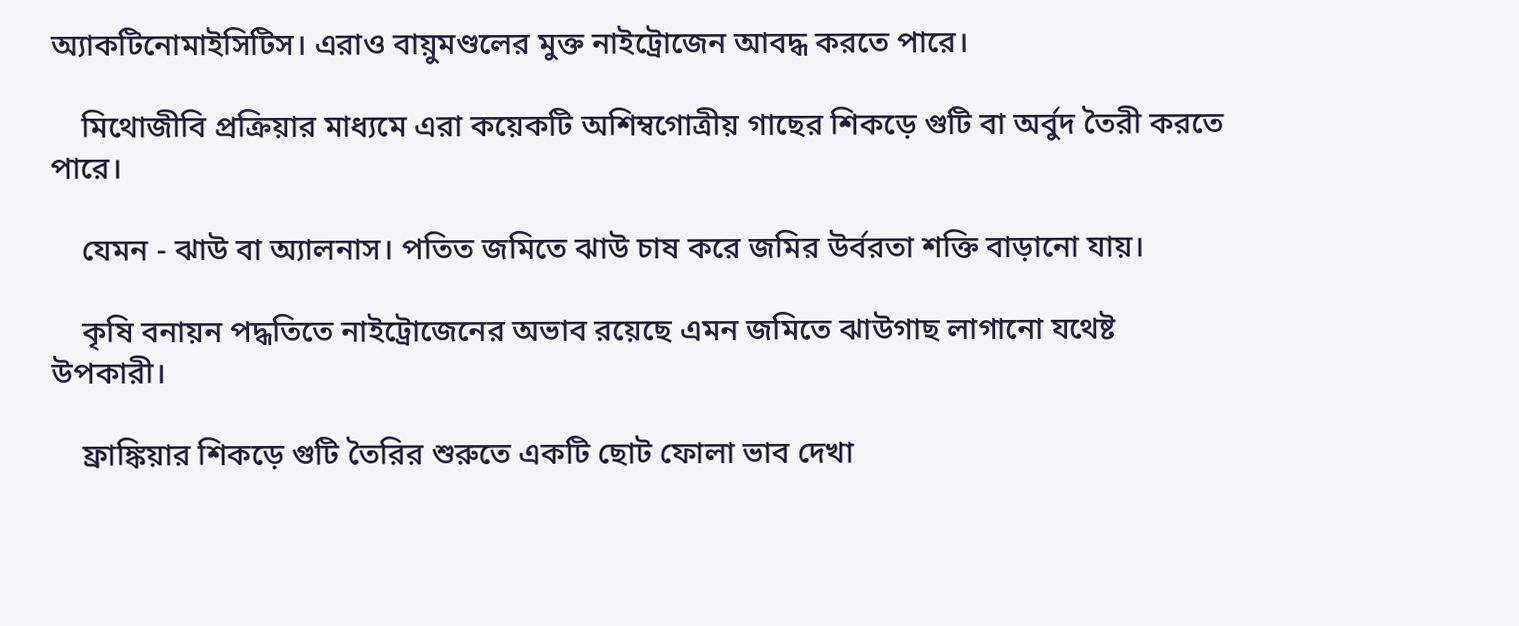অ্যাকটিনোমাইসিটিস। এরাও বায়ুমণ্ডলের মুক্ত নাইট্রোজেন আবদ্ধ করতে পারে।

    মিথোজীবি প্রক্রিয়ার মাধ্যমে এরা কয়েকটি অশিম্বগোত্রীয় গাছের শিকড়ে গুটি বা অর্বুদ তৈরী করতে পারে।

    যেমন - ঝাউ বা অ্যালনাস। পতিত জমিতে ঝাউ চাষ করে জমির উর্বরতা শক্তি বাড়ানো যায়।

    কৃষি বনায়ন পদ্ধতিতে নাইট্রোজেনের অভাব রয়েছে এমন জমিতে ঝাউগাছ লাগানো যথেষ্ট উপকারী।

    ফ্রাঙ্কিয়ার শিকড়ে গুটি তৈরির শুরুতে একটি ছোট ফোলা ভাব দেখা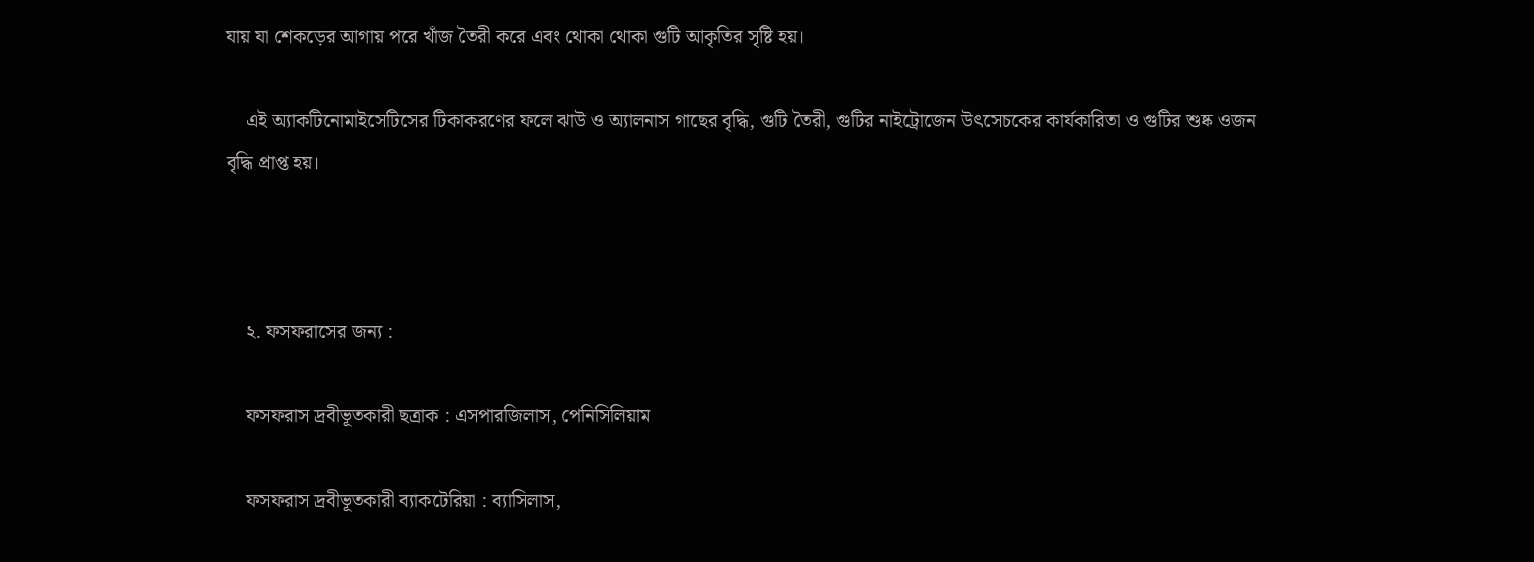যায় যা শেকড়ের আগায় পরে খাঁজ তৈরী করে এবং থোকা থোকা গুটি আকৃতির সৃষ্টি হয়।

    এই অ্যাকটিনোমাইসেটিসের টিকাকরণের ফলে ঝাউ ও অ্যালনাস গাছের বৃদ্ধি, গুটি তৈরী, গুটির নাইট্রোজেন উৎসেচকের কার্যকারিতা ও গুটির শুষ্ক ওজন বৃদ্ধি প্রাপ্ত হয়।



    ২. ফসফরাসের জন্য :

    ফসফরাস দ্রবীভূতকারী ছত্রাক : এসপারজিলাস, পেনিসিলিয়াম

    ফসফরাস দ্রবীভূতকারী ব্যাকটেরিয়া : ব্যাসিলাস,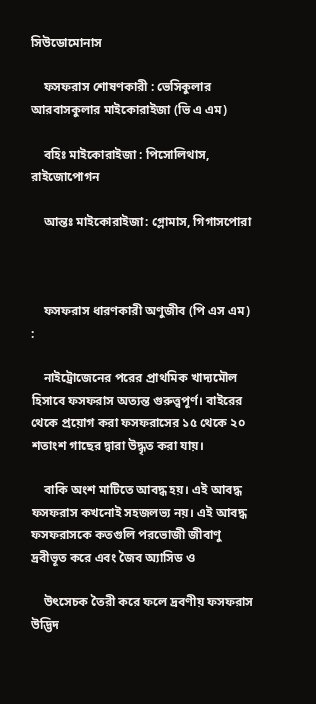সিউডোমোনাস

    ফসফরাস শোষণকারী : ভেসিকুলার আরবাসকুলার মাইকোরাইজা (ভি এ এম)

    বহিঃ মাইকোরাইজা : পিসোলিথাস, রাইজোপোগন

    আন্তঃ মাইকোরাইজা: গ্লোমাস, গিগাসপোরা



    ফসফরাস ধারণকারী অণুজীব (পি এস এম) :

    নাইট্রোজেনের পরের প্রাথমিক খাদ্যমৌল হিসাবে ফসফরাস অত্যন্ত গুরুত্ত্বপূর্ণ। বাইরের থেকে প্রয়োগ করা ফসফরাসের ১৫ থেকে ২০ শতাংশ গাছের দ্বারা উদ্ধৃত করা যায়।

    বাকি অংশ মাটিতে আবদ্ধ হয়। এই আবদ্ধ ফসফরাস কখনোই সহজলভ্য নয়। এই আবদ্ধ ফসফরাসকে কতগুলি পরভোজী জীবাণু দ্রবীভূত করে এবং জৈব অ্যাসিড ও

    উৎসেচক তৈরী করে ফলে দ্রবণীয় ফসফরাস উদ্ভিদ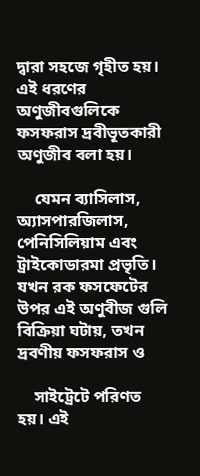দ্বারা সহজে গৃহীত হয়। এই ধরণের অণুজীবগুলিকে ফসফরাস দ্ৰবীভূতকারী অণুজীব বলা হয়।

    যেমন ব্যাসিলাস, অ্যাসপারজিলাস, পেনিসিলিয়াম এবং ট্রাইকোডারমা প্রভৃতি। যখন রক ফসফেটের উপর এই অণুবীজ গুলি বিক্রিয়া ঘটায়, তখন দ্রবণীয় ফসফরাস ও

    সাইট্রেটে পরিণত হয়। এই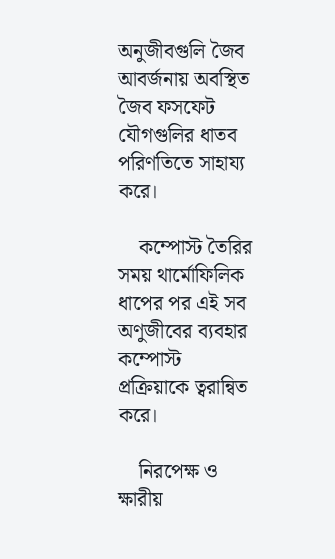অনুজীবগুলি জৈব আবর্জনায় অবস্থিত জৈব ফসফেট যৌগগুলির ধাতব পরিণতিতে সাহায্য করে।

    কম্পোস্ট তৈরির সময় থার্মোফিলিক ধাপের পর এই সব অণুজীবের ব্যবহার কম্পোস্ট প্রক্রিয়াকে ত্বরান্বিত করে।

    নিরপেক্ষ ও ক্ষারীয়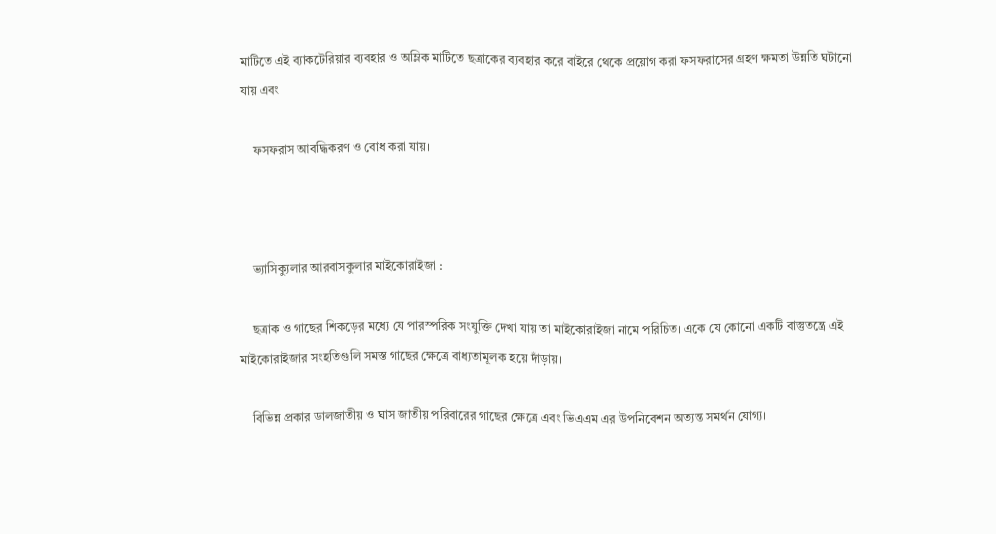মাটিতে এই ব্যাকটেরিয়ার ব্যবহার ও অম্লিক মাটিতে ছত্রাকের ব্যবহার করে বাইরে থেকে প্রয়োগ করা ফসফরাসের গ্রহণ ক্ষমতা উন্নতি ঘটানো যায় এবং

    ফসফরাস আবদ্ধিকরণ ও বোধ করা যায়।



    ভ্যাসিক্যুলার আরবাসকুলার মাইকোরাইজা :

    ছত্রাক ও গাছের শিকড়ের মধ্যে যে পারস্পরিক সংযুক্তি দেখা যায় তা মাইকোরাইজা নামে পরিচিত। একে যে কোনো একটি বাস্তুতন্ত্রে এই মাইকোরাইজার সংহতিগুলি সমস্ত গাছের ক্ষেত্রে বাধ্যতামূলক হয়ে দাঁড়ায়।

    বিভিন্ন প্রকার ডালজাতীয় ও ঘাস জাতীয় পরিবারের গাছের ক্ষেত্রে এবং ভিএএম এর উপনিবেশন অত্যন্ত সমর্থন যোগ্য।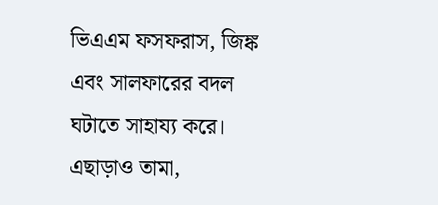ভিএএম ফসফরাস, জিঙ্ক এবং সালফারের বদল ঘটাতে সাহায্য করে। এছাড়াও তামা,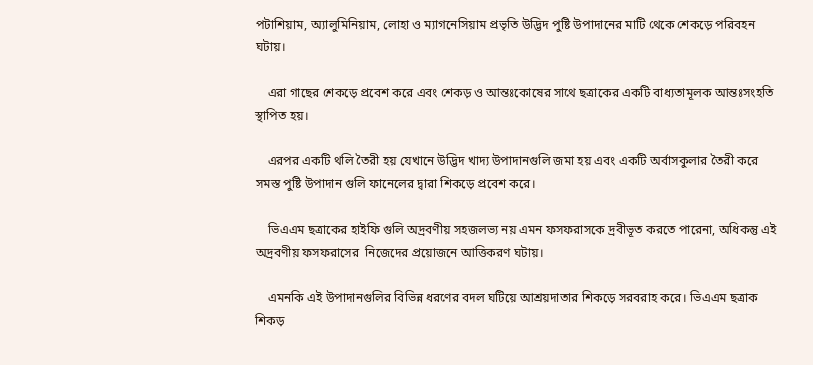পটাশিয়াম, অ্যালুমিনিয়াম, লোহা ও ম্যাগনেসিয়াম প্রভৃতি উদ্ভিদ পুষ্টি উপাদানের মাটি থেকে শেকড়ে পরিবহন ঘটায়।

    এরা গাছের শেকড়ে প্রবেশ করে এবং শেকড় ও আন্তঃকোষের সাথে ছত্রাকের একটি বাধ্যতামূলক আন্তঃসংহতি স্থাপিত হয়।

    এরপর একটি থলি তৈরী হয় যেখানে উদ্ভিদ খাদ্য উপাদানগুলি জমা হয় এবং একটি অর্বাসকুলার তৈরী করে সমস্ত পুষ্টি উপাদান গুলি ফানেলের দ্বারা শিকড়ে প্রবেশ করে।

    ভিএএম ছত্রাকের হাইফি গুলি অদ্রবণীয় সহজলভ্য নয় এমন ফসফরাসকে দ্রবীভূত করতে পারেনা, অধিকন্তু এই অদ্রবণীয় ফসফরাসের  নিজেদের প্রয়োজনে আত্তিকরণ ঘটায়।

    এমনকি এই উপাদানগুলির বিভিন্ন ধরণের বদল ঘটিয়ে আশ্রয়দাতার শিকড়ে সরবরাহ করে। ভিএএম ছত্রাক শিকড়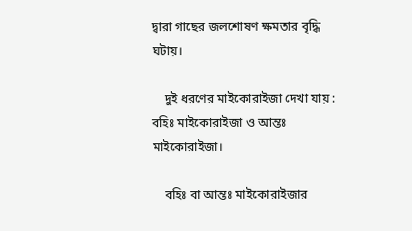দ্বারা গাছের জলশোষণ ক্ষমতার বৃদ্ধি ঘটায়।

    দুই ধরণের মাইকোরাইজা দেখা যায় : বহিঃ মাইকোরাইজা ও আন্তঃ মাইকোরাইজা।

    বহিঃ বা আন্তঃ মাইকোরাইজার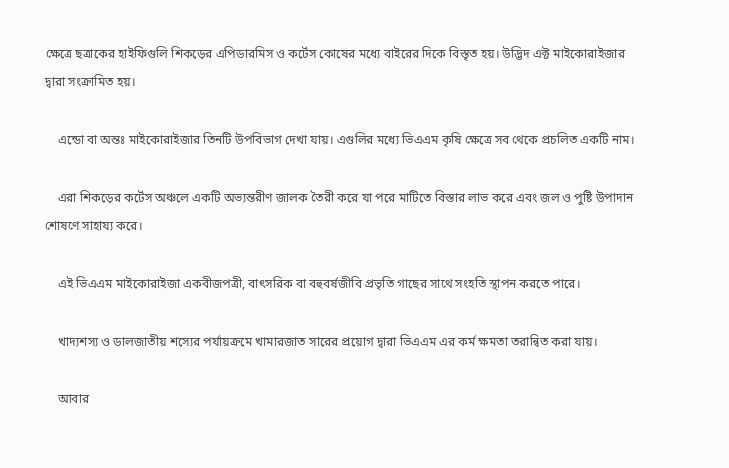ক্ষেত্রে ছত্রাকের হাইফিগুলি শিকড়ের এপিডারমিস ও কর্টেস কোষের মধ্যে বাইরের দিকে বিস্তৃত হয়। উদ্ভিদ এক্ট মাইকোরাইজার  দ্বারা সংক্রামিত হয়।

    এন্ডো বা অন্তঃ মাইকোরাইজার তিনটি উপবিভাগ দেখা যায়। এগুলির মধ্যে ভিএএম কৃষি ক্ষেত্রে সব থেকে প্রচলিত একটি নাম।

    এরা শিকড়ের কর্টেস অঞ্চলে একটি অভ্যন্তরীণ জালক তৈরী করে যা পরে মাটিতে বিস্তার লাভ করে এবং জল ও পুষ্টি উপাদান শোষণে সাহায্য করে।

    এই ভিএএম মাইকোরাইজা একবীজপত্রী, বাৎসরিক বা বহুবর্ষজীবি প্রভৃতি গাছের সাথে সংহতি স্থাপন করতে পারে।

    খাদ্যশস্য ও ডালজাতীয় শস্যের পর্যায়ক্রমে খামারজাত সারের প্রয়োগ দ্বারা ভিএএম এর কর্ম ক্ষমতা তরান্বিত করা যায়।

    আবার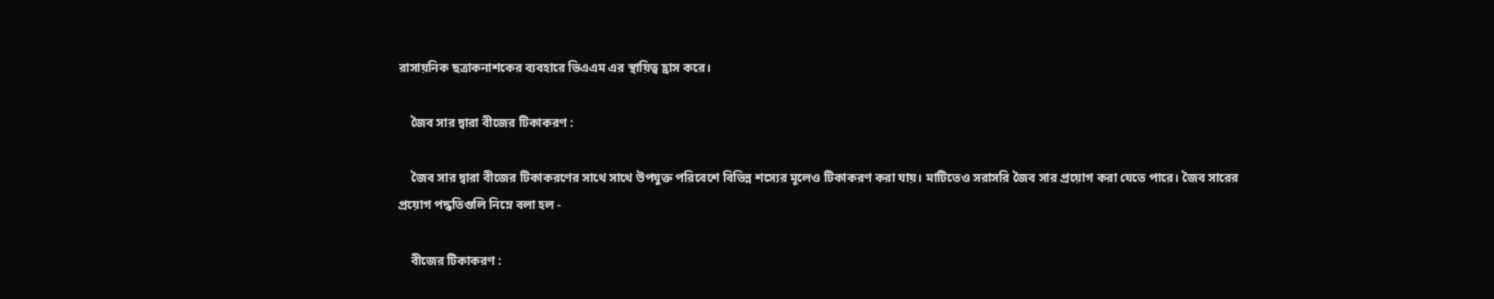রাসায়নিক ছত্রাকনাশকের ব্যবহারে ভিএএম এর স্থায়িত্ব হ্রাস করে।

    জৈব সার দ্বারা বীজের টিকাকরণ :

    জৈব সার দ্বারা বীজের টিকাকরণের সাথে সাথে উপযুক্ত পরিবেশে বিভিন্ন শস্যের মূলেও টিকাকরণ করা যায়। মাটিতেও সরাসরি জৈব সার প্রয়োগ করা যেতে পারে। জৈব সারের প্রয়োগ পদ্ধতিগুলি নিম্নে বলা হল -

    বীজের টিকাকরণ :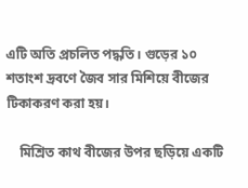এটি অতি প্রচলিত পদ্ধতি। গুড়ের ১০ শতাংশ দ্রবণে জৈব সার মিশিয়ে বীজের টিকাকরণ করা হয়।

    মিশ্রিত কাথ বীজের উপর ছড়িয়ে একটি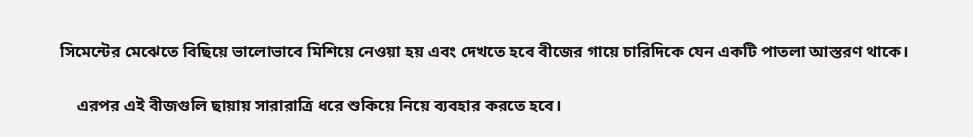সিমেন্টের মেঝেতে বিছিয়ে ভালোভাবে মিশিয়ে নেওয়া হয় এবং দেখতে হবে বীজের গায়ে চারিদিকে যেন একটি পাতলা আস্তরণ থাকে।

    এরপর এই বীজগুলি ছায়ায় সারারাত্রি ধরে শুকিয়ে নিয়ে ব্যবহার করতে হবে।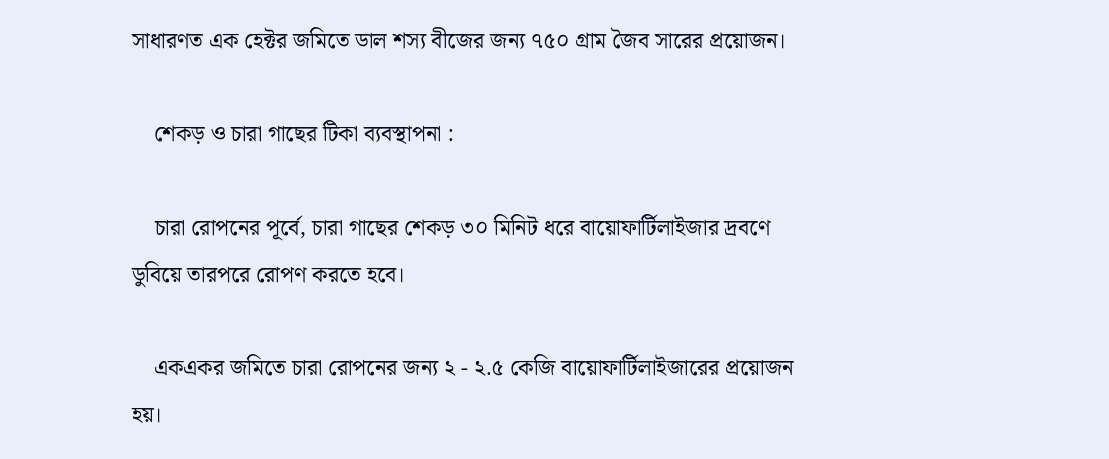সাধারণত এক হেক্টর জমিতে ডাল শস্য বীজের জন্য ৭৫০ গ্রাম জৈব সারের প্রয়োজন।

    শেকড় ও চারা গাছের টিকা ব্যবস্থাপনা :

    চারা রোপনের পূর্বে, চারা গাছের শেকড় ৩০ মিনিট ধরে বায়োফার্টিলাইজার দ্রবণে ডুবিয়ে তারপরে রোপণ করতে হবে।

    একএকর জমিতে চারা রোপনের জন্য ২ - ২.৫ কেজি বায়োফার্টিলাইজারের প্রয়োজন হয়।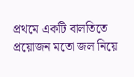প্রথমে একটি বালতিতে প্রয়োজন মতো জল নিয়ে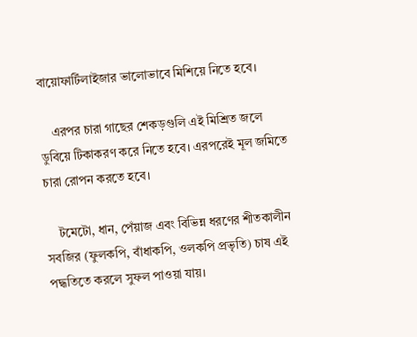বায়োফার্টিলাইজার ভালোভাবে মিশিয়ে নিতে হবে।

    এরপর চারা গাছের শেকড়গুলি এই মিশ্রিত জলে ডুবিয়ে টিকাকরণ করে নিতে হবে। এরপরেই মূল জমিতে চারা রোপন করতে হবে।

    টমেটো, ধান, পেঁয়াজ এবং বিভিন্ন ধরণের শীতকালীন সবজির (ফুলকপি, বাঁধাকপি, ওলকপি প্রভৃতি) চাষ এই পদ্ধতিতে করলে সুফল পাওয়া যায়।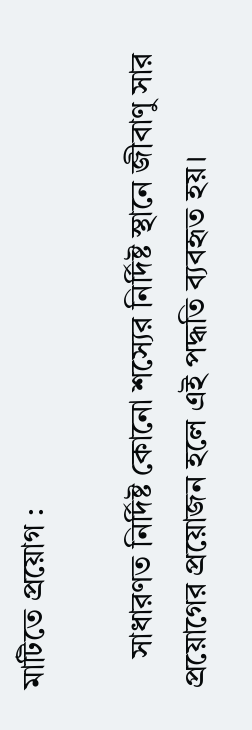মাটিতে প্রয়োগ :

    সাধারণত নির্দিষ্ট কোনো শস্যের নির্দিষ্ট স্থানে জীবাণু সার প্রয়োগের প্রয়োজন হলে এই পদ্ধতি ব্যবহৃত হয়।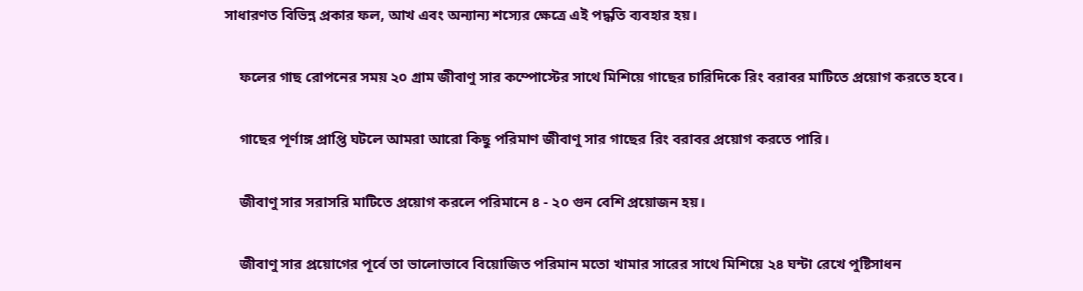সাধারণত বিভিন্ন প্রকার ফল, আখ এবং অন্যান্য শস্যের ক্ষেত্রে এই পদ্ধতি ব্যবহার হয়।

    ফলের গাছ রোপনের সময় ২০ গ্রাম জীবাণু সার কম্পোস্টের সাথে মিশিয়ে গাছের চারিদিকে রিং বরাবর মাটিতে প্রয়োগ করতে হবে।

    গাছের পূর্ণাঙ্গ প্রাপ্তি ঘটলে আমরা আরো কিছু পরিমাণ জীবাণু সার গাছের রিং বরাবর প্রয়োগ করতে পারি।

    জীবাণু সার সরাসরি মাটিতে প্রয়োগ করলে পরিমানে ৪ - ২০ গুন বেশি প্রয়োজন হয়।

    জীবাণু সার প্রয়োগের পূর্বে তা ভালোভাবে বিয়োজিত পরিমান মতো খামার সারের সাথে মিশিয়ে ২৪ ঘন্টা রেখে পুষ্টিসাধন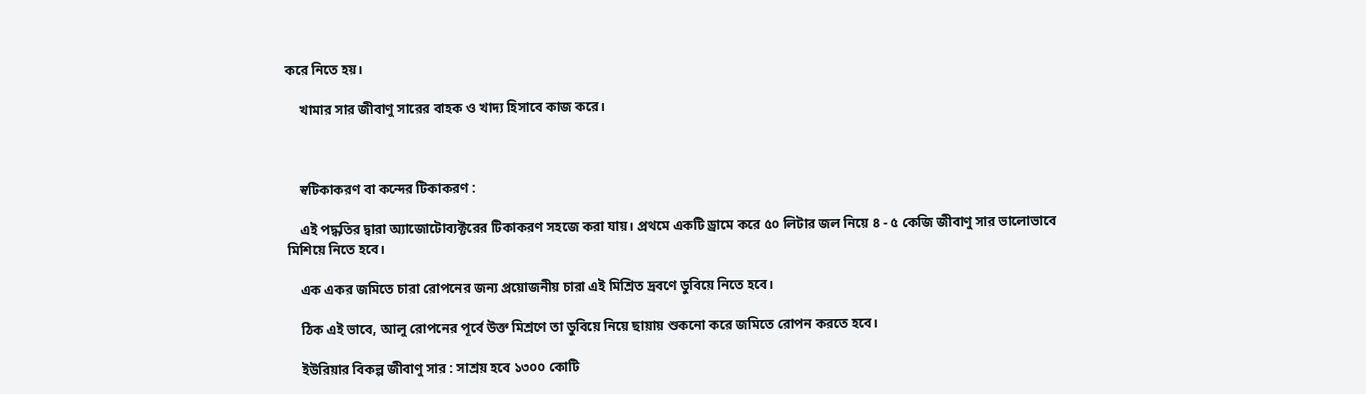করে নিতে হয়।

    খামার সার জীবাণু সারের বাহক ও খাদ্য হিসাবে কাজ করে।



    স্বটিকাকরণ বা কন্দের টিকাকরণ :

    এই পদ্ধতির দ্বারা অ্যাজোটোব্যক্টরের টিকাকরণ সহজে করা যায়। প্রথমে একটি ড্রামে করে ৫০ লিটার জল নিয়ে ৪ - ৫ কেজি জীবাণু সার ভালোভাবে মিশিয়ে নিতে হবে।

    এক একর জমিতে চারা রোপনের জন্য প্রয়োজনীয় চারা এই মিশ্রিত দ্রবণে ডুবিয়ে নিতে হবে।

    ঠিক এই ভাবে, আলু রোপনের পূর্বে উক্ত মিশ্রণে তা ডুবিয়ে নিয়ে ছায়ায় শুকনো করে জমিতে রোপন করতে হবে।

    ইউরিয়ার বিকল্প জীবাণু সার : সাশ্রয় হবে ১৩০০ কোটি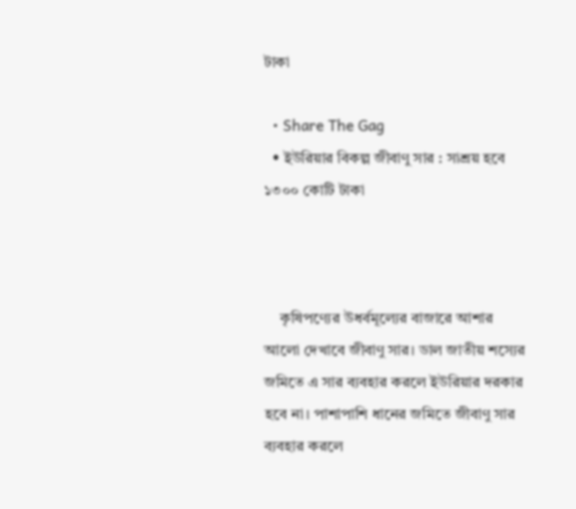টাকা

  • Share The Gag
  • ইউরিয়ার বিকল্প জীবাণু সার : সাশ্রয় হবে ১৩০০ কোটি টাকা



    কৃষিপণ্যের উধর্বমূল্যের বাজারে আশার আলো দেখাবে জীবাণু সার। ডাল জাতীয় শস্যের জমিতে এ সার ব্যবহার করলে ইউরিয়ার দরকার হবে না। পাশাপাশি ধানের জমিতে জীবাণু সার ব্যবহার করলে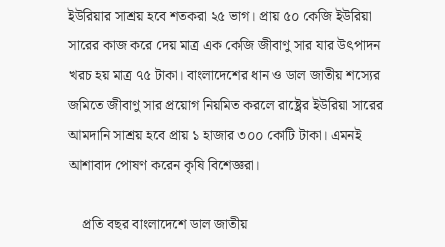ইউরিয়ার সাশ্রয় হবে শতকরা ২৫ ভাগ। প্রায় ৫০ কেজি ইউরিয়া সারের কাজ করে দেয় মাত্র এক কেজি জীবাণু সার যার উৎপাদন খরচ হয় মাত্র ৭৫ টাকা। বাংলাদেশের ধান ও ডাল জাতীয় শস্যের জমিতে জীবাণু সার প্রয়োগ নিয়মিত করলে রাষ্ট্রের ইউরিয়া সারের আমদানি সাশ্রয় হবে প্রায় ১ হাজার ৩০০ কোটি টাকা। এমনই আশাবাদ পোষণ করেন কৃষি বিশেজ্ঞরা।

    প্রতি বছর বাংলাদেশে ডাল জাতীয়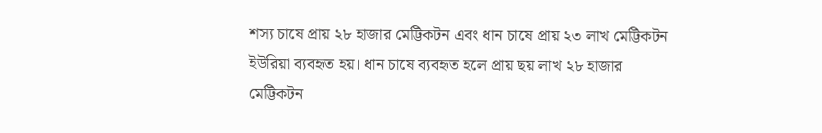শস্য চাষে প্রায় ২৮ হাজার মেট্টিকটন এবং ধান চাষে প্রায় ২৩ লাখ মেট্টিকটন ইউরিয়া ব্যবহৃত হয়। ধান চাষে ব্যবহৃত হলে প্রায় ছয় লাখ ২৮ হাজার মেট্টিকটন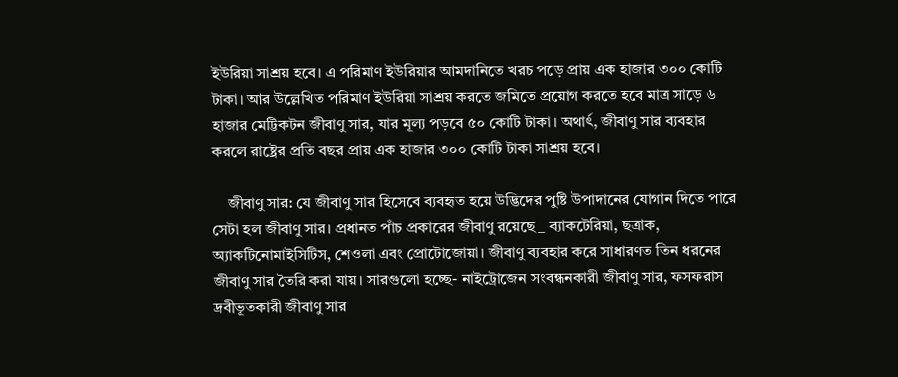ইউরিয়া সাশ্রয় হবে। এ পরিমাণ ইউরিয়ার আমদানিতে খরচ পড়ে প্রায় এক হাজার ৩০০ কোটি টাকা। আর উল্লেখিত পরিমাণ ইউরিয়া সাশ্রয় করতে জমিতে প্রয়োগ করতে হবে মাত্র সাড়ে ৬ হাজার মেট্টিকটন জীবাণু সার, যার মূল্য পড়বে ৫০ কোটি টাকা। অথার্ৎ, জীবাণু সার ব্যবহার করলে রাষ্ট্রের প্রতি বছর প্রায় এক হাজার ৩০০ কোটি টাকা সাশ্রয় হবে।

    জীবাণু সার: যে জীবাণু সার হিসেবে ব্যবহৃত হয়ে উদ্ভিদের পুষ্টি উপাদানের যোগান দিতে পারে সেটা হল জীবাণু সার। প্রধানত পাঁচ প্রকারের জীবাণু রয়েছে_ ব্যাকটেরিয়া, ছত্রাক, অ্যাকটিনোমাইসিটিস, শেওলা এবং প্রোটোজোয়া। জীবাণু ব্যবহার করে সাধারণত তিন ধরনের জীবাণু সার তৈরি করা যায়। সারগুলো হচ্ছে- নাইট্রোজেন সংবন্ধনকারী জীবাণু সার, ফসফরাস দ্রবীভূতকারী জীবাণু সার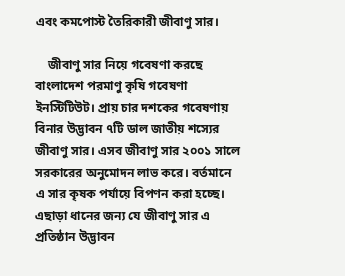এবং কমপোস্ট তৈরিকারী জীবাণু সার।

    জীবাণু সার নিয়ে গবেষণা করছে বাংলাদেশ পরমাণু কৃষি গবেষণা ইনস্টিটিউট। প্রায় চার দশকের গবেষণায় বিনার উদ্ভাবন ৭টি ডাল জাতীয় শস্যের জীবাণু সার। এসব জীবাণু সার ২০০১ সালে সরকারের অনুমোদন লাভ করে। বর্তমানে এ সার কৃষক পর্যায়ে বিপণন করা হচ্ছে। এছাড়া ধানের জন্য যে জীবাণু সার এ প্রতিষ্ঠান উদ্ভাবন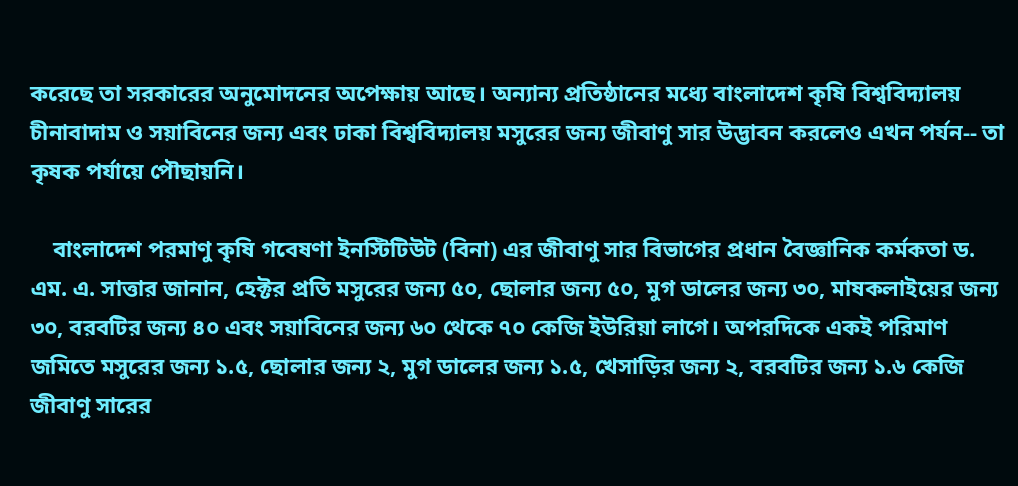করেছে তা সরকারের অনুমোদনের অপেক্ষায় আছে। অন্যান্য প্রতিষ্ঠানের মধ্যে বাংলাদেশ কৃষি বিশ্ববিদ্যালয় চীনাবাদাম ও সয়াবিনের জন্য এবং ঢাকা বিশ্ববিদ্যালয় মসুরের জন্য জীবাণু সার উদ্ভাবন করলেও এখন পর্যন-- তা কৃষক পর্যায়ে পৌছায়নি।

    বাংলাদেশ পরমাণু কৃষি গবেষণা ইনস্টিটিউট (বিনা) এর জীবাণু সার বিভাগের প্রধান বৈজ্ঞানিক কর্মকতা ড. এম. এ. সাত্তার জানান, হেক্টর প্রতি মসুরের জন্য ৫০, ছোলার জন্য ৫০, মুগ ডালের জন্য ৩০, মাষকলাইয়ের জন্য ৩০, বরবটির জন্য ৪০ এবং সয়াবিনের জন্য ৬০ থেকে ৭০ কেজি ইউরিয়া লাগে। অপরদিকে একই পরিমাণ জমিতে মসুরের জন্য ১.৫, ছোলার জন্য ২, মুগ ডালের জন্য ১.৫, খেসাড়ির জন্য ২, বরবটির জন্য ১.৬ কেজি জীবাণু সারের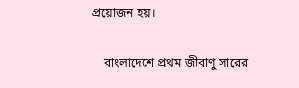প্রয়োজন হয়।

    বাংলাদেশে প্রথম জীবাণু সারের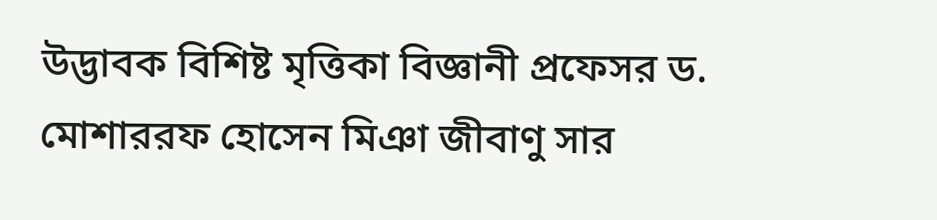উদ্ভাবক বিশিষ্ট মৃত্তিকা বিজ্ঞানী প্রফেসর ড. মোশাররফ হোসেন মিঞা জীবাণু সার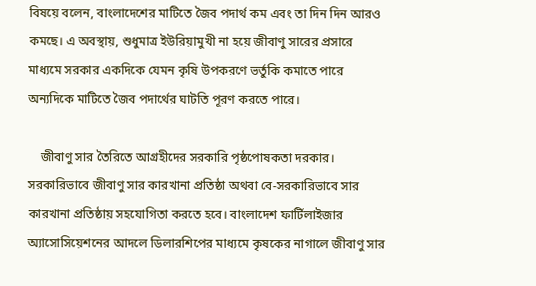বিষয়ে বলেন, বাংলাদেশের মাটিতে জৈব পদার্থ কম এবং তা দিন দিন আরও কমছে। এ অবস্থায়, শুধুমাত্র ইউরিয়ামুখী না হয়ে জীবাণু সারের প্রসারে মাধ্যমে সরকার একদিকে যেমন কৃষি উপকরণে ভর্তুকি কমাতে পারে অন্যদিকে মাটিতে জৈব পদার্থের ঘাটতি পূরণ করতে পারে।

    জীবাণু সার তৈরিতে আগ্রহীদের সরকারি পৃষ্ঠপোষকতা দরকার। সরকারিভাবে জীবাণু সার কারখানা প্রতিষ্ঠা অথবা বে-সরকারিভাবে সার কারখানা প্রতিষ্ঠায় সহযোগিতা করতে হবে। বাংলাদেশ ফার্টিলাইজার অ্যাসোসিয়েশনের আদলে ডিলারশিপের মাধ্যমে কৃষকের নাগালে জীবাণু সার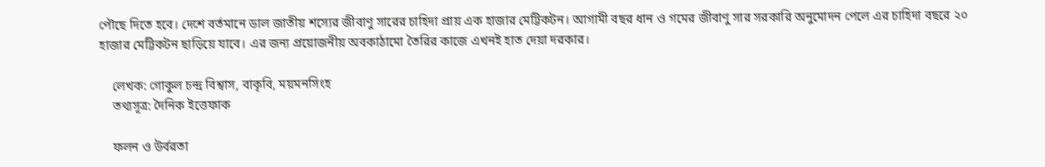পৌছে দিতে হবে। দেশে বর্তমানে ডাল জাতীয় শস্যের জীবাণু সারের চাহিদা প্রায় এক হাজার মেট্টিকটন। আগামী বছর ধান ও গমের জীবাণু সার সরকারি অনুমোদন পেলে এর চাহিদা বছরে ২০ হাজার মেট্টিকটন ছাড়িয়ে যাবে। এর জন্য প্রয়োজনীয় অবকাঠামো তৈরির কাজে এখনই হাত দেয়া দরকার।

    লেখক: গোকুল চন্দ্র বিশ্বাস, বাকৃবি, ময়মনসিংহ
    তথ্যসূত্র: দৈনিক ইত্তেফাক

    ফলন ও উর্বরতা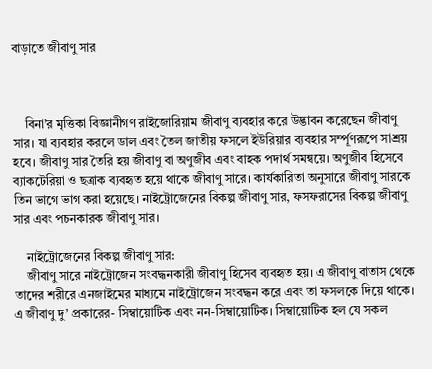বাড়াতে জীবাণু সার



    বিনা’র মৃত্তিকা বিজ্ঞানীগণ রাইজোরিয়াম জীবাণু ব্যবহার করে উদ্ভাবন করেছেন জীবাণু সার। যা ব্যবহার করলে ডাল এবং তৈল জাতীয় ফসলে ইউরিয়ার ব্যবহার সর্ম্পূণরূপে সাশ্রয় হবে। জীবাণু সার তৈরি হয় জীবাণু বা অণুজীব এবং বাহক পদার্থ সমন্বয়ে। অণুজীব হিসেবে ব্যাকটেরিয়া ও ছত্রাক ব্যবহৃত হয়ে থাকে জীবাণু সারে। কার্যকারিতা অনুসারে জীবাণু সারকে তিন ভাগে ভাগ করা হয়েছে। নাইট্রোজেনের বিকল্প জীবাণু সার, ফসফরাসের বিকল্প জীবাণু সার এবং পচনকারক জীবাণু সার।

    নাইট্রোজেনের বিকল্প জীবাণু সার:
    জীবাণু সারে নাইট্রোজেন সংবদ্ধনকারী জীবাণু হিসেব ব্যবহৃত হয়। এ জীবাণু বাতাস থেকে তাদের শরীরে এনজাইমের মাধ্যমে নাইট্রোজেন সংবদ্ধন করে এবং তা ফসলকে দিয়ে থাকে। এ জীবাণু দু’ প্রকারের- সিম্বায়োটিক এবং নন-সিম্বায়োটিক। সিম্বায়োটিক হল যে সকল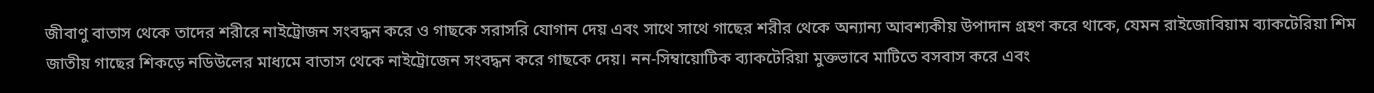জীবাণু বাতাস থেকে তাদের শরীরে নাইট্রোজন সংবদ্ধন করে ও গাছকে সরাসরি যোগান দেয় এবং সাথে সাথে গাছের শরীর থেকে অন্যান্য আবশ্যকীয় উপাদান গ্রহণ করে থাকে, যেমন রাইজোবিয়াম ব্যাকটেরিয়া শিম জাতীয় গাছের শিকড়ে নডিউলের মাধ্যমে বাতাস থেকে নাইট্রোজেন সংবদ্ধন করে গাছকে দেয়। নন-সিম্বায়োটিক ব্যাকটেরিয়া মুক্তভাবে মাটিতে বসবাস করে এবং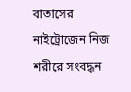বাতাসের নাইট্রোজেন নিজ শরীরে সংবদ্ধন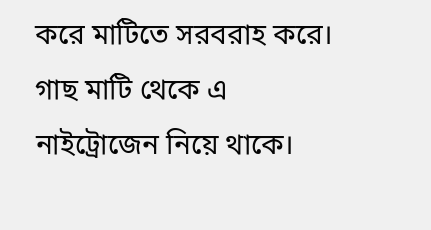করে মাটিতে সরবরাহ করে। গাছ মাটি থেকে এ নাইট্রোজেন নিয়ে থাকে।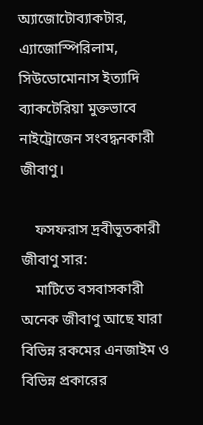অ্যাজোটোব্যাকটার, এ্যাজোস্পিরিলাম, সিউডোমোনাস ইত্যাদি ব্যাকটেরিয়া মুক্তভাবে নাইট্রোজেন সংবদ্ধনকারী জীবাণু।

    ফসফরাস দ্রবীভূতকারী জীবাণু সার:
    মাটিতে বসবাসকারী অনেক জীবাণু আছে যারা বিভিন্ন রকমের এনজাইম ও বিভিন্ন প্রকারের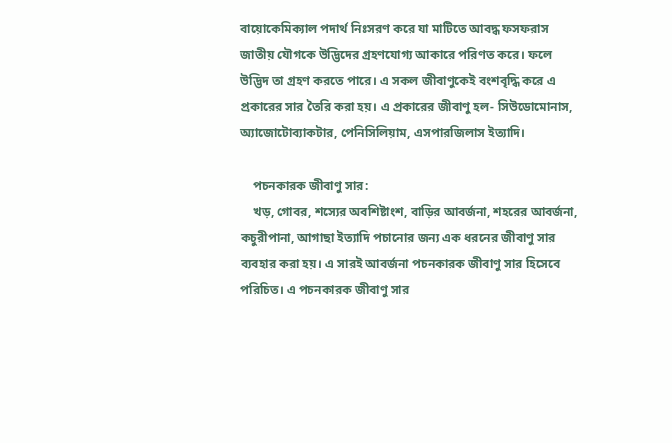বায়োকেমিক্যাল পদার্থ নিঃসরণ করে যা মাটিতে আবদ্ধ ফসফরাস জাতীয় যৌগকে উদ্ভিদের গ্রহণযোগ্য আকারে পরিণত করে। ফলে উদ্ভিদ তা গ্রহণ করতে পারে। এ সকল জীবাণুকেই বংশবৃদ্ধি করে এ প্রকারের সার তৈরি করা হয়। এ প্রকারের জীবাণু হল- সিউডোমোনাস, অ্যাজোটোব্যাকটার, পেনিসিলিয়াম, এসপারজিলাস ইত্যাদি।

    পচনকারক জীবাণু সার:
    খড়, গোবর, শস্যের অবশিষ্টাংশ, বাড়ির আবর্জনা, শহরের আবর্জনা, কচুরীপানা, আগাছা ইত্যাদি পচানোর জন্য এক ধরনের জীবাণু সার ব্যবহার করা হয়। এ সারই আবর্জনা পচনকারক জীবাণু সার হিসেবে পরিচিত। এ পচনকারক জীবাণু সার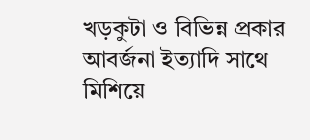খড়কুটা ও বিভিন্ন প্রকার আবর্জনা ইত্যাদি সাথে মিশিয়ে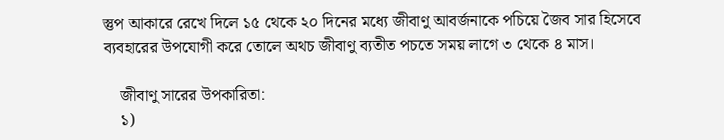স্তুপ আকারে রেখে দিলে ১৫ থেকে ২০ দিনের মধ্যে জীবাণু আবর্জনাকে পচিয়ে জৈব সার হিসেবে ব্যবহারের উপযোগী করে তোলে অথচ জীবাণু ব্যতীত পচতে সময় লাগে ৩ থেকে ৪ মাস।

    জীবাণু সারের উপকারিতা:
    ১)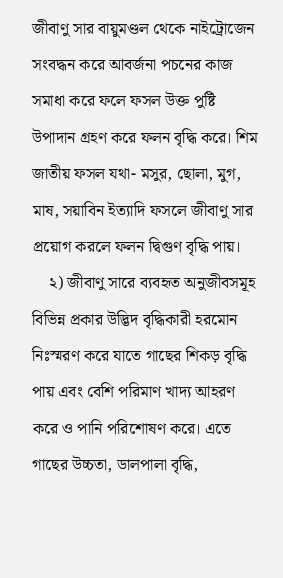জীবাণু সার বায়ুমণ্ডল থেকে নাইট্রোজেন সংবদ্ধন করে আবর্জনা পচনের কাজ সমাধা করে ফলে ফসল উক্ত পুষ্টি উপাদান গ্রহণ করে ফলন বৃদ্ধি করে। শিম জাতীয় ফসল যথা- মসুর, ছোলা, মুগ, মাষ, সয়াবিন ইত্যাদি ফসলে জীবাণু সার প্রয়োগ করলে ফলন দ্বিগুণ বৃদ্ধি পায়।
    ২) জীবাণু সারে ব্যবহৃত অনুজীবসমূহ বিভিন্ন প্রকার উদ্ভিদ বৃদ্ধিকারী হরমোন নিঃস্মরণ করে যাতে গাছের শিকড় বৃদ্ধি পায় এবং বেশি পরিমাণ খাদ্য আহরণ করে ও পানি পরিশোষণ করে। এতে গাছের উচ্চতা, ডালপালা বৃদ্ধি,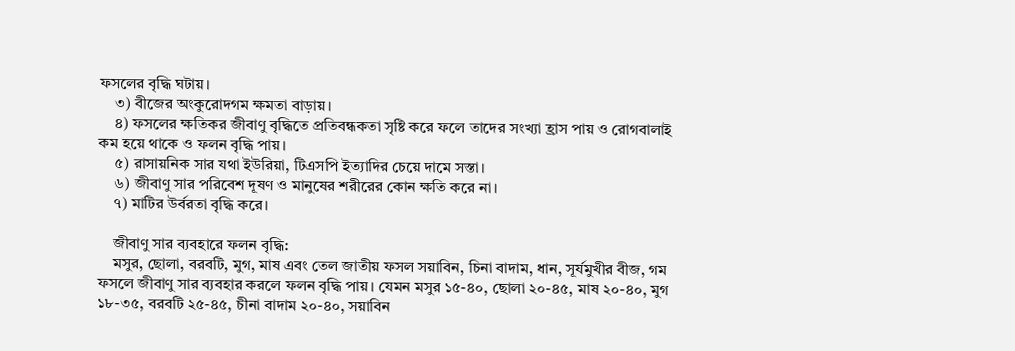ফসলের বৃদ্ধি ঘটায়।
    ৩) বীজের অংকুরোদগম ক্ষমতা বাড়ায়।
    ৪) ফসলের ক্ষতিকর জীবাণু বৃদ্ধিতে প্রতিবন্ধকতা সৃষ্টি করে ফলে তাদের সংখ্যা হ্রাস পায় ও রোগবালাই কম হয়ে থাকে ও ফলন বৃদ্ধি পায়।
    ৫) রাসায়নিক সার যথা ইউরিয়া, টিএসপি ইত্যাদির চেয়ে দামে সস্তা।
    ৬) জীবাণু সার পরিবেশ দূষণ ও মানুষের শরীরের কোন ক্ষতি করে না।
    ৭) মাটির উর্বরতা বৃদ্ধি করে।

    জীবাণু সার ব্যবহারে ফলন বৃদ্ধি:
    মসুর, ছোলা, বরবটি, মুগ, মাষ এবং তেল জাতীয় ফসল সয়াবিন, চিনা বাদাম, ধান, সূর্যমুখীর বীজ, গম ফসলে জীবাণু সার ব্যবহার করলে ফলন বৃদ্ধি পায়। যেমন মসুর ১৫-৪০, ছোলা ২০-৪৫, মাষ ২০-৪০, মুগ ১৮-৩৫, বরবটি ২৫-৪৫, চীনা বাদাম ২০-৪০, সয়াবিন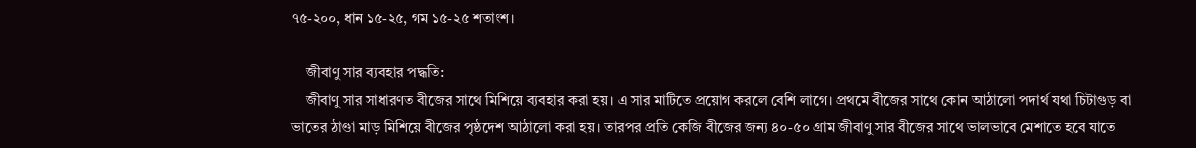৭৫-২০০, ধান ১৫-২৫, গম ১৫-২৫ শতাংশ।

    জীবাণু সার ব্যবহার পদ্ধতি:
    জীবাণু সার সাধারণত বীজের সাথে মিশিয়ে ব্যবহার করা হয়। এ সার মাটিতে প্রয়োগ করলে বেশি লাগে। প্রথমে বীজের সাথে কোন আঠালো পদার্থ যথা চিটাগুড় বা ভাতের ঠাণ্ডা মাড় মিশিয়ে বীজের পৃষ্ঠদেশ আঠালো করা হয়। তারপর প্রতি কেজি বীজের জন্য ৪০-৫০ গ্রাম জীবাণু সার বীজের সাথে ভালভাবে মেশাতে হবে যাতে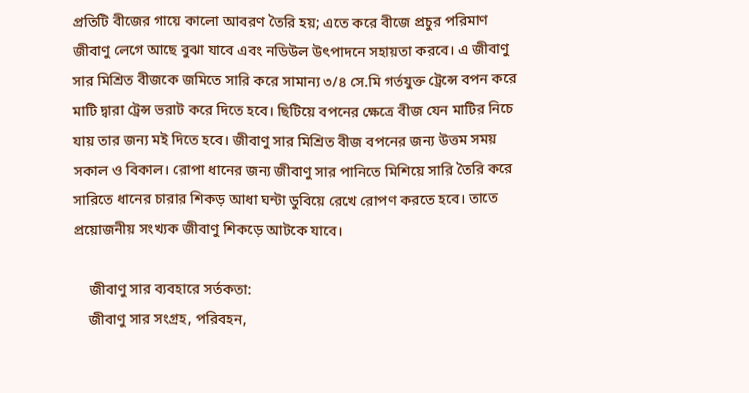প্রতিটি বীজের গায়ে কালো আবরণ তৈরি হয়; এতে করে বীজে প্রচুর পরিমাণ জীবাণু লেগে আছে বুঝা যাবে এবং নডিউল উৎপাদনে সহায়তা করবে। এ জীবাণু সার মিশ্রিত বীজকে জমিতে সারি করে সামান্য ৩/৪ সে.মি গর্তযুক্ত ট্রেন্সে বপন করে মাটি দ্বারা ট্রেন্স ভরাট করে দিতে হবে। ছিটিয়ে বপনের ক্ষেত্রে বীজ যেন মাটির নিচে যায় তার জন্য মই দিতে হবে। জীবাণু সার মিশ্রিত বীজ বপনের জন্য উত্তম সময় সকাল ও বিকাল। রোপা ধানের জন্য জীবাণু সার পানিতে মিশিয়ে সারি তৈরি করে সারিতে ধানের চারার শিকড় আধা ঘন্টা ডুবিয়ে রেখে রোপণ করতে হবে। তাতে প্রয়োজনীয় সংখ্যক জীবাণু শিকড়ে আটকে যাবে।

    জীবাণু সার ব্যবহারে সর্তকতা:
    জীবাণু সার সংগ্রহ, পরিবহন,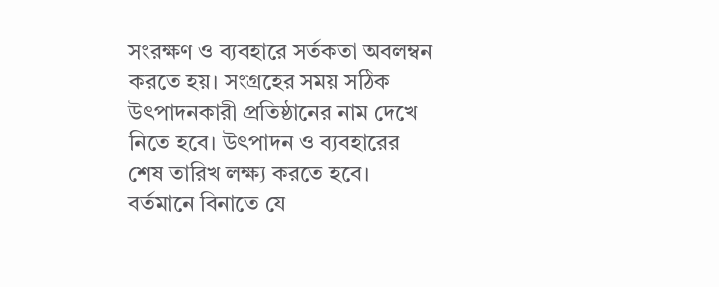সংরক্ষণ ও ব্যবহারে সর্তকতা অবলম্বন করতে হয়। সংগ্রহের সময় সঠিক উৎপাদনকারী প্রতিষ্ঠানের নাম দেখে নিতে হবে। উৎপাদন ও ব্যবহারের শেষ তারিখ লক্ষ্য করতে হবে। বর্তমানে বিনাতে যে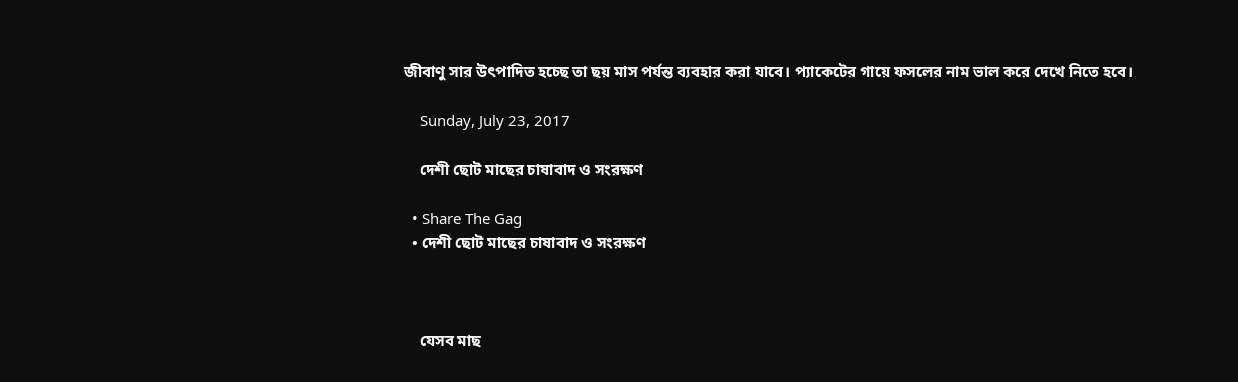জীবাণু সার উৎপাদিত হচ্ছে তা ছয় মাস পর্যন্ত ব্যবহার করা যাবে। প্যাকেটের গায়ে ফসলের নাম ভাল করে দেখে নিতে হবে।

    Sunday, July 23, 2017

    দেশী ছোট মাছের চাষাবাদ ও সংরক্ষণ

  • Share The Gag
  • দেশী ছোট মাছের চাষাবাদ ও সংরক্ষণ



    যেসব মাছ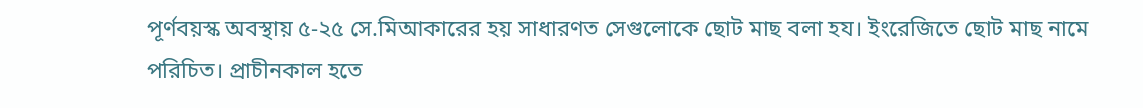পূর্ণবয়স্ক অবস্থায় ৫-২৫ সে.মিআকারের হয় সাধারণত সেগুলোকে ছোট মাছ বলা হয। ইংরেজিতে ছোট মাছ নামে পরিচিত। প্রাচীনকাল হতে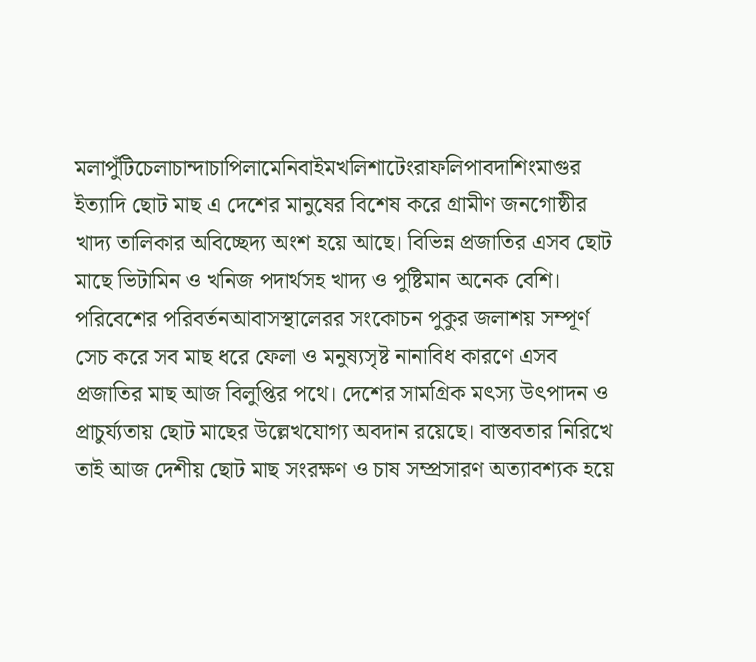মলাপুঁটিচেলাচান্দাচাপিলামেনিবাইমখলিশাটেংরাফলিপাবদাশিংমাগুর ইত্যাদি ছোট মাছ এ দেশের মানুষের বিশেষ করে গ্রামীণ জনগোষ্ঠীর খাদ্য তালিকার অবিচ্ছেদ্য অংশ হয়ে আছে। বিভিন্ন প্রজাতির এসব ছোট মাছে ভিটামিন ও খনিজ পদার্থসহ খাদ্য ও পুষ্টিমান অনেক বেশি। পরিবেশের পরিবর্তনআবাসস্থালেরর সংকোচন পুকুর জলাশয় সম্পূর্ণ সেচ করে সব মাছ ধরে ফেলা ও মনুষ্যসৃষ্ট নানাবিধ কারণে এসব প্রজাতির মাছ আজ বিলুপ্তির পথে। দেশের সামগ্রিক মৎস্য উৎপাদন ও প্রাচুর্য্যতায় ছোট মাছের উল্লেখযোগ্য অবদান রয়েছে। বাস্তবতার নিরিখে তাই আজ দেশীয় ছোট মাছ সংরক্ষণ ও চাষ সম্প্রসারণ অত্যাবশ্যক হয়ে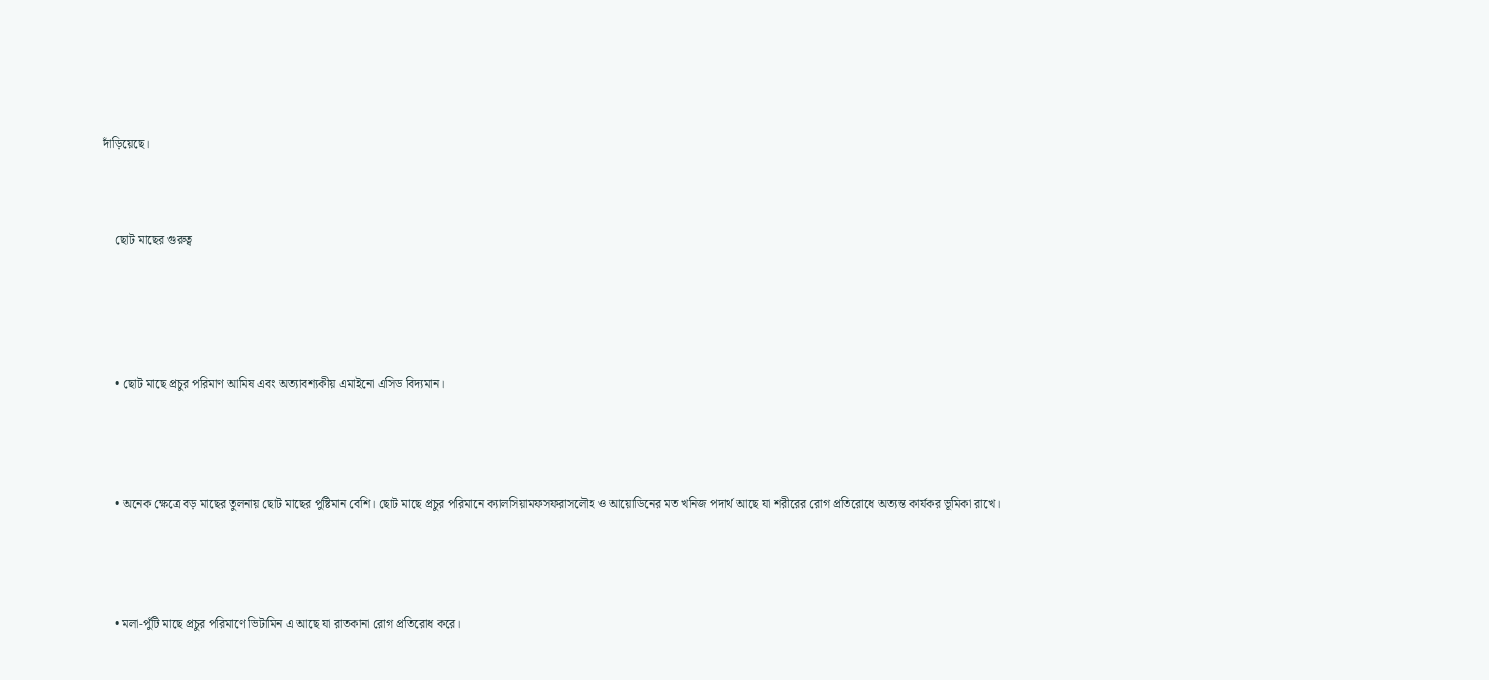দাঁড়িয়েছে।



    ছোট মাছের গুরুত্ব





    • ছোট মাছে প্রচুর পরিমাণ আমিষ এবং অত্যাবশ্যকীয় এমাইনো এসিড বিদ্যমান।




    • অনেক ক্ষেত্রে বড় মাছের তুলনায় ছোট মাছের পুষ্টিমান বেশি। ছোট মাছে প্রচুর পরিমানে ক্যালসিয়ামফসফরাসলৌহ ও আয়োডিনের মত খনিজ পদার্থ আছে যা শরীরের রোগ প্রতিরোধে অত্যন্ত কার্যকর ভূমিকা রাখে।




    • মলা-পুঁটি মাছে প্রচুর পরিমাণে ভিটামিন এ আছে যা রাতকানা রোগ প্রতিরোধ করে।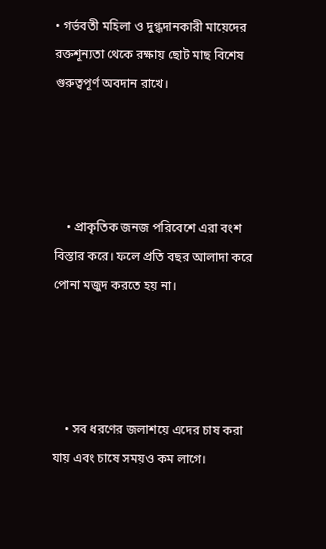• গর্ভবতী মহিলা ও দুগ্ধদানকারী মায়েদের রক্তশূন্যতা থেকে রক্ষায় ছোট মাছ বিশেষ গুরুত্বপূর্ণ অবদান রাখে।




    • প্রাকৃতিক জনজ পরিবেশে এরা বংশ বিস্তার করে। ফলে প্রতি বছর আলাদা করে পোনা মজুদ করতে হয় না।




    • সব ধরণের জলাশয়ে এদের চাষ করা যায় এবং চাষে সময়ও কম লাগে।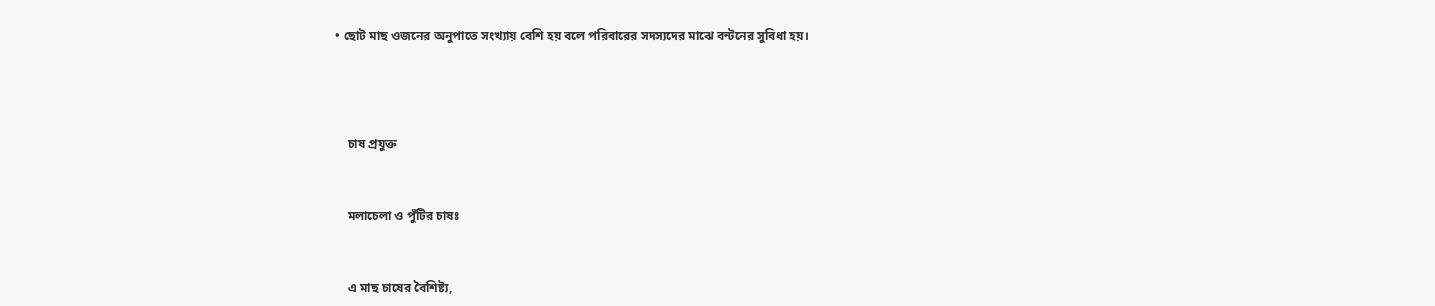• ছোট মাছ ওজনের অনুপাতে সংখ্যায় বেশি হয় বলে পরিবারের সদস্যদের মাঝে বন্টনের সুবিধা হয়।





    চাষ প্রযুক্ত



    মলাচেলা ও পুঁটির চাষঃ



    এ মাছ চাষের বৈশিষ্ট্য,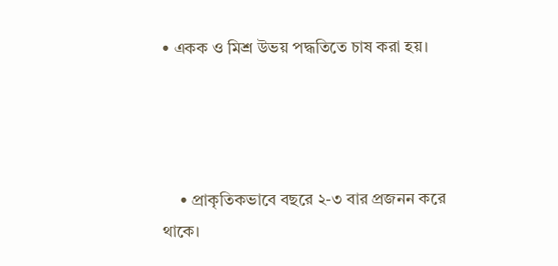• একক ও মিশ্র উভয় পদ্ধতিতে চাষ করা হয়।




    • প্রাকৃতিকভাবে বছরে ২-৩ বার প্রজনন করে থাকে।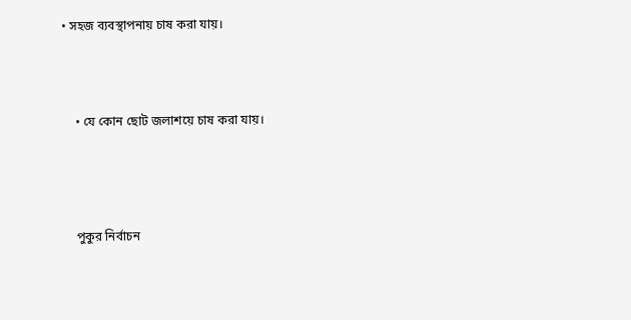• সহজ ব্যবস্থাপনায় চাষ করা যায়।




    • যে কোন ছোট জলাশয়ে চাষ করা যায়।





    পুকুর নির্বাচন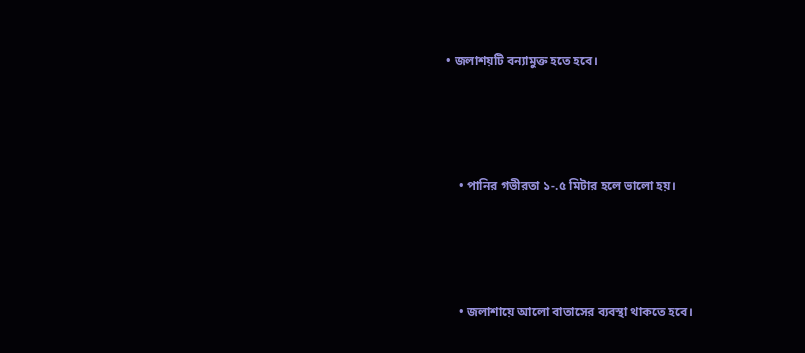• জলাশয়টি বন্যামুক্ত হতে হবে।




    • পানির গভীরতা ১-.৫ মিটার হলে ভালো হয়।




    • জলাশায়ে আলো বাতাসের ব্যবস্থা থাকতে হবে।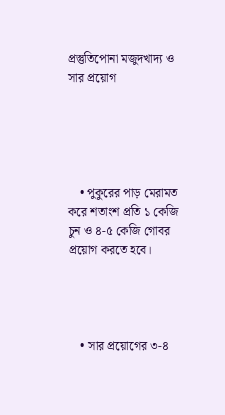প্রস্তুতিপোনা মজুদখাদ্য ও সার প্রয়োগ





    • পুকুরের পাড় মেরামত করে শতাংশ প্রতি ১ কেজি চুন ও ৪-৫ কেজি গোবর প্রয়োগ করতে হবে।




    • সার প্রয়োগের ৩-৪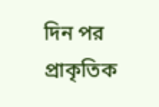দিন পর প্রাকৃতিক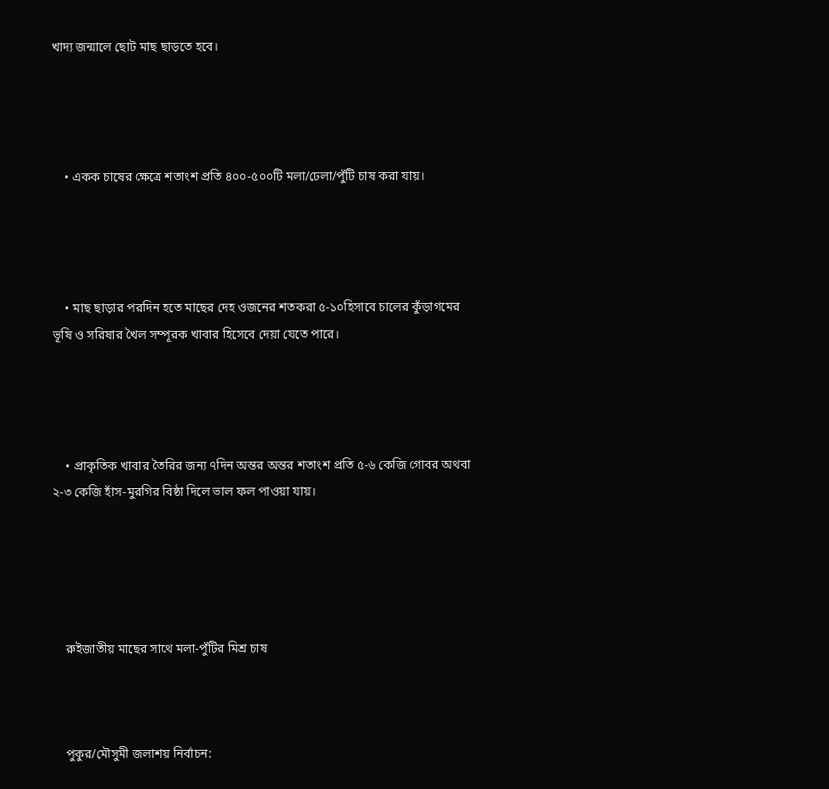খাদ্য জন্মালে ছোট মাছ ছাড়তে হবে।




    • একক চাষের ক্ষেত্রে শতাংশ প্রতি ৪০০-৫০০টি মলা/ঢেলা/পুঁটি চাষ করা যায়।




    • মাছ ছাড়ার পরদিন হতে মাছের দেহ ওজনের শতকরা ৫-১০হিসাবে চালের কুঁড়াগমের ভূষি ও সরিষার খৈল সম্পূরক খাবার হিসেবে দেয়া যেতে পারে।




    • প্রাকৃতিক খাবার তৈরির জন্য ৭দিন অন্তর অন্তর শতাংশ প্রতি ৫-৬ কেজি গোবর অথবা ২-৩ কেজি হাঁস-মুরগির বিষ্ঠা দিলে ভাল ফল পাওয়া যায়।





    রুইজাতীয় মাছের সাথে মলা-পুঁটির মিশ্র চাষ



    পুকুর/মৌসুমী জলাশয় নির্বাচন: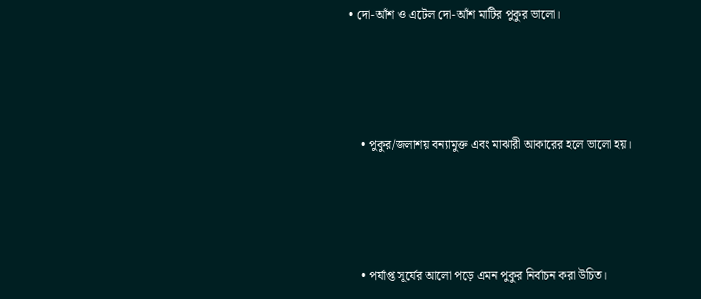• দো-আঁশ ও এটেল দো-আঁশ মাটির পুকুর ভালো।




    • পুকুর/জলাশয় বন্যামুক্ত এবং মাঝারী আকারের হলে ভালো হয়।




    • পর্যাপ্ত সূর্যের আলো পড়ে এমন পুকুর নির্বাচন করা উচিত।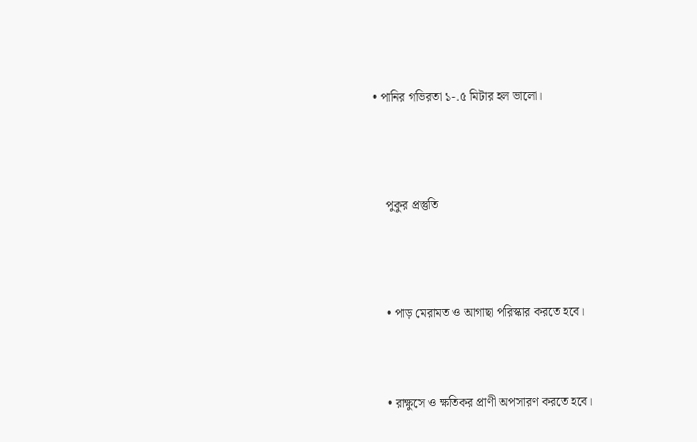• পানির গভিরতা ১-.৫ মিটার হল ভালো।





    পুকুর প্রস্তুতি





    • পাড় মেরামত ও আগাছা পরিস্কার করতে হবে।




    • রাক্ষুসে ও ক্ষতিকর প্রাণী অপসারণ করতে হবে।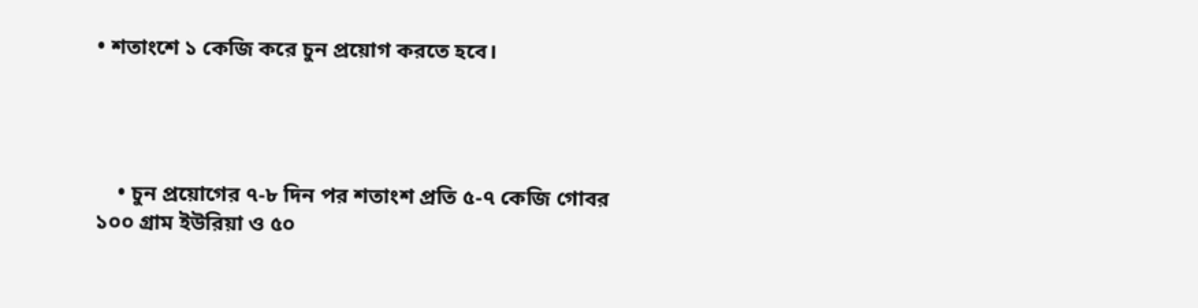• শতাংশে ১ কেজি করে চুন প্রয়োগ করতে হবে।




    • চুন প্রয়োগের ৭-৮ দিন পর শতাংশ প্রতি ৫-৭ কেজি গোবর ১০০ গ্রাম ইউরিয়া ও ৫০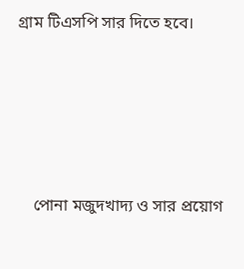গ্রাম টিএসপি সার দিতে হবে।





    পোনা মজুদখাদ্য ও সার প্রয়োগ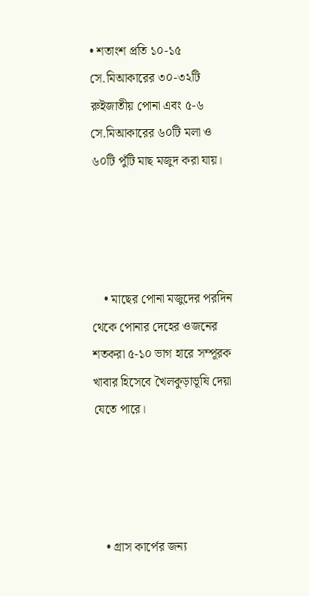• শতাংশ প্রতি ১০-১৫ সে.মিআকারের ৩০-৩২টি রুইজাতীয় পোনা এবং ৫-৬ সে.মিআকারের ৬০টি মলা ও ৬০টি পুঁটি মাছ মজুদ করা যায়।




    • মাছের পোনা মজুদের পরদিন থেকে পোনার দেহের ওজনের শতকরা ৫-১০ ভাগ হারে সম্পূরক খাবার হিসেবে খৈলকুড়াভূষি দেয়া যেতে পারে।




    • গ্রাস কার্পের জন্য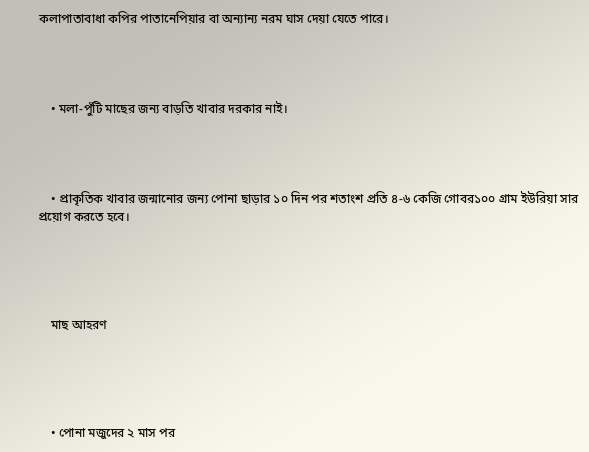কলাপাতাবাধা কপির পাতানেপিয়ার বা অন্যান্য নরম ঘাস দেয়া যেতে পারে।




    • মলা-পুঁটি মাছের জন্য বাড়তি খাবার দরকার নাই।




    • প্রাকৃতিক খাবার জন্মানোর জন্য পোনা ছাড়ার ১০ দিন পর শতাংশ প্রতি ৪-৬ কেজি গোবর১০০ গ্রাম ইউরিয়া সার প্রয়োগ করতে হবে।





    মাছ আহরণ





    • পোনা মজুদের ২ মাস পর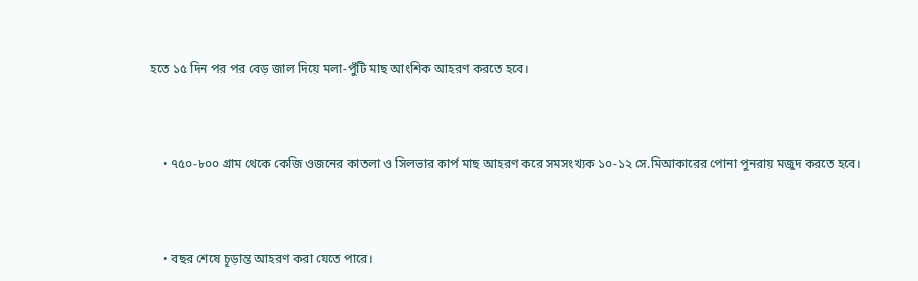হতে ১৫ দিন পর পর বেড় জাল দিয়ে মলা-পুঁটি মাছ আংশিক আহরণ করতে হবে।




    • ৭৫০-৮০০ গ্রাম থেকে কেজি ওজনের কাতলা ও সিলভার কার্প মাছ আহরণ করে সমসংখ্যক ১০-১২ সে.মিআকারের পোনা পুনরায় মজুদ করতে হবে।




    • বছর শেষে চূড়ান্ত আহরণ করা যেতে পারে।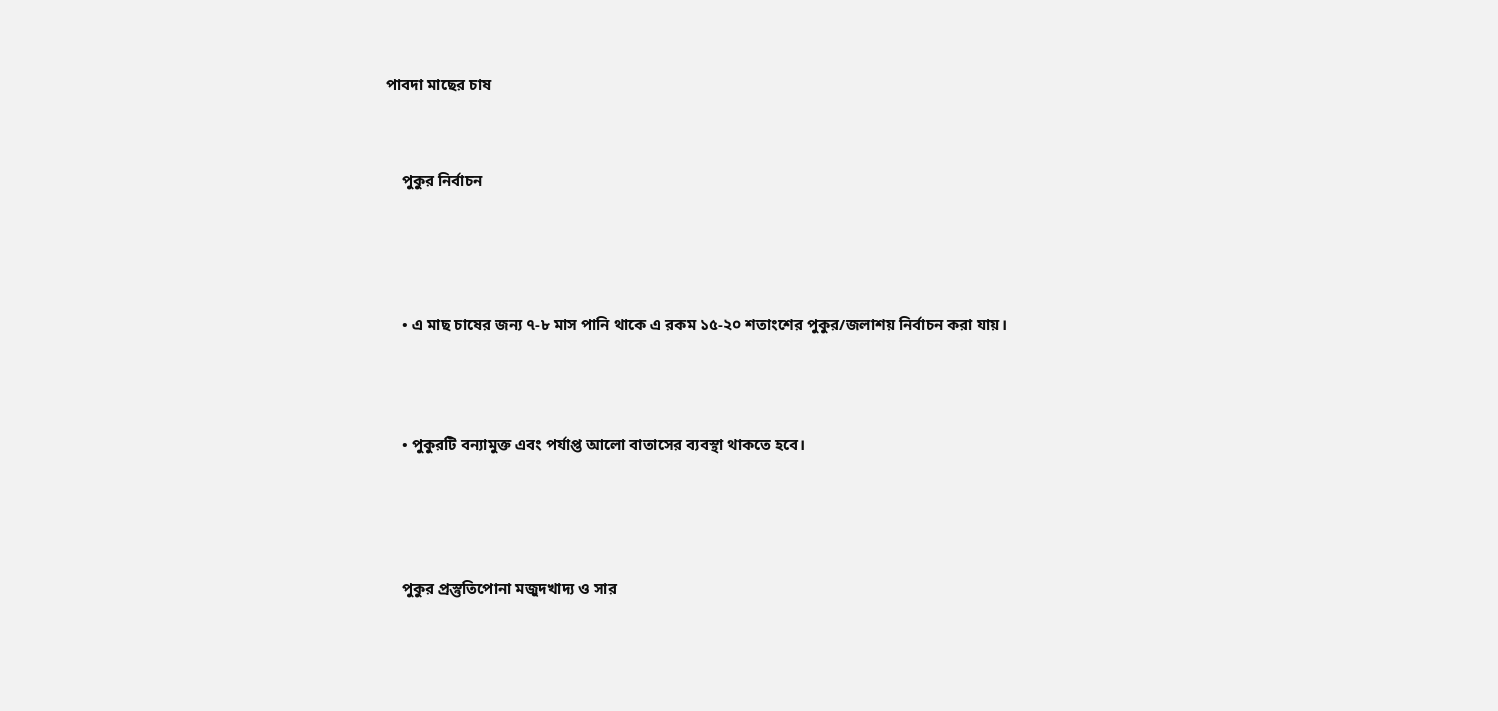পাবদা মাছের চাষ



    পুকুর নির্বাচন





    • এ মাছ চাষের জন্য ৭-৮ মাস পানি থাকে এ রকম ১৫-২০ শতাংশের পুকুর/জলাশয় নির্বাচন করা যায়।




    • পুকুরটি বন্যামুক্ত এবং পর্যাপ্ত আলো বাতাসের ব্যবস্থা থাকতে হবে।





    পুকুর প্রস্তুতিপোনা মজুদখাদ্য ও সার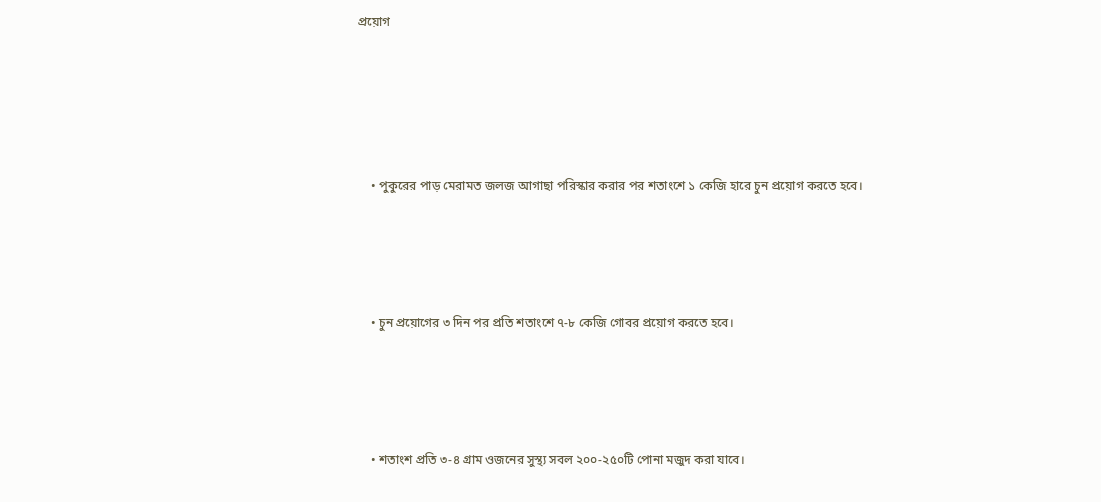প্রয়োগ





    • পুকুরের পাড় মেরামত জলজ আগাছা পরিস্কার করার পর শতাংশে ১ কেজি হারে চুন প্রয়োগ করতে হবে।




    • চুন প্রয়োগের ৩ দিন পর প্রতি শতাংশে ৭-৮ কেজি গোবর প্রয়োগ করতে হবে।




    • শতাংশ প্রতি ৩-৪ গ্রাম ওজনের সুস্থ্য সবল ২০০-২৫০টি পোনা মজুদ করা যাবে।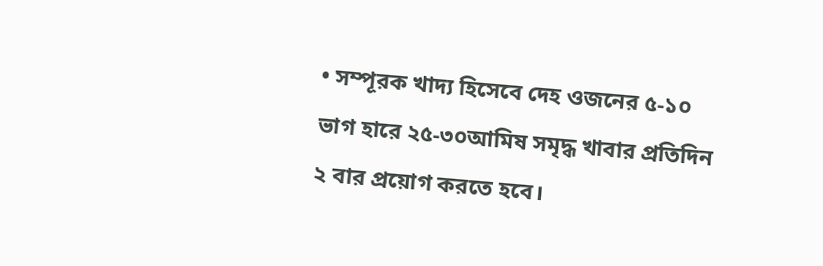• সম্পূরক খাদ্য হিসেবে দেহ ওজনের ৫-১০ ভাগ হারে ২৫-৩০আমিষ সমৃদ্ধ খাবার প্রতিদিন ২ বার প্রয়োগ করতে হবে।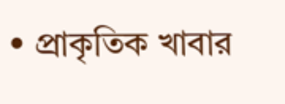• প্রাকৃতিক খাবার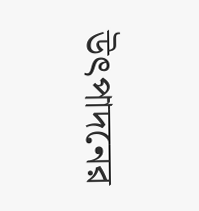উৎপাদনের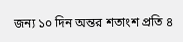জন্য ১০ দিন অন্তর শতাংশ প্রতি ৪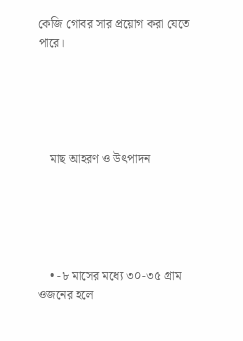কেজি গোবর সার প্রয়োগ করা যেতে পারে।





    মাছ আহরণ ও উৎপাদন





    • -৮ মাসের মধ্যে ৩০-৩৫ গ্রাম ওজনের হলে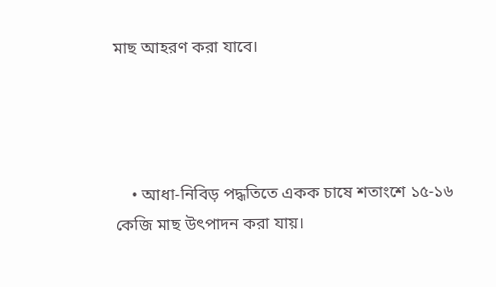মাছ আহরণ করা যাবে।




    • আধা-নিবিড় পদ্ধতিতে একক চাষে শতাংশে ১৫-১৬ কেজি মাছ উৎপাদন করা যায়।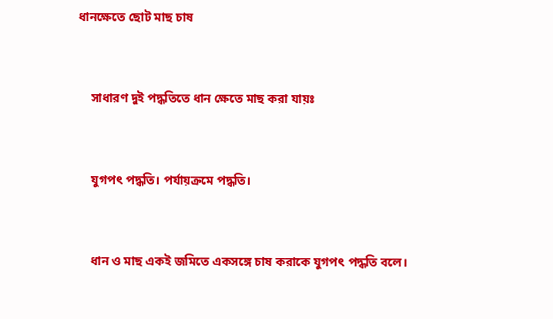ধানক্ষেতে ছোট মাছ চাষ



    সাধারণ দুই পদ্ধতিতে ধান ক্ষেতে মাছ করা যায়ঃ



    যুগপৎ পদ্ধতি। পর্যায়ক্রমে পদ্ধতি।



    ধান ও মাছ একই জমিতে একসঙ্গে চাষ করাকে যুগপৎ পদ্ধতি বলে।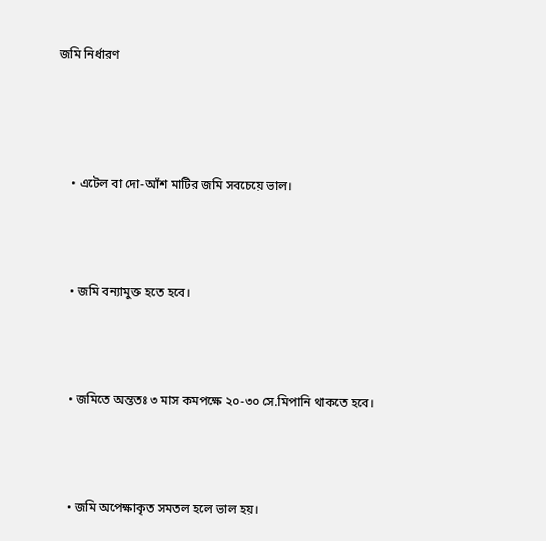জমি নির্ধারণ





    • এটেল বা দো-আঁশ মাটির জমি সবচেয়ে ভাল।




    • জমি বন্যামুক্ত হতে হবে।




    • জমিতে অন্ততঃ ৩ মাস কমপক্ষে ২০-৩০ সে.মিপানি থাকতে হবে।




    • জমি অপেক্ষাকৃত সমতল হলে ভাল হয়।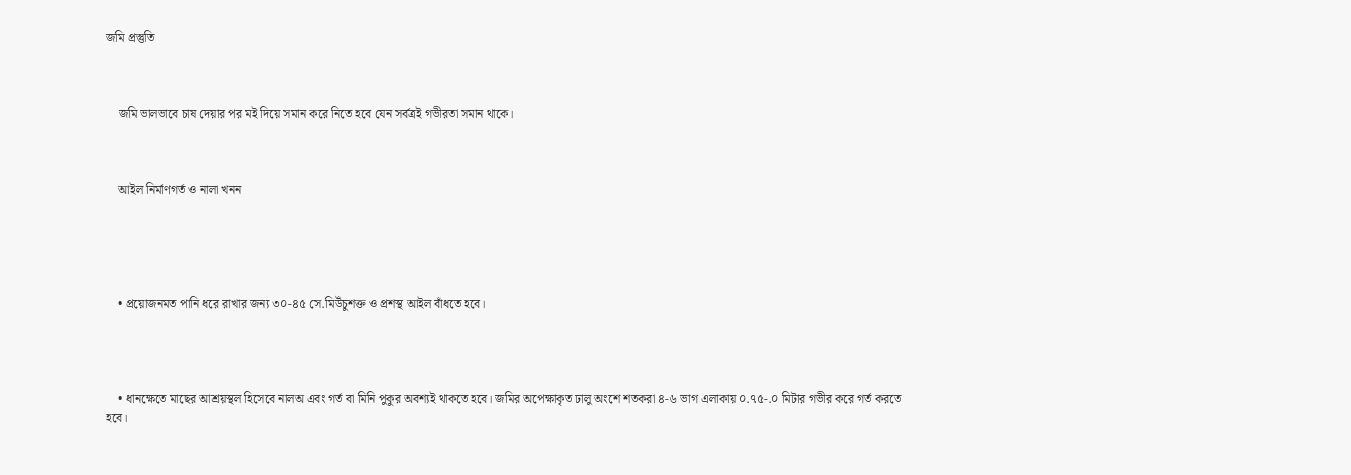জমি প্রস্তুতি



    জমি ভালভাবে চাষ দেয়ার পর মই দিয়ে সমান করে নিতে হবে যেন সর্বত্রই গভীরতা সমান থাকে।



    আইল নির্মাণগর্ত ও নালা খনন





    • প্রয়োজনমত পানি ধরে রাখার জন্য ৩০-৪৫ সে.মিউঁচুশক্ত ও প্রশস্থ আইল বাঁধতে হবে।




    • ধানক্ষেতে মাছের আশ্রয়স্থল হিসেবে নালঅ এবং গর্ত বা মিনি পুকুর অবশ্যই থাকতে হবে। জমির অপেক্ষাকৃত ঢালু অংশে শতকরা ৪-৬ ভাগ এলাকায় ০.৭৫-.০ মিটার গভীর করে গর্ত করতে হবে।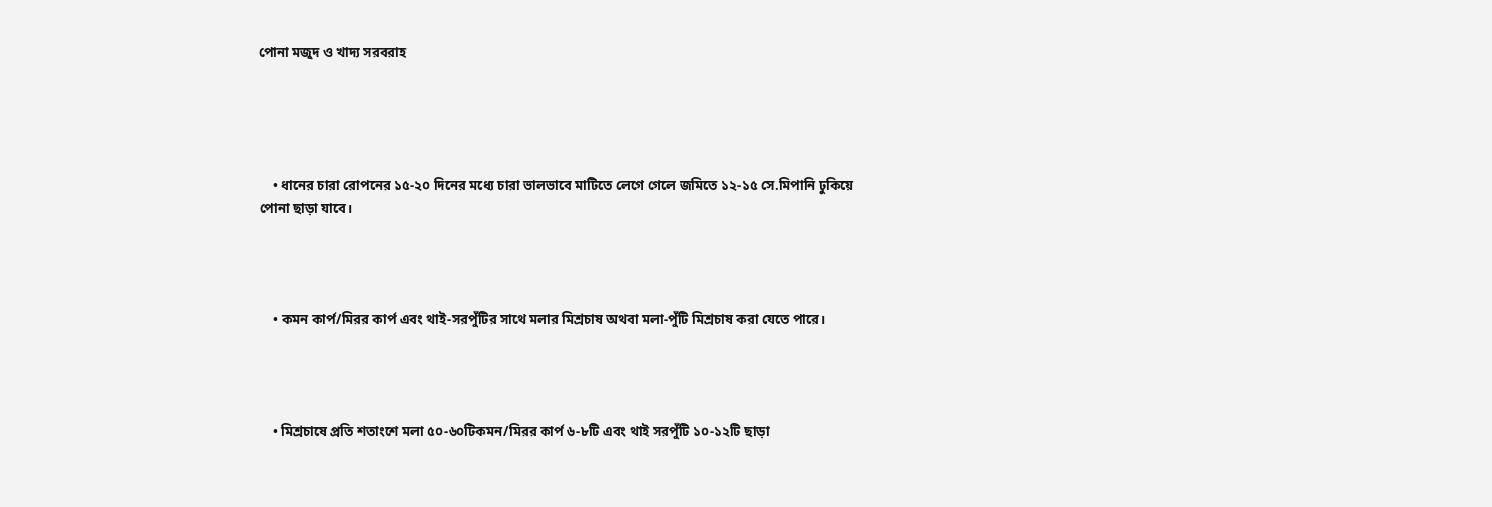পোনা মজুদ ও খাদ্য সরবরাহ





    • ধানের চারা রোপনের ১৫-২০ দিনের মধ্যে চারা ভালভাবে মাটিতে লেগে গেলে জমিতে ১২-১৫ সে.মিপানি ঢুকিয়ে পোনা ছাড়া যাবে।




    • কমন কার্প/মিরর কার্প এবং থাই-সরপুঁটির সাথে মলার মিশ্রচাষ অথবা মলা-পুঁটি মিশ্রচাষ করা যেতে পারে।




    • মিশ্রচাষে প্রতি শতাংশে মলা ৫০-৬০টিকমন/মিরর কার্প ৬-৮টি এবং থাই সরপুঁটি ১০-১২টি ছাড়া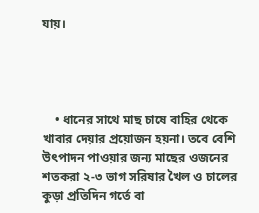যায়।




    • ধানের সাথে মাছ চাষে বাহির থেকে খাবার দেয়ার প্রয়োজন হয়না। তবে বেশি উৎপাদন পাওয়ার জন্য মাছের ওজনের শতকরা ২-৩ ভাগ সরিষার খৈল ও চালের কুড়া প্রতিদিন গর্তে বা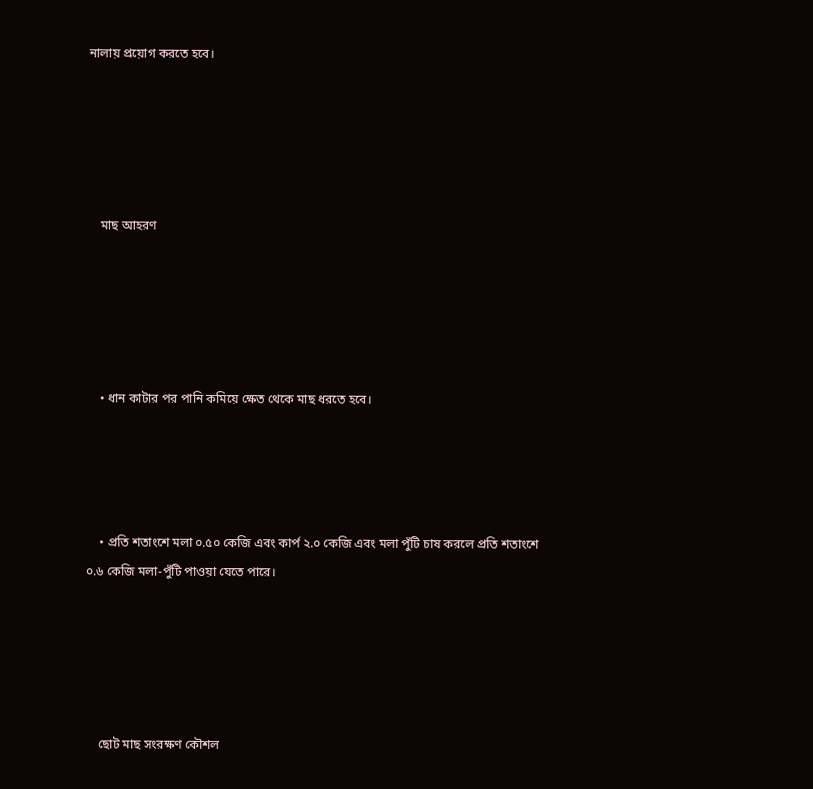নালায় প্রয়োগ করতে হবে।





    মাছ আহরণ





    • ধান কাটার পর পানি কমিয়ে ক্ষেত থেকে মাছ ধরতে হবে।




    • প্রতি শতাংশে মলা ০.৫০ কেজি এবং কার্প ২.০ কেজি এবং মলা পুঁটি চাষ করলে প্রতি শতাংশে ০.৬ কেজি মলা-পুঁটি পাওয়া যেতে পারে।





    ছোট মাছ সংরক্ষণ কৌশল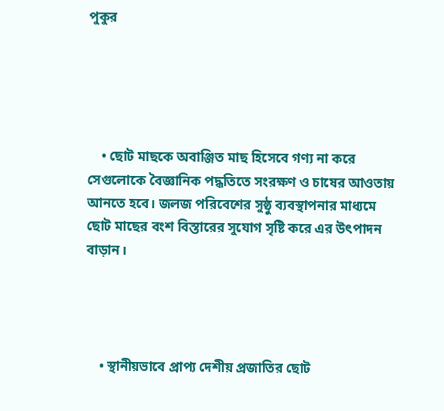পুকুর





    • ছোট মাছকে অবাঞ্জিত মাছ হিসেবে গণ্য না করে সেগুলোকে বৈজ্ঞানিক পদ্ধতিতে সংরক্ষণ ও চাষের আওতায় আনতে হবে। জলজ পরিবেশের সুষ্ঠু ব্যবস্থাপনার মাধ্যমে ছোট মাছের বংশ বিস্তারের সুযোগ সৃষ্টি করে এর উৎপাদন বাড়ান।




    • স্থানীয়ভাবে প্রাপ্য দেশীয় প্রজাতির ছোট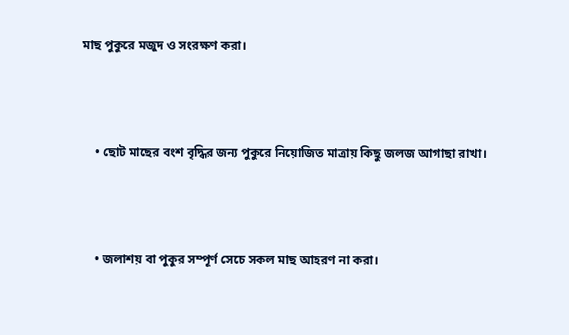মাছ পুকুরে মজুদ ও সংরক্ষণ করা।




    • ছোট মাছের বংশ বৃদ্ধির জন্য পুকুরে নিয়োজিত মাত্রায় কিছু জলজ আগাছা রাখা।




    • জলাশয় বা পুকুর সম্পূর্ণ সেচে সকল মাছ আহরণ না করা।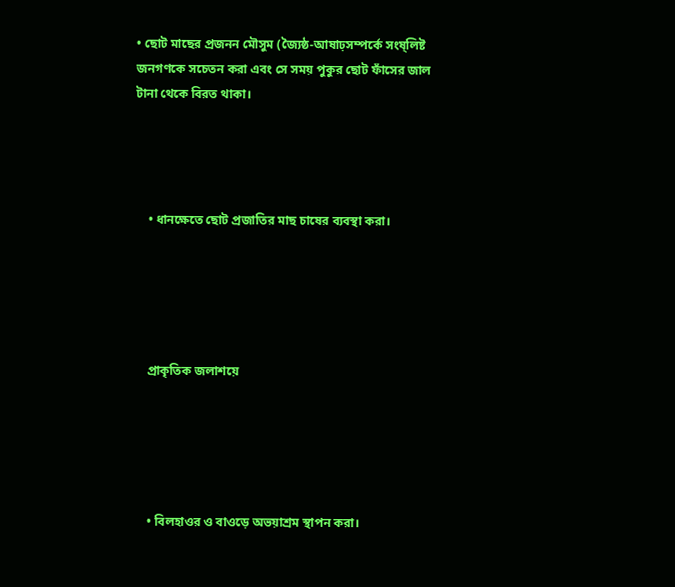• ছোট মাছের প্রজনন মৌসুম (জ্যৈষ্ঠ-আষাঢ়সম্পর্কে সংষ্লিষ্ট জনগণকে সচেতন করা এবং সে সময় পুকুর ছোট ফাঁসের জাল টানা থেকে বিরত থাকা।




    • ধানক্ষেতে ছোট প্রজাতির মাছ চাষের ব্যবস্থা করা।





    প্রাকৃতিক জলাশয়ে





    • বিলহাওর ও বাওড়ে অভয়াশ্রম স্থাপন করা।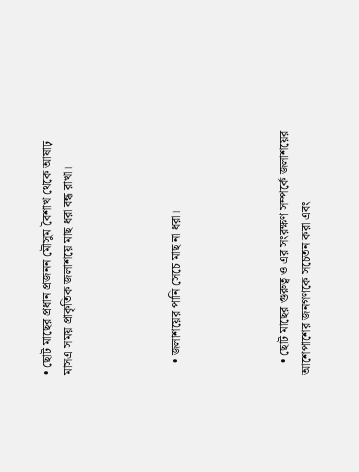• ছোট মাছের প্রধান প্রজনন মৌসুম বৈশাখ থেকে আষাঢ় মাসএ সময় প্রাকৃতিক জলাশয়ে মাছ ধরা বন্ধ রাখা।




    • জলাশয়ের পানি সেচে মাছ না ধরা।




    • ছোট মাছের গুরুত্ব ও এর সংরক্ষণ সম্পর্কে জলাশয়ের আশেপাশের জনগণকে সচেতন করা এবং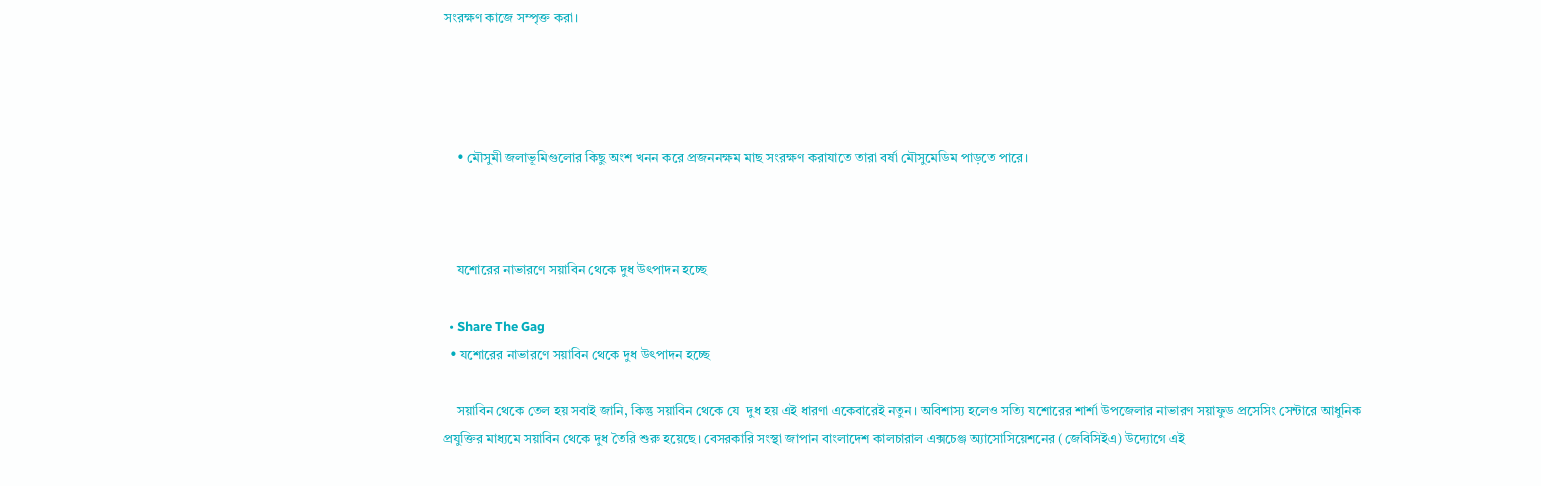সংরক্ষণ কাজে সম্পৃক্ত করা।




    • মৌসুমী জলাভূমিগুলোর কিছু অংশ খনন করে প্রজননক্ষম মাছ সংরক্ষণ করাযাতে তারা বর্ষা মৌসুমেডিম পাড়তে পারে।



    যশোরের নাভারণে সয়াবিন থেকে দুধ উৎপাদন হচ্ছে

  • Share The Gag
  • যশোরের নাভারণে সয়াবিন থেকে দুধ উৎপাদন হচ্ছে

    সয়াবিন থেকে তেল হয় সবাই জানি, কিন্তু সয়াবিন থেকে যে  দুধ হয় এই ধারণা একেবারেই নতুন। অবিশাস্য হলেও সত্যি যশোরের শার্শা উপজেলার নাভারণ সয়াফুড প্রসেসিং সেন্টারে আধুনিক প্রযুক্তির মাধ্যমে সয়াবিন থেকে দুধ তৈরি শুরু হয়েছে। বেসরকারি সংস্থা জাপান বাংলাদেশ কালচারাল এক্সচেঞ্জ অ্যাসোসিয়েশনের (জেবিসিইএ) উদ্যোগে এই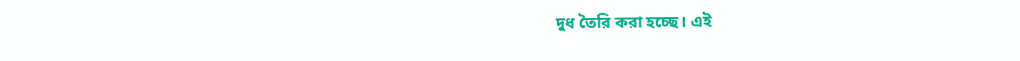দুধ তৈরি করা হচ্ছে। এই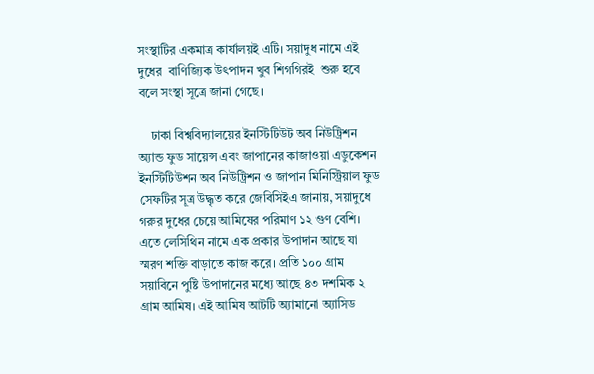সংস্থাটির একমাত্র কার্যালয়ই এটি। সয়াদুধ নামে এই দুধের  বাণিজ্যিক উৎপাদন খুব শিগগিরই  শুরু হবে বলে সংস্থা সূত্রে জানা গেছে।

    ঢাকা বিশ্ববিদ্যালয়ের ইনস্টিটিউট অব নিউট্রিশন অ্যান্ড ফুড সায়েন্স এবং জাপানের কাজাওয়া এডুকেশন ইনস্টিটিউশন অব নিউট্রিশন ও জাপান মিনিস্ট্রিয়াল ফুড সেফটির সূত্র উদ্ধৃত করে জেবিসিইএ জানায়, সয়াদুধে গরুর দুধের চেয়ে আমিষের পরিমাণ ১২ গুণ বেশি। এতে লেসিথিন নামে এক প্রকার উপাদান আছে যা স্মরণ শক্তি বাড়াতে কাজ করে। প্রতি ১০০ গ্রাম সয়াবিনে পুষ্টি উপাদানের মধ্যে আছে ৪৩ দশমিক ২ গ্রাম আমিষ। এই আমিষ আটটি অ্যামানো অ্যাসিড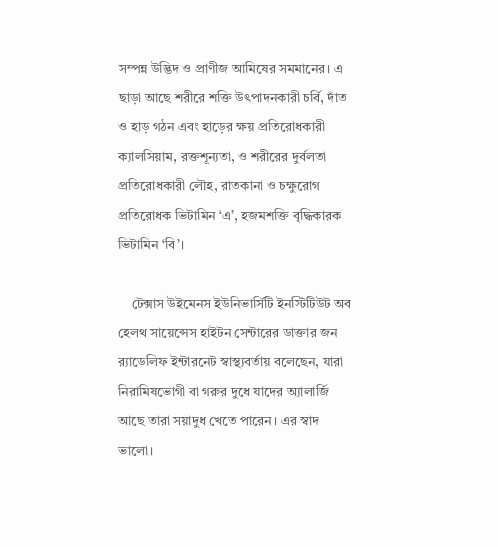সম্পন্ন উদ্ভিদ ও প্রাণীজ আমিষের সমমানের। এ ছাড়া আছে শরীরে শক্তি উৎপাদনকারী চর্বি, দাঁত ও হাড় গঠন এবং হাড়ের ক্ষয় প্রতিরোধকারী ক্যালসিয়াম, রক্তশূন্যতা, ও শরীরের দুর্বলতা প্রতিরোধকারী লৌহ, রাতকানা ও চক্ষুরোগ প্রতিরোধক ভিটামিন ‘এ’, হজমশক্তি বৃদ্ধিকারক ভিটামিন ‘বি’।

    টেক্সাস উইমেনস ইউনিভার্সিটি ইনস্টিটিউট অব হেলথ সায়েন্সেস হাইটন সেন্টারের ডাক্তার জন র‌্যাডেলিফ ইন্টারনেট স্বাস্থ্যবর্তায় বলেছেন, যারা নিরামিষভোগী বা গরুর দুধে যাদের অ্যালার্জি আছে তারা সয়াদুধ খেতে পারেন। এর স্বাদ ভালো।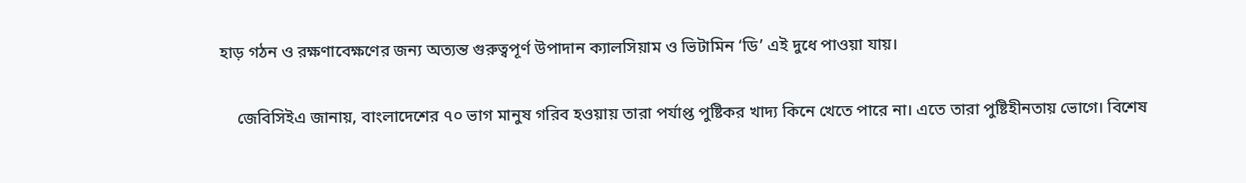হাড় গঠন ও রক্ষণাবেক্ষণের জন্য অত্যন্ত গুরুত্বপূর্ণ উপাদান ক্যালসিয়াম ও ভিটামিন ‘ডি’ এই দুধে পাওয়া যায়।

    জেবিসিইএ জানায়, বাংলাদেশের ৭০ ভাগ মানুষ গরিব হওয়ায় তারা পর্যাপ্ত পুষ্টিকর খাদ্য কিনে খেতে পারে না। এতে তারা পুষ্টিহীনতায় ভোগে। বিশেষ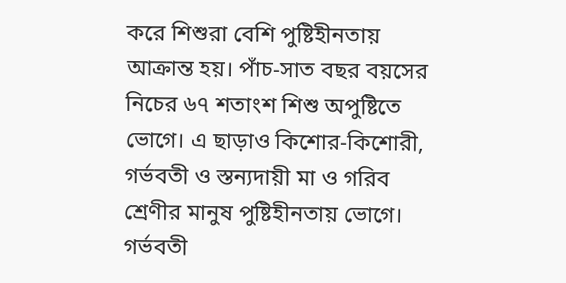করে শিশুরা বেশি পুষ্টিহীনতায় আক্রান্ত হয়। পাঁচ-সাত বছর বয়সের নিচের ৬৭ শতাংশ শিশু অপুষ্টিতে ভোগে। এ ছাড়াও কিশোর-কিশোরী, গর্ভবতী ও স্তন্যদায়ী মা ও গরিব শ্রেণীর মানুষ পুষ্টিহীনতায় ভোগে। গর্ভবতী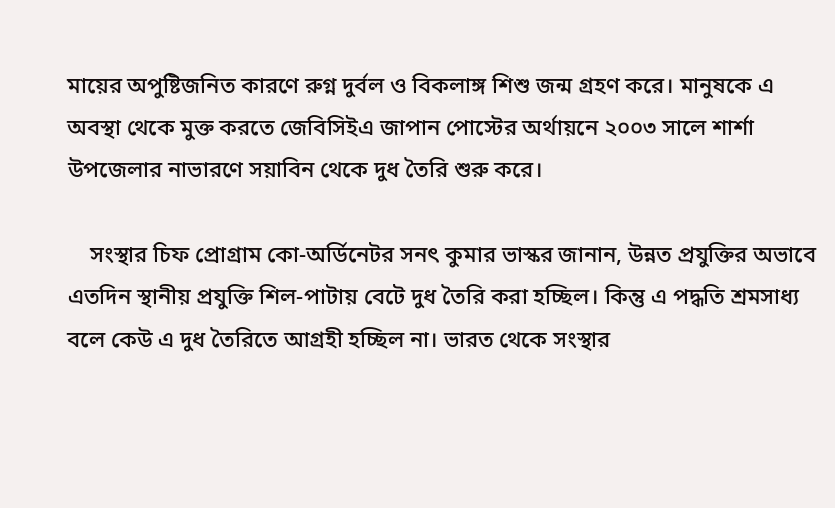মায়ের অপুষ্টিজনিত কারণে রুগ্ন দুর্বল ও বিকলাঙ্গ শিশু জন্ম গ্রহণ করে। মানুষকে এ অবস্থা থেকে মুক্ত করতে জেবিসিইএ জাপান পোস্টের অর্থায়নে ২০০৩ সালে শার্শা উপজেলার নাভারণে সয়াবিন থেকে দুধ তৈরি শুরু করে।

    সংস্থার চিফ প্রোগ্রাম কো-অর্ডিনেটর সনৎ কুমার ভাস্কর জানান, উন্নত প্রযুক্তির অভাবে এতদিন স্থানীয় প্রযুক্তি শিল-পাটায় বেটে দুধ তৈরি করা হচ্ছিল। কিন্তু এ পদ্ধতি শ্রমসাধ্য বলে কেউ এ দুধ তৈরিতে আগ্রহী হচ্ছিল না। ভারত থেকে সংস্থার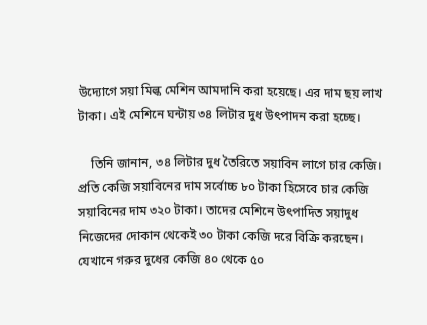উদ্যোগে সয়া মিল্ক মেশিন আমদানি করা হয়েছে। এর দাম ছয় লাখ টাকা। এই মেশিনে ঘন্টায় ৩৪ লিটার দুধ উৎপাদন করা হচ্ছে।

    তিনি জানান, ৩৪ লিটার দুধ তৈরিতে সয়াবিন লাগে চার কেজি। প্রতি কেজি সয়াবিনের দাম সর্বোচ্চ ৮০ টাকা হিসেবে চার কেজি সয়াবিনের দাম ৩২০ টাকা। তাদের মেশিনে উৎপাদিত সয়াদুধ নিজেদের দোকান থেকেই ৩০ টাকা কেজি দরে বিক্রি করছেন। যেখানে গরুর দুধের কেজি ৪০ থেকে ৫০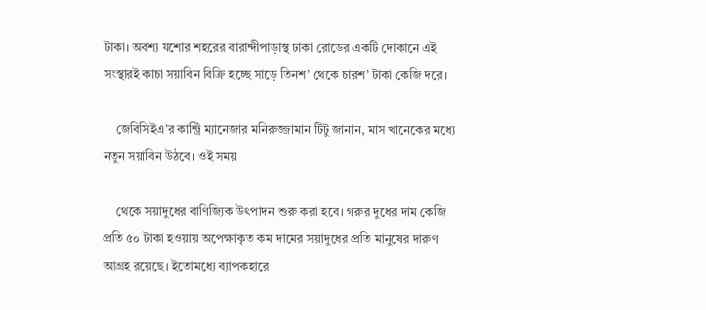টাকা। অবশ্য যশোর শহরের বারান্দীপাড়াস্থ ঢাকা রোডের একটি দোকানে এই সংস্থারই কাচা সয়াবিন বিক্রি হচ্ছে সাড়ে তিনশ’ থেকে চারশ’ টাকা কেজি দরে।

    জেবিসিইএ’র কান্ট্রি ম্যানেজার মনিরুজ্জামান টিটু জানান, মাস খানেকের মধ্যে নতুন সয়াবিন উঠবে। ওই সময়

    থেকে সয়াদুধের বাণিজ্যিক উৎপাদন শুরু করা হবে। গরুর দুধের দাম কেজি প্রতি ৫০ টাকা হওয়ায় অপেক্ষাকৃত কম দামের সয়াদুধের প্রতি মানুষের দারুণ আগ্রহ রয়েছে। ইতোমধ্যে ব্যাপকহারে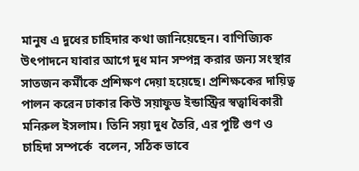মানুষ এ দুধের চাহিদার কথা জানিয়েছেন। বাণিজ্যিক উৎপাদনে যাবার আগে দুধ মান সম্পন্ন করার জন্য সংস্থার সাতজন কর্মীকে প্রশিক্ষণ দেয়া হয়েছে। প্রশিক্ষকের দায়িত্ব পালন করেন ঢাকার কিউ সয়াফুড ইন্ডাস্ট্রির স্বত্বাধিকারী মনিরুল ইসলাম। তিনি সয়া দুধ তৈরি, এর পুষ্টি গুণ ও চাহিদা সম্পর্কে  বলেন, সঠিক ভাবে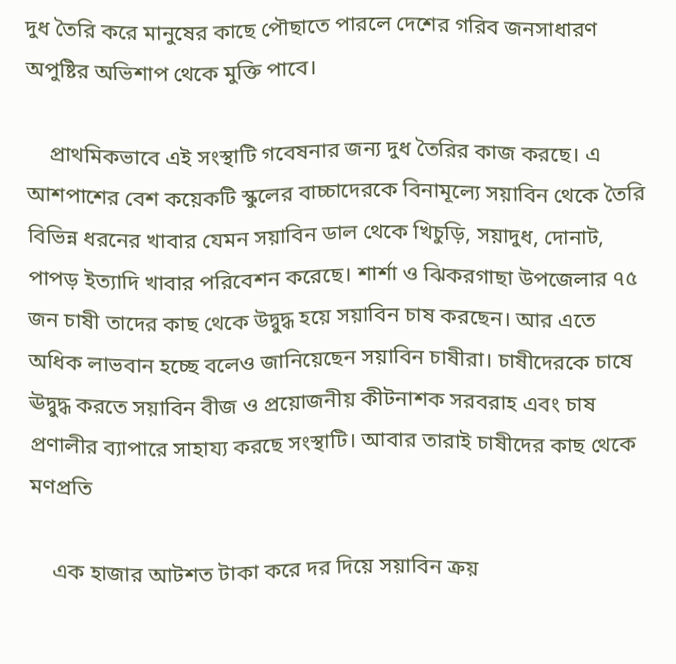দুধ তৈরি করে মানুষের কাছে পৌছাতে পারলে দেশের গরিব জনসাধারণ অপুষ্টির অভিশাপ থেকে মুক্তি পাবে।

    প্রাথমিকভাবে এই সংস্থাটি গবেষনার জন্য দুধ তৈরির কাজ করছে। এ আশপাশের বেশ কয়েকটি স্কুলের বাচ্চাদেরকে বিনামূল্যে সয়াবিন থেকে তৈরি বিভিন্ন ধরনের খাবার যেমন সয়াবিন ডাল থেকে খিচুড়ি, সয়াদুধ, দোনাট, পাপড় ইত্যাদি খাবার পরিবেশন করেছে। শার্শা ও ঝিকরগাছা উপজেলার ৭৫ জন চাষী তাদের কাছ থেকে উদ্বুদ্ধ হয়ে সয়াবিন চাষ করছেন। আর এতে অধিক লাভবান হচ্ছে বলেও জানিয়েছেন সয়াবিন চাষীরা। চাষীদেরকে চাষে ঊদ্বুদ্ধ করতে সয়াবিন বীজ ও প্রয়োজনীয় কীটনাশক সরবরাহ এবং চাষ প্রণালীর ব্যাপারে সাহায্য করছে সংস্থাটি। আবার তারাই চাষীদের কাছ থেকে মণপ্রতি

    এক হাজার আটশত টাকা করে দর দিয়ে সয়াবিন ক্রয়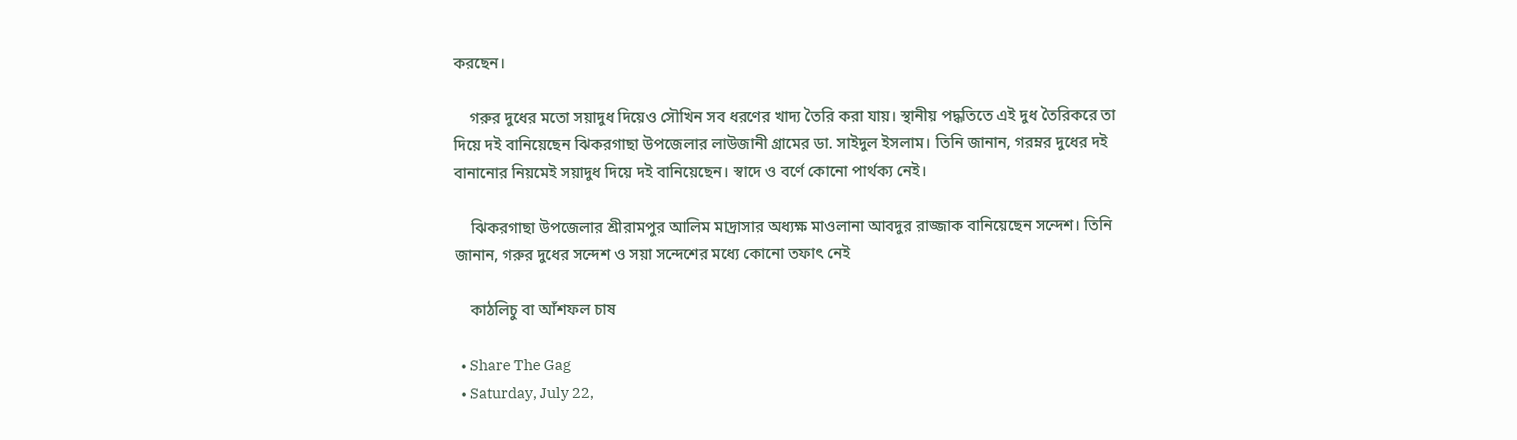করছেন।

    গরুর দুধের মতো সয়াদুধ দিয়েও সৌখিন সব ধরণের খাদ্য তৈরি করা যায়। স্থানীয় পদ্ধতিতে এই দুধ তৈরিকরে তা দিয়ে দই বানিয়েছেন ঝিকরগাছা উপজেলার লাউজানী গ্রামের ডা. সাইদুল ইসলাম। তিনি জানান, গরম্নর দুধের দই বানানোর নিয়মেই সয়াদুধ দিয়ে দই বানিয়েছেন। স্বাদে ও বর্ণে কোনো পার্থক্য নেই।

    ঝিকরগাছা উপজেলার শ্রীরামপুর আলিম মাদ্রাসার অধ্যক্ষ মাওলানা আবদুর রাজ্জাক বানিয়েছেন সন্দেশ। তিনি জানান, গরুর দুধের সন্দেশ ও সয়া সন্দেশের মধ্যে কোনো তফাৎ নেই

    কাঠলিচু বা আঁশফল চাষ

  • Share The Gag
  • Saturday, July 22,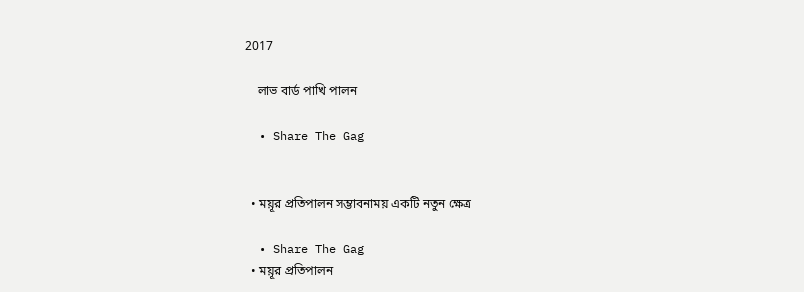2017

    লাভ বার্ড পাখি পালন

  • Share The Gag


  • ময়ূর প্রতিপালন সম্ভাবনাময় একটি নতুন ক্ষেত্র

  • Share The Gag
  • ময়ূর প্রতিপালন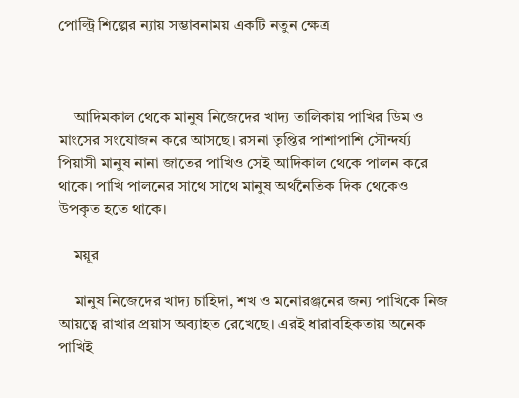পোল্ট্রি শিল্পের ন্যায় সম্ভাবনাময় একটি নতুন ক্ষেত্র



    আদিমকাল থেকে মানুষ নিজেদের খাদ্য তালিকায় পাখির ডিম ও মাংসের সংযোজন করে আসছে। রসনা তৃপ্তির পাশাপাশি সৌন্দর্য্য পিয়াসী মানুষ নানা জাতের পাখিও সেই আদিকাল থেকে পালন করে থাকে। পাখি পালনের সাথে সাথে মানুষ অর্থনৈতিক দিক থেকেও উপকৃত হতে থাকে।

    ময়ূর

    মানুষ নিজেদের খাদ্য চাহিদা, শখ ও মনোরঞ্জনের জন্য পাখিকে নিজ আয়ত্বে রাখার প্রয়াস অব্যাহত রেখেছে। এরই ধারাবহিকতায় অনেক পাখিই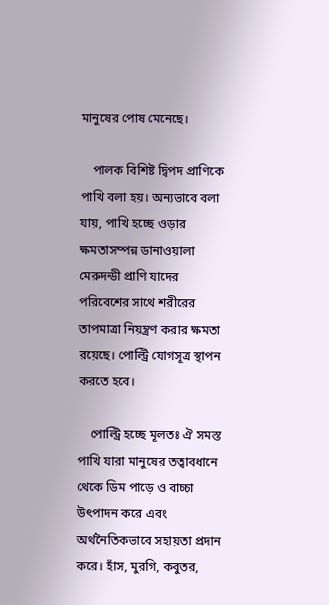মানুষের পোষ মেনেছে।

    পালক বিশিষ্ট দ্বিপদ প্রাণিকে পাখি বলা হয়। অন্যভাবে বলা যায়, পাখি হচ্ছে ওড়ার ক্ষমতাসম্পন্ন ডানাওয়ালা মেরুদন্ডী প্রাণি যাদের পরিবেশের সাথে শরীরের তাপমাত্রা নিয়ন্ত্রণ করার ক্ষমতা রয়েছে। পোল্ট্রি যোগসূত্র স্থাপন করতে হবে।

    পোল্ট্রি হচ্ছে মূলতঃ ঐ সমস্ত পাখি যারা মানুষের তত্বাবধানে থেকে ডিম পাড়ে ও বাচ্চা উৎপাদন করে এবং অর্থনৈতিকভাবে সহায়তা প্রদান করে। হাঁস, মুরগি, কবুতর,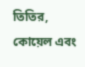তিতির, কোয়েল এবং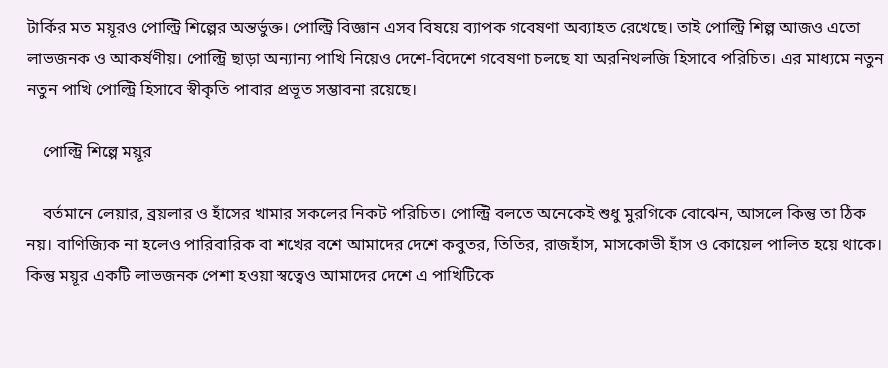টার্কির মত ময়ূরও পোল্ট্রি শিল্পের অন্তর্ভুক্ত। পোল্ট্রি বিজ্ঞান এসব বিষয়ে ব্যাপক গবেষণা অব্যাহত রেখেছে। তাই পোল্ট্রি শিল্প আজও এতো লাভজনক ও আকর্ষণীয়। পোল্ট্রি ছাড়া অন্যান্য পাখি নিয়েও দেশে-বিদেশে গবেষণা চলছে যা অরনিথলজি হিসাবে পরিচিত। এর মাধ্যমে নতুন নতুন পাখি পোল্ট্রি হিসাবে স্বীকৃতি পাবার প্রভূত সম্ভাবনা রয়েছে।

    পোল্ট্রি শিল্পে ময়ূর

    বর্তমানে লেয়ার, ব্রয়লার ও হাঁসের খামার সকলের নিকট পরিচিত। পোল্ট্রি বলতে অনেকেই শুধু মুরগিকে বোঝেন, আসলে কিন্তু তা ঠিক নয়। বাণিজ্যিক না হলেও পারিবারিক বা শখের বশে আমাদের দেশে কবুতর, তিতির, রাজহাঁস, মাসকোভী হাঁস ও কোয়েল পালিত হয়ে থাকে। কিন্তু ময়ূর একটি লাভজনক পেশা হওয়া স্বত্বেও আমাদের দেশে এ পাখিটিকে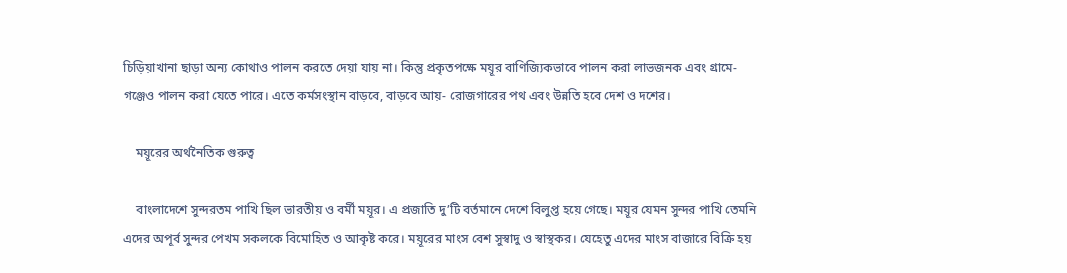চিড়িয়াখানা ছাড়া অন্য কোথাও পালন করতে দেয়া যায় না। কিন্তু প্রকৃতপক্ষে ময়ূর বাণিজ্যিকভাবে পালন করা লাভজনক এবং গ্রামে-গঞ্জেও পালন করা যেতে পারে। এতে কর্মসংস্থান বাড়বে, বাড়বে আয়- রোজগারের পথ এবং উন্নতি হবে দেশ ও দশের।

    ময়ূরের অর্থনৈতিক গুরুত্ব

    বাংলাদেশে সুন্দরতম পাখি ছিল ভারতীয় ও বর্মী ময়ূর। এ প্রজাতি দু’টি বর্তমানে দেশে বিলুপ্ত হয়ে গেছে। ময়ূর যেমন সুন্দর পাখি তেমনি এদের অপূর্ব সুন্দর পেখম সকলকে বিমোহিত ও আকৃষ্ট করে। ময়ূরের মাংস বেশ সুস্বাদু ও স্বাস্থকর। যেহেতু এদের মাংস বাজারে বিক্রি হয়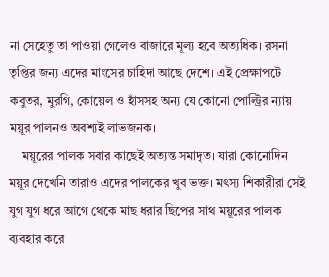না সেহেতু তা পাওয়া গেলেও বাজারে মূল্য হবে অত্যধিক। রসনা তৃপ্তির জন্য এদের মাংসের চাহিদা আছে দেশে। এই প্রেক্ষাপটে কবুতর, মুরগি, কোয়েল ও হাঁসসহ অন্য যে কোনো পোল্ট্রির ন্যায় ময়ূর পালনও অবশ্যই লাভজনক।
    ময়ূরের পালক সবার কাছেই অত্যন্ত সমাদৃত। যারা কোনোদিন ময়ূর দেখেনি তারাও এদের পালকের খুব ভক্ত। মৎস্য শিকারীরা সেই যুগ যুগ ধরে আগে থেকে মাছ ধরার ছিপের সাথ ময়ূরের পালক ব্যবহার করে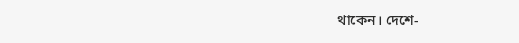থাকেন। দেশে-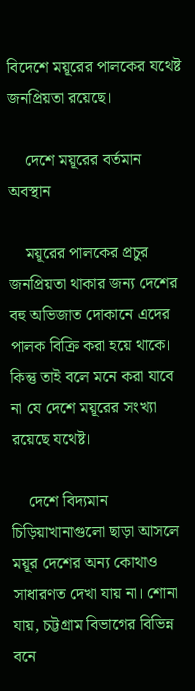বিদেশে ময়ূরের পালকের যথেষ্ট জনপ্রিয়তা রয়েছে।

    দেশে ময়ূরের বর্তমান অবস্থান

    ময়ূরের পালকের প্রচুর জনপ্রিয়তা থাকার জন্য দেশের বহু অভিজাত দোকানে এদের পালক বিক্রি করা হয়ে থাকে। কিন্তু তাই বলে মনে করা যাবে না যে দেশে ময়ূরের সংখ্যা রয়েছে যথেষ্ট।

    দেশে বিদ্যমান চিড়িয়াখানাগুলো ছাড়া আসলে ময়ূর দেশের অন্য কোথাও সাধারণত দেখা যায় না। শোনা যায়, চট্টগ্রাম বিভাগের বিভিন্ন বনে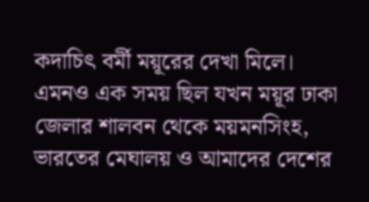কদাচিৎ বর্মী ময়ূরের দেখা মিলে। এমনও এক সময় ছিল যখন ময়ূর ঢাকা জেলার শালবন থেকে ময়মনসিংহ, ভারতের মেঘালয় ও আমাদের দেশের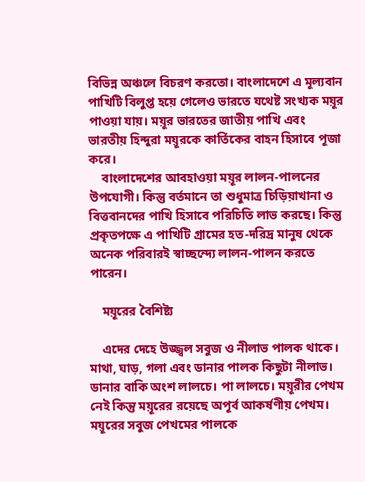বিভিন্ন অঞ্চলে বিচরণ করতো। বাংলাদেশে এ মূল্যবান পাখিটি বিলুপ্ত হয়ে গেলেও ভারতে যথেষ্ট সংখ্যক ময়ূর পাওয়া যায়। ময়ূর ভারতের জাতীয় পাখি এবং ভারতীয় হিন্দুরা ময়ূরকে কার্তিকের বাহন হিসাবে পূজা করে।
    বাংলাদেশের আবহাওয়া ময়ূর লালন-পালনের উপযোগী। কিন্তু বর্তমানে তা শুধুমাত্র চিড়িয়াখানা ও বিত্তবানদের পাখি হিসাবে পরিচিতি লাভ করছে। কিন্তু প্রকৃতপক্ষে এ পাখিটি গ্রামের হত-দরিদ্র মানুষ থেকে অনেক পরিবারই স্বাচ্ছন্দ্যে লালন-পালন করতে পারেন।

    ময়ূরের বৈশিষ্ট্য

    এদের দেহে উজ্জ্বল সবুজ ও নীলাভ পালক থাকে। মাথা, ঘাড়, গলা এবং ডানার পালক কিছুটা নীলাভ। ডানার বাকি অংশ লালচে। পা লালচে। ময়ূরীর পেখম নেই কিন্তু ময়ূরের রয়েছে অপূর্ব আকর্ষণীয় পেখম। ময়ূরের সবুজ পেখমের পালকে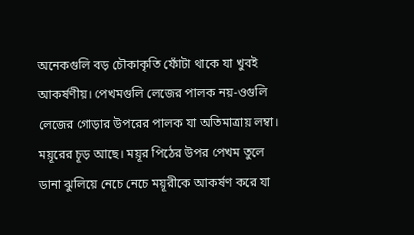অনেকগুলি বড় চৌকাকৃতি ফোঁটা থাকে যা খুবই আকর্ষণীয়। পেখমগুলি লেজের পালক নয়-ওগুলি লেজের গোড়ার উপরের পালক যা অতিমাত্রায় লম্বা। ময়ূরের চূড় আছে। ময়ূর পিঠের উপর পেখম তুলে ডানা ঝুলিয়ে নেচে নেচে ময়ূরীকে আকর্ষণ করে যা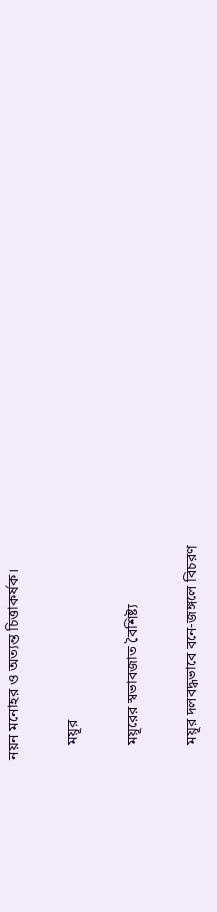নয়ন মনোহর ও অত্যন্ত চিত্তাকর্ষক।

    ময়ূর

    ময়ূরের স্বভাবজাত বৈশিষ্ট্য

    ময়ূর দলবদ্ধভাবে বনে-জঙ্গলে বিচরণ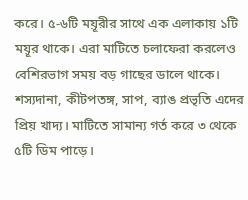করে। ৫-৬টি ময়ূরীর সাথে এক এলাকায় ১টি ময়ূর থাকে। এরা মাটিতে চলাফেরা করলেও বেশিরভাগ সময় বড় গাছের ডালে থাকে। শস্যদানা, কীটপতঙ্গ, সাপ, ব্যাঙ প্রভৃতি এদের প্রিয় খাদ্য। মাটিতে সামান্য গর্ত করে ৩ থেকে ৫টি ডিম পাড়ে।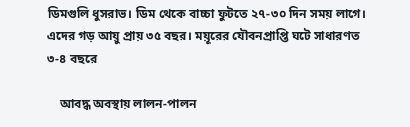ডিমগুলি ধুসরাভ। ডিম থেকে বাচ্চা ফুটতে ২৭-৩০ দিন সময় লাগে। এদের গড় আয়ু প্রায় ৩৫ বছর। ময়ূরের যৌবনপ্রাপ্তি ঘটে সাধারণত ৩-৪ বছরে

    আবদ্ধ অবস্থায় লালন-পালন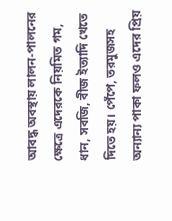আবদ্ধ অবস্থায় লালন-পালনের ক্ষেত্রে এদেরকে নিয়মিত গম, ধান, সবজি, বীজ ইত্যাদি খেতে দিতে হয়। পেঁপে, তরমুজসহ অন্যান্য পাকা ফলও এদের প্রিয়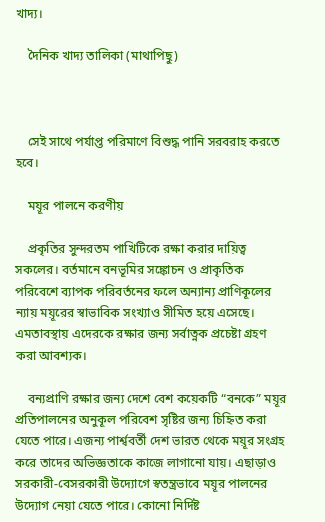খাদ্য।

    দৈনিক খাদ্য তালিকা (মাথাপিছু)



    সেই সাথে পর্যাপ্ত পরিমাণে বিশুদ্ধ পানি সরবরাহ করতে হবে।

    ময়ূর পালনে করণীয়

    প্রকৃতির সুন্দরতম পাখিটিকে রক্ষা করার দায়িত্ব সকলের। বর্তমানে বনভূমির সঙ্কোচন ও প্রাকৃতিক পরিবেশে ব্যাপক পরিবর্তনের ফলে অন্যান্য প্রাণিকূলের ন্যায় ময়ূরের স্বাভাবিক সংখ্যাও সীমিত হয়ে এসেছে। এমতাবস্থায় এদেরকে রক্ষার জন্য সর্বাত্নক প্রচেষ্টা গ্রহণ করা আবশ্যক।

    বন্যপ্রাণি রক্ষার জন্য দেশে বেশ কয়েকটি “বনকে” ময়ূর প্রতিপালনের অনুকূল পরিবেশ সৃষ্টির জন্য চিহ্নিত করা যেতে পারে। এজন্য পার্শ্ববর্তী দেশ ভারত থেকে ময়ূর সংগ্রহ করে তাদের অভিজ্ঞতাকে কাজে লাগানো যায়। এছাড়াও সরকারী-বেসরকারী উদ্যোগে স্বতন্ত্রভাবে ময়ূর পালনের উদ্যোগ নেয়া যেতে পারে। কোনো নির্দিষ্ট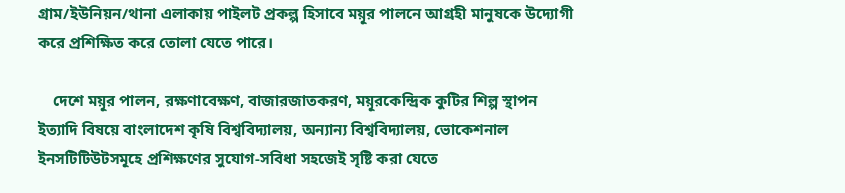গ্রাম/ইউনিয়ন/থানা এলাকায় পাইলট প্রকল্প হিসাবে ময়ূর পালনে আগ্রহী মানুষকে উদ্যোগী করে প্রশিক্ষিত করে তোলা যেতে পারে।

    দেশে ময়ূর পালন, রক্ষণাবেক্ষণ, বাজারজাতকরণ, ময়ূরকেন্দ্রিক কুটির শিল্প স্থাপন ইত্যাদি বিষয়ে বাংলাদেশ কৃষি বিশ্ববিদ্যালয়, অন্যান্য বিশ্ববিদ্যালয়, ভোকেশনাল ইনসটিটিউটসমূহে প্রশিক্ষণের সুযোগ-সবিধা সহজেই সৃষ্টি করা যেতে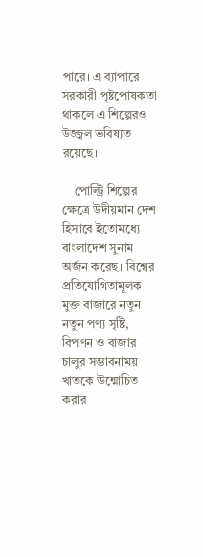পারে। এ ব্যাপারে সরকারী পৃষ্টপোষকতা থাকলে এ শিল্পেরও উজ্জ্বল ভবিষ্যত রয়েছে।

    পোল্ট্রি শিল্পের ক্ষেত্রে উদীয়মান দেশ হিসাবে ইতোমধ্যে বাংলাদেশ সুনাম অর্জন করেছ। বিশ্বের প্রতিযোগিতামূলক মুক্ত বাজারে নতুন নতুন পণ্য সৃষ্টি, বিপণন ও বাজার চালুর সম্ভাবনাময় খাতকে উন্মোচিত করার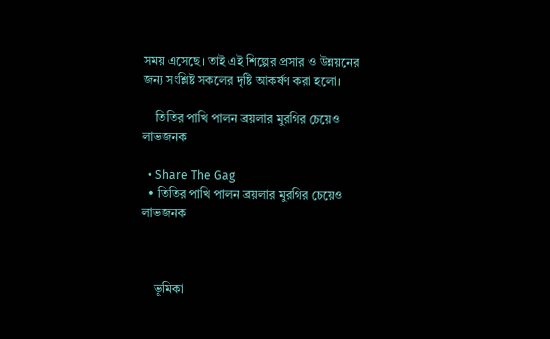সময় এসেছে। তাই এই শিল্পের প্রসার ও উন্নয়নের জন্য সংশ্লিষ্ট সকলের দৃষ্টি আকর্ষণ করা হলো।

    তিতির পাখি পালন ব্রয়লার মুরগির চেয়েও লাভজনক

  • Share The Gag
  • তিতির পাখি পালন ব্রয়লার মুরগির চেয়েও লাভজনক



    ভূমিকা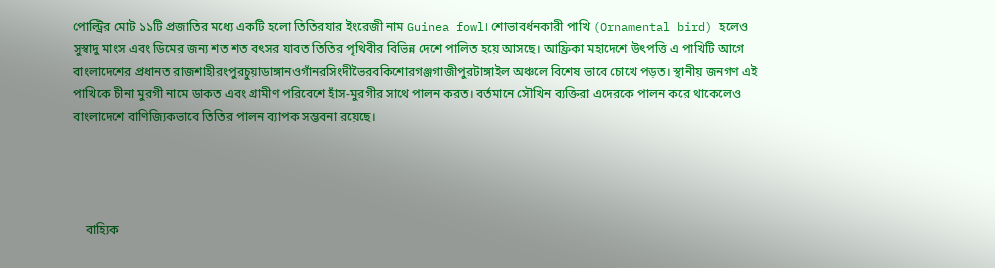পোল্ট্রির মোট ১১টি প্রজাতির মধ্যে একটি হলো তিতিরযার ইংরেজী নাম Guinea fowl। শোভাবর্ধনকারী পাখি (Ornamental bird) হলেও সুস্বাদু মাংস এবং ডিমের জন্য শত শত বৎসর যাবত তিতির পৃথিবীর বিভিন্ন দেশে পালিত হয়ে আসছে। আফ্রিকা মহাদেশে উৎপত্তি এ পাখিটি আগে বাংলাদেশের প্রধানত রাজশাহীরংপুরচুয়াডাঙ্গানওগাঁনরসিংদীভৈরবকিশোরগঞ্জগাজীপুরটাঙ্গাইল অঞ্চলে বিশেষ ভাবে চোখে পড়ত। স্থানীয় জনগণ এই পাখিকে চীনা মুরগী নামে ডাকত এবং গ্রামীণ পরিবেশে হাঁস-মুরগীর সাথে পালন করত। বর্তমানে সৌখিন ব্যক্তিরা এদেরকে পালন করে থাকেলেও বাংলাদেশে বাণিজ্যিকভাবে তিতির পালন ব্যাপক সম্ভবনা রয়েছে।




    বাহ্যিক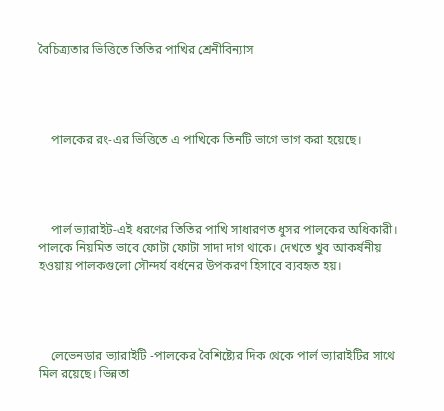বৈচিত্র্যতার ভিত্তিতে তিতির পাখির শ্রেনীবিন্যাস




    পালকের রং-এর ভিত্তিতে এ পাখিকে তিনটি ভাগে ভাগ করা হয়েছে।




    পার্ল ভ্যারাইট-এই ধরণের তিতির পাখি সাধারণত ধুসর পালকের অধিকারী। পালকে নিয়মিত ভাবে ফোটা ফোটা সাদা দাগ থাকে। দেখতে খুব আকর্ষনীয় হওয়ায় পালকগুলো সৌন্দর্য বর্ধনের উপকরণ হিসাবে ব্যবহৃত হয়।




    লেভেনডার ভ্যারাইটি -পালকের বৈশিষ্ট্যের দিক থেকে পার্ল ভ্যারাইটির সাথে মিল রয়েছে। ভিন্নতা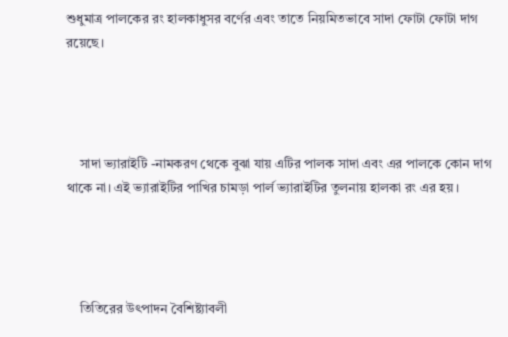শুধুমাত্র পালকের রং হালকাধুসর বর্ণের এবং তাতে নিয়মিতভাবে সাদা ফোটা ফোটা দাগ রয়েছে।




    সাদা ভ্যারাইটি -নামকরণ থেকে বুঝা যায় এটির পালক সাদা এবং এর পালকে কোন দাগ থাকে না। এই ভ্যারাইটির পাখির চামড়া পার্ল ভ্যারাইটির তুলনায় হালকা রং এর হয়।




    তিতিরের উৎপাদন বৈশিষ্ট্যাবলী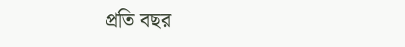প্রতি বছর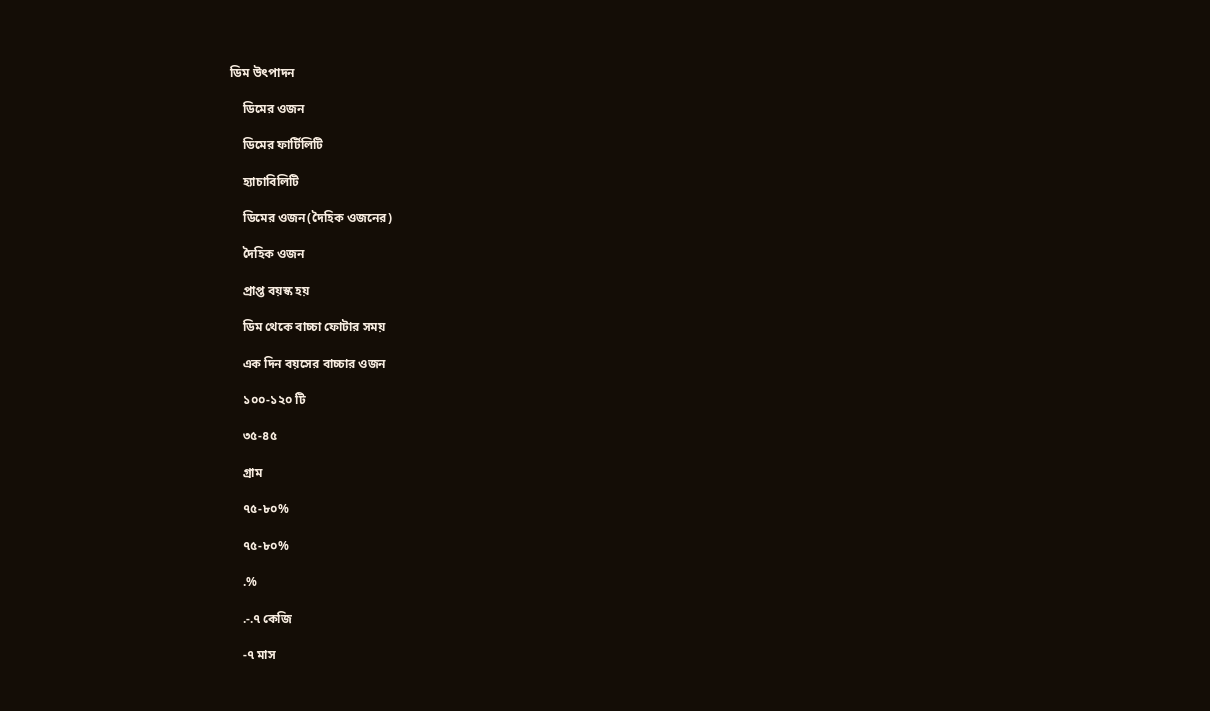ডিম উৎপাদন

    ডিমের ওজন

    ডিমের ফার্টিলিটি

    হ্যাচাবিলিটি

    ডিমের ওজন(দৈহিক ওজনের)

    দৈহিক ওজন

    প্রাপ্ত বয়স্ক হয়

    ডিম থেকে বাচ্চা ফোটার সময়

    এক দিন বয়সের বাচ্চার ওজন

    ১০০-১২০ টি

    ৩৫-৪৫

    গ্রাম

    ৭৫-৮০%

    ৭৫-৮০%

    .%

    .-.৭ কেজি

    -৭ মাস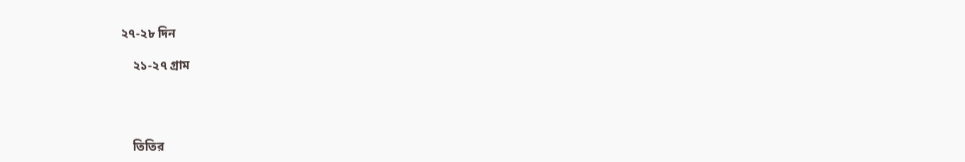২৭-২৮ দিন

    ২১-২৭ গ্রাম




    তিতির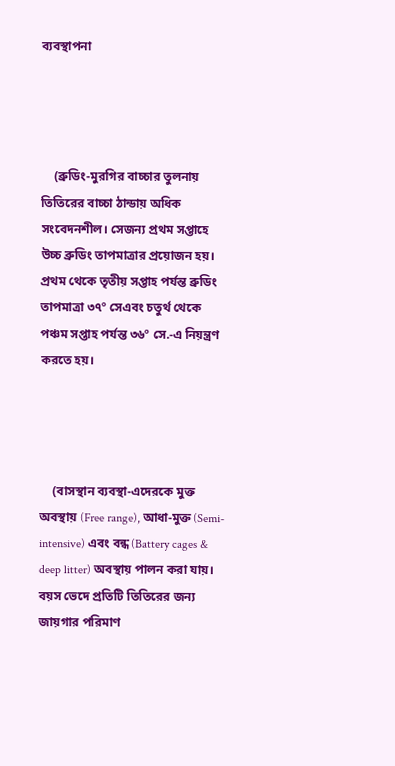ব্যবস্থাপনা




    (ব্রুডিং-মুরগির বাচ্চার তুলনায় তিতিরের বাচ্চা ঠান্ডায় অধিক সংবেদনশীল। সেজন্য প্রথম সপ্তাহে উচ্চ ব্রুডিং তাপমাত্রার প্রয়োজন হয়। প্রথম থেকে তৃতীয় সপ্তাহ পর্যন্ত ব্রুডিং তাপমাত্রা ৩৭º সেএবং চতুর্থ থেকে পঞ্চম সপ্তাহ পর্যন্ত ৩৬º সে.-এ নিয়ন্ত্রণ করতে হয়।




    (বাসস্থান ব্যবস্থা-এদেরকে মুক্ত অবস্থায় (Free range), আধা-মুক্ত (Semi-intensive) এবং বন্ধ (Battery cages & deep litter) অবস্থায় পালন করা যায়। বয়স ভেদে প্রতিটি তিতিরের জন্য জায়গার পরিমাণ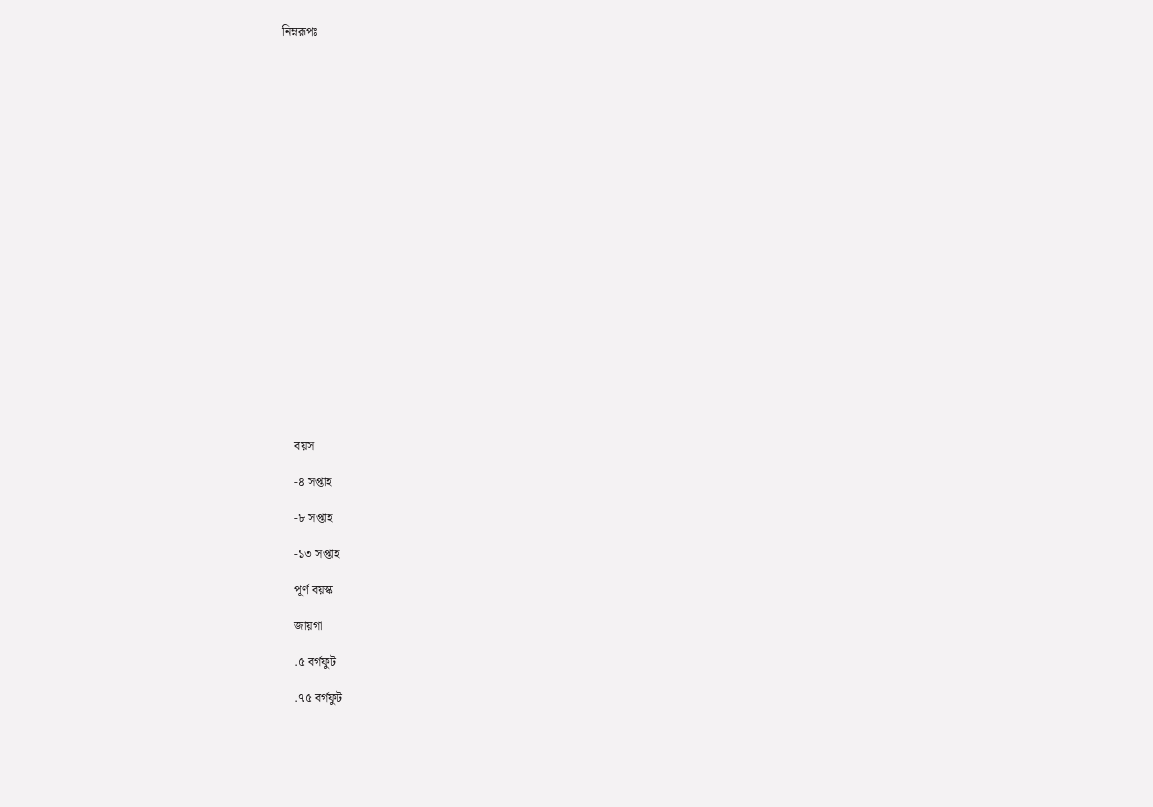নিম্নরূপঃ






















    বয়স

    -৪ সপ্তাহ

    -৮ সপ্তাহ

    -১৩ সপ্তাহ

    পূর্ণ বয়স্ক

    জায়গা

    .৫ বর্গফুট

    .৭৫ বর্গফুট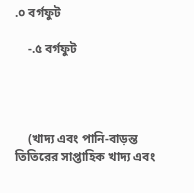.০ বর্গফুট

    -.৫ বর্গফুট




    (খাদ্য এবং পানি-বাড়ন্ত তিতিরের সাপ্তাহিক খাদ্য এবং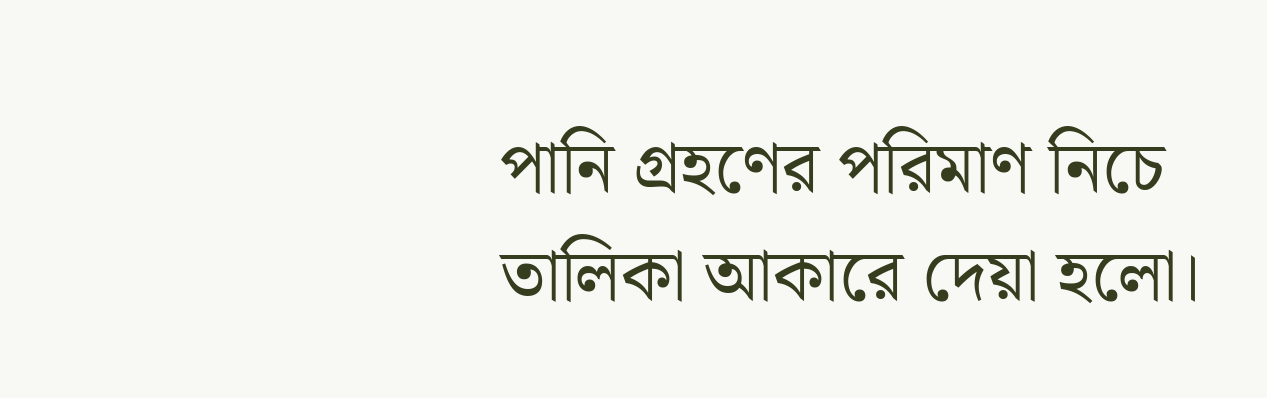পানি গ্রহণের পরিমাণ নিচে তালিকা আকারে দেয়া হলো।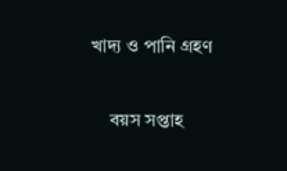খাদ্য ও পানি গ্রহণ

    বয়স সপ্তাহ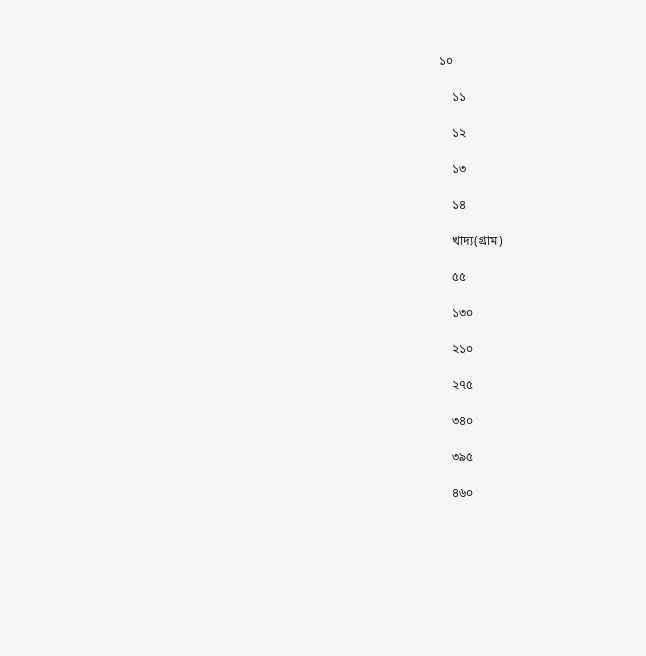১০

    ১১

    ১২

    ১৩

    ১৪

    খাদ্য(গ্রাম)

    ৫৫

    ১৩০

    ২১০

    ২৭৫

    ৩৪০

    ৩৯৫

    ৪৬০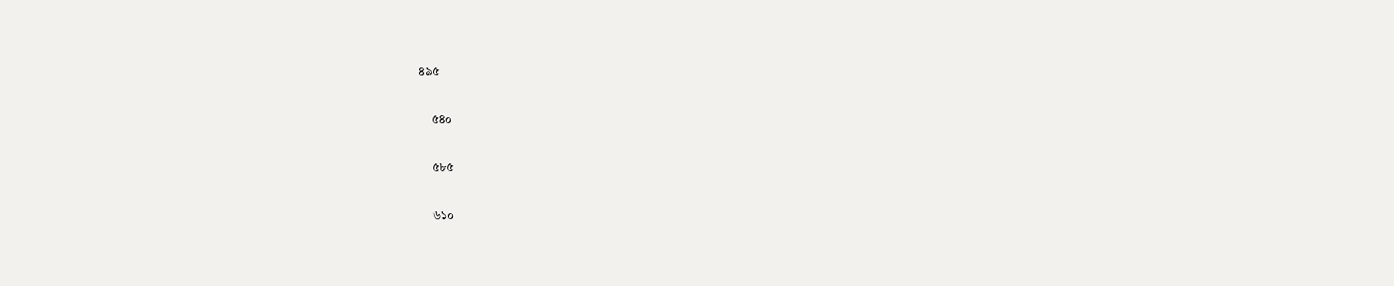৪৯৫

    ৫৪০

    ৫৮৫

    ৬১০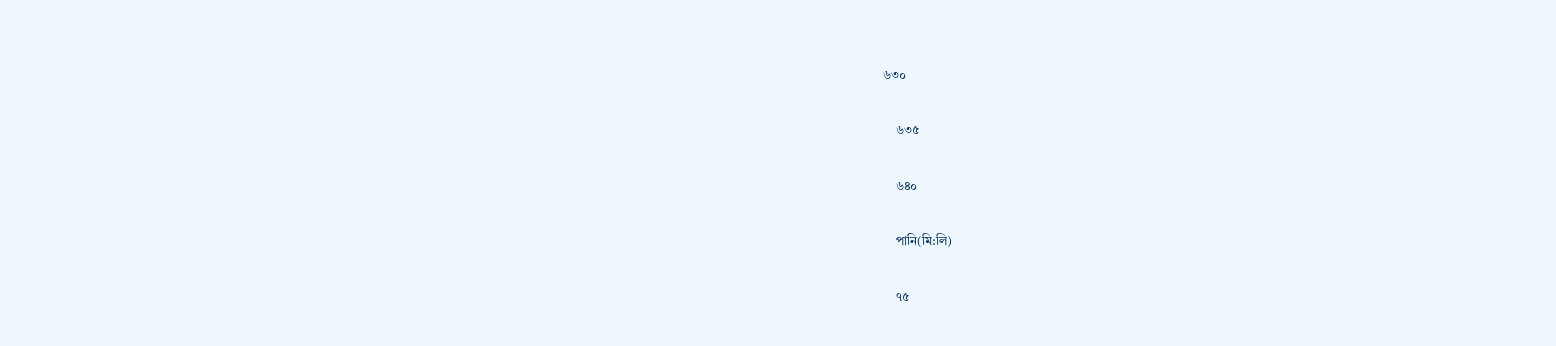৬৩০

    ৬৩৫

    ৬৪০

    পানি(মি:লি)

    ৭৫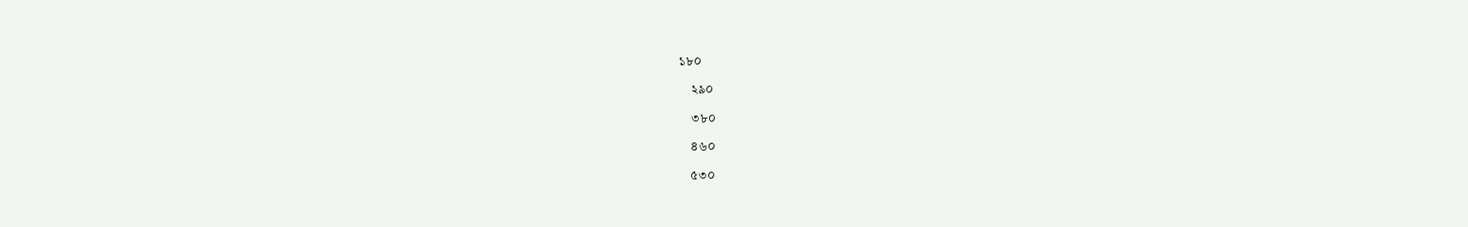১৮০

    ২৯০

    ৩৮০

    ৪৬০

    ৫৩০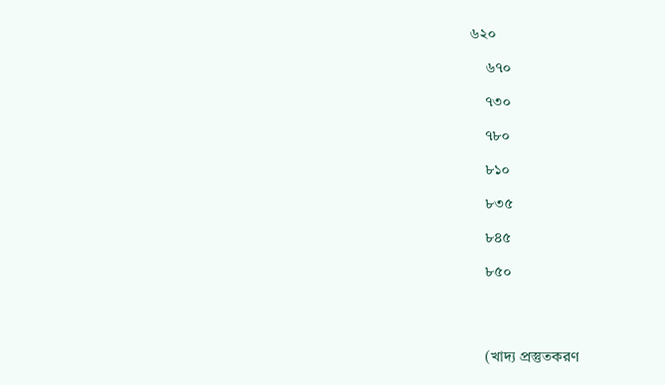৬২০

    ৬৭০

    ৭৩০

    ৭৮০

    ৮১০

    ৮৩৫

    ৮৪৫

    ৮৫০




    (খাদ্য প্রস্তুতকরণ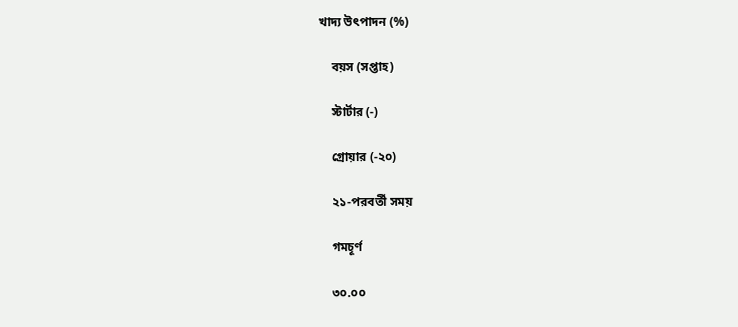খাদ্য উৎপাদন (%)

    বয়স (সপ্তাহ)

    স্টার্টার (-)

    গ্রোয়ার (-২০)

    ২১-পরবর্তী সময়

    গমচূর্ণ

    ৩০.০০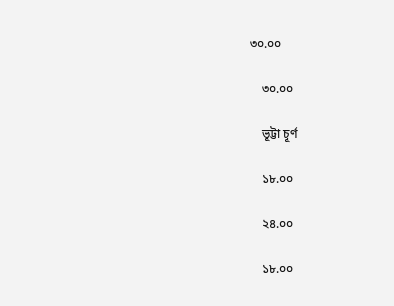৩০.০০

    ৩০.০০

    ভূট্টা চূর্ণ

    ১৮.০০

    ২৪.০০

    ১৮.০০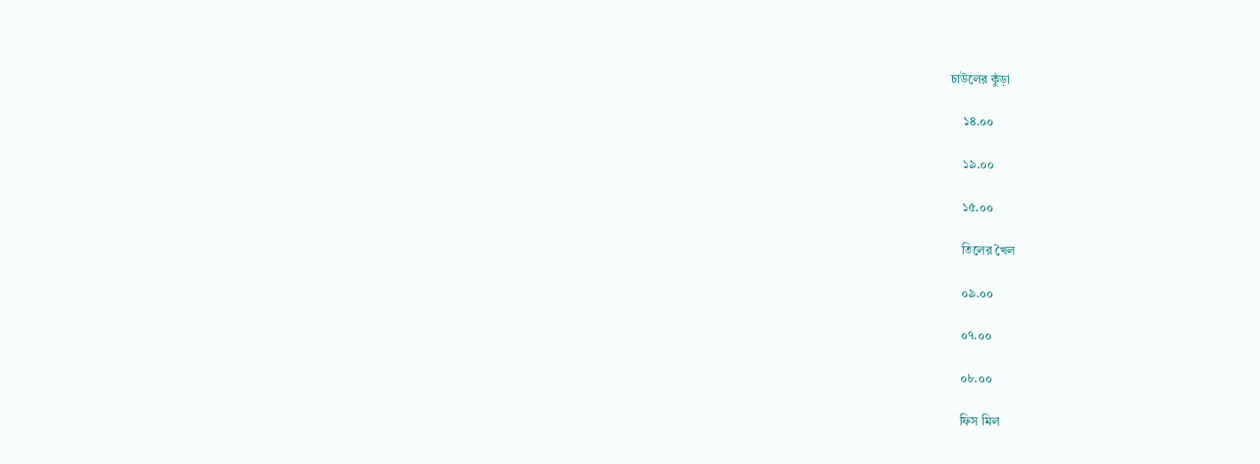চাউলের কুঁড়া

    ১৪.০০

    ১৯.০০

    ১৫.০০

    তিলের খৈল

    ০৯.০০

    ০৭.০০

    ০৮.০০

    ফিস মিল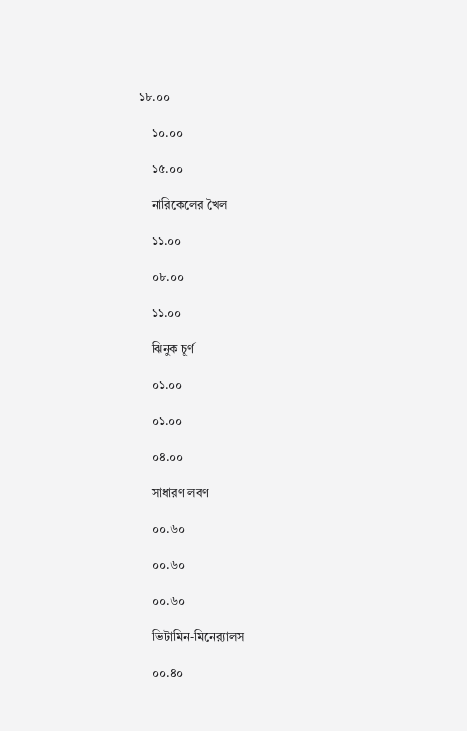১৮.০০

    ১০.০০

    ১৫.০০

    নারিকেলের খৈল

    ১১.০০

    ০৮.০০

    ১১.০০

    ঝিনুক চূর্ণ

    ০১.০০

    ০১.০০

    ০৪.০০

    সাধারণ লবণ

    ০০.৬০

    ০০.৬০

    ০০.৬০

    ভিটামিন-মিনের‌্যালস

    ০০.৪০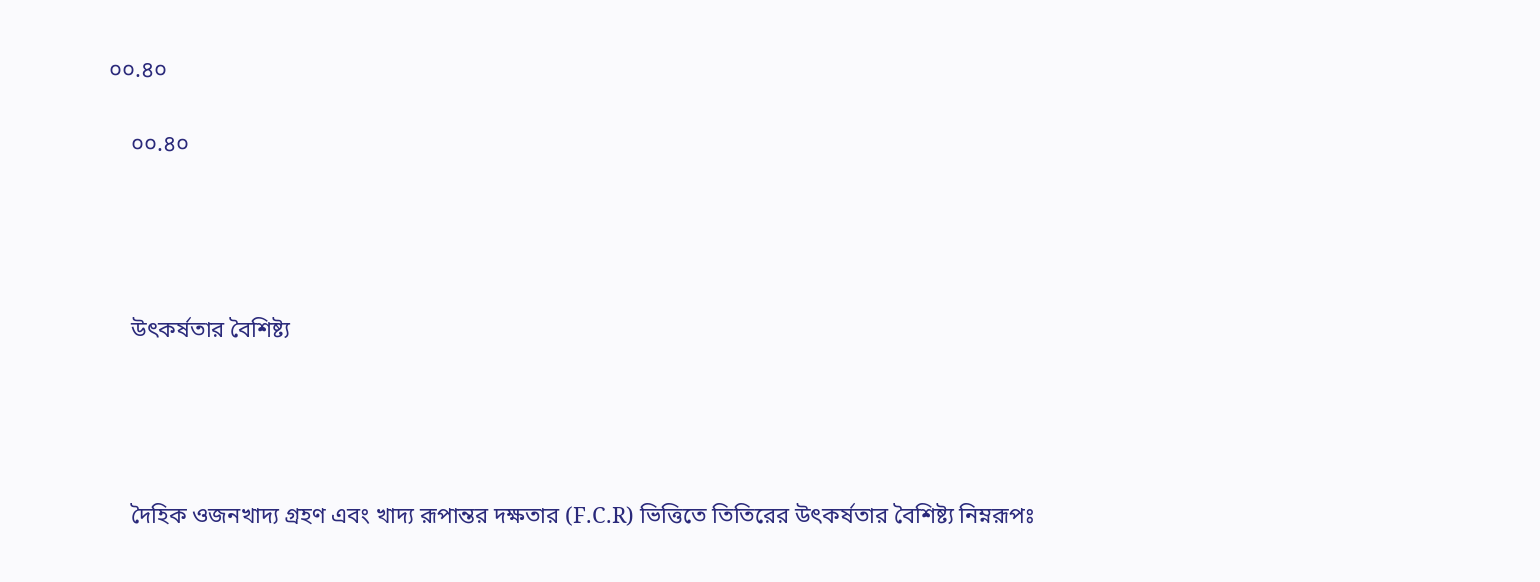০০.৪০

    ০০.৪০




    উৎকর্ষতার বৈশিষ্ট্য




    দৈহিক ওজনখাদ্য গ্রহণ এবং খাদ্য রূপান্তর দক্ষতার (F.C.R) ভিত্তিতে তিতিরের উৎকর্ষতার বৈশিষ্ট্য নিম্নরূপঃ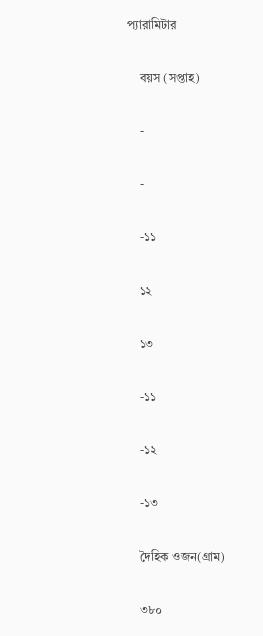প্যারামিটার

    বয়স (সপ্তাহ)

    -

    -

    -১১

    ১২

    ১৩

    -১১

    -১২

    -১৩

    দৈহিক ওজন(গ্রাম)

    ৩৮০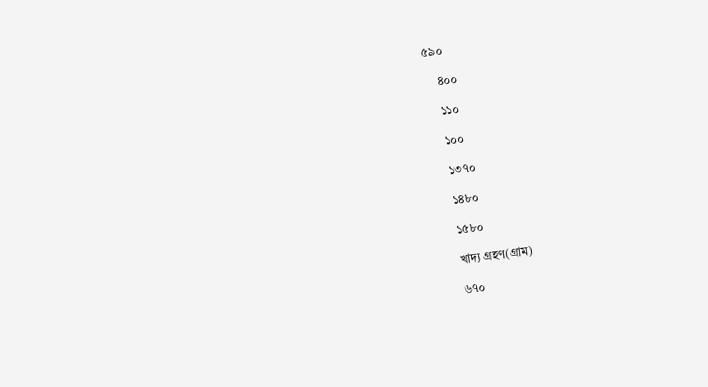৫৯০

    ৪০০

    ১১০

    ১০০

    ১৩৭০

    ১৪৮০

    ১৫৮০

    খাদ্য গ্রহণ(গ্রাম)

    ৬৭০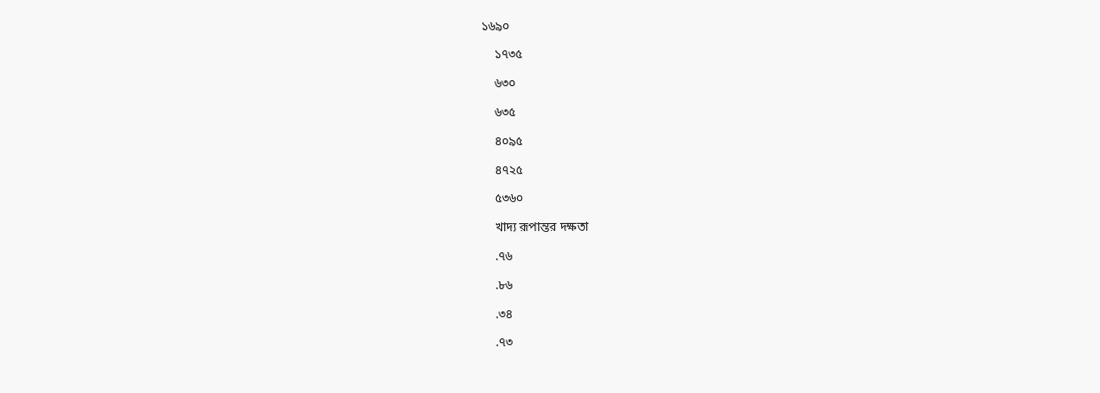১৬৯০

    ১৭৩৫

    ৬৩০

    ৬৩৫

    ৪০৯৫

    ৪৭২৫

    ৫৩৬০

    খাদ্য রূপান্তর দক্ষতা

    .৭৬

    .৮৬

    .৩৪

    .৭৩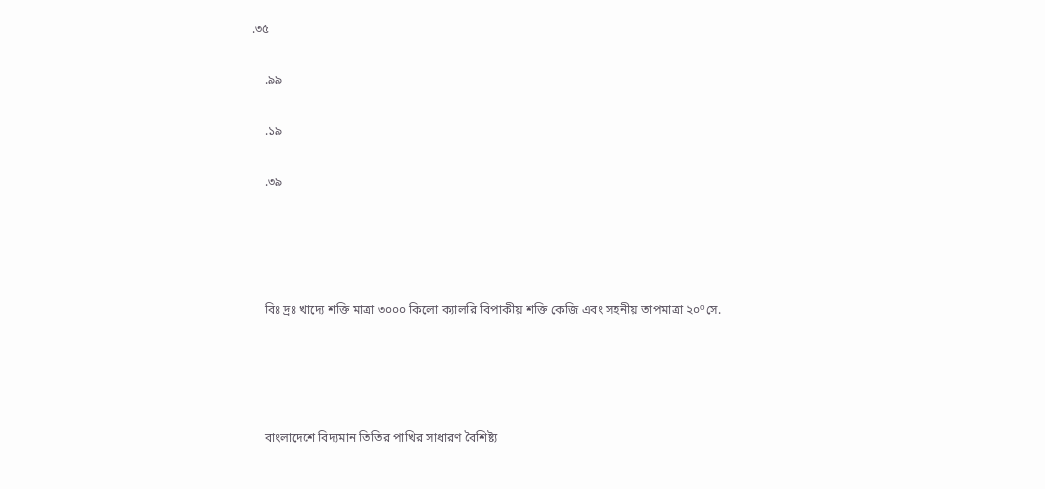.৩৫

    .৯৯

    .১৯

    .৩৯




    বিঃ দ্রঃ খাদ্যে শক্তি মাত্রা ৩০০০ কিলো ক্যালরি বিপাকীয় শক্তি কেজি এবং সহনীয় তাপমাত্রা ২০ºসে.




    বাংলাদেশে বিদ্যমান তিতির পাখির সাধারণ বৈশিষ্ট্য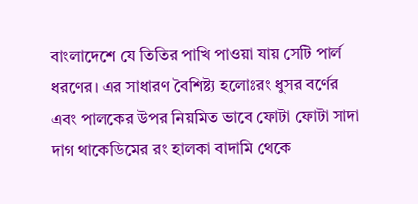বাংলাদেশে যে তিতির পাখি পাওয়া যায় সেটি পার্ল ধরণের। এর সাধারণ বৈশিষ্ট্য হলোঃরং ধুসর বর্ণের এবং পালকের উপর নিয়মিত ভাবে ফোটা ফোটা সাদা দাগ থাকেডিমের রং হালকা বাদামি থেকে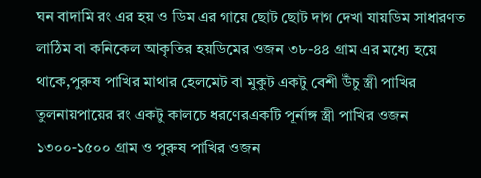ঘন বাদামি রং এর হয় ও ডিম এর গায়ে ছোট ছোট দাগ দেখা যায়ডিম সাধারণত লাঠিম বা কনিকেল আকৃতির হয়ডিমের ওজন ৩৮-৪৪ গ্রাম এর মধ্যে হয়ে থাকে,পুরুষ পাখির মাথার হেলমেট বা মুকুট একটু বেশী উঁচু স্ত্রী পাখির তুলনায়পায়ের রং একটু কালচে ধরণেরএকটি পূর্নাঙ্গ স্ত্রী পাখির ওজন ১৩০০-১৫০০ গ্রাম ও পুরুষ পাখির ওজন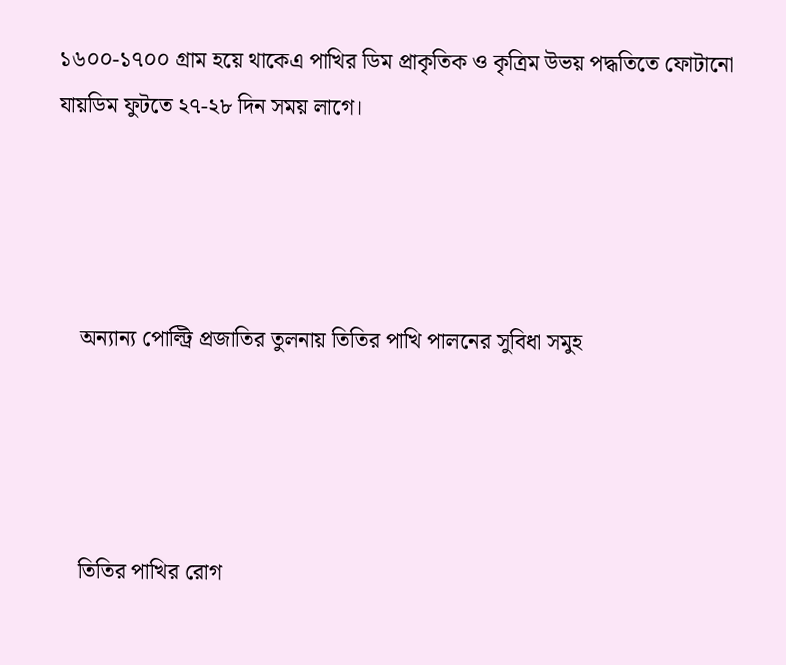১৬০০-১৭০০ গ্রাম হয়ে থাকেএ পাখির ডিম প্রাকৃতিক ও কৃত্রিম উভয় পদ্ধতিতে ফোটানো যায়ডিম ফুটতে ২৭-২৮ দিন সময় লাগে।




    অন্যান্য পোল্ট্রি প্রজাতির তুলনায় তিতির পাখি পালনের সুবিধা সমুহ




    তিতির পাখির রোগ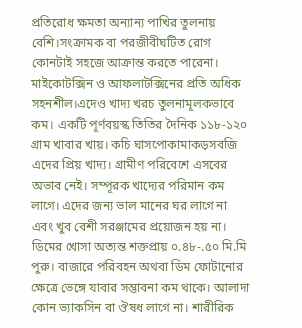প্রতিরোধ ক্ষমতা অন্যান্য পাখির তুলনায় বেশি।সংক্রামক বা পরজীবীঘটিত রোগ কোনটাই সহজে আক্রান্ত করতে পারেনা। মাইকোটক্সিন ও আফলাটক্সিনের প্রতি অধিক সহনশীল।এদেও খাদ্য খরচ তুলনামূলকভাবে কম। একটি পূর্ণবয়স্ক তিতির দৈনিক ১১৮-১২০ গ্রাম খাবার খায়। কচি ঘাসপোকামাকড়সবজি এদের প্রিয় খাদ্য। গ্রামীণ পরিবেশে এসবের অভাব নেই। সম্পূরক খাদ্যের পরিমান কম লাগে। এদের জন্য ভাল মানের ঘর লাগে না এবং খুব বেশী সরঞ্জামের প্রয়োজন হয় না। ডিমের খোসা অত্যন্ত শক্তপ্রায় ০.৪৮-.৫০ মি.মি পুরু। বাজারে পরিবহন অথবা ডিম ফোটানোর ক্ষেত্রে ভেঙ্গে যাবার সম্ভাবনা কম থাকে। আলাদা কোন ভ্যাকসিন বা ঔষধ লাগে না। শারীরিক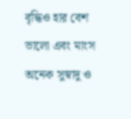বৃদ্ধিও হার বেশ ভালো এবং মাংস অনেক সুস্বাদু ও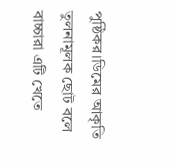পুষ্ঠিকর।ডিমের আকৃতি তুলনামূলক ছোট বলে বাচ্চারা এটি খেতে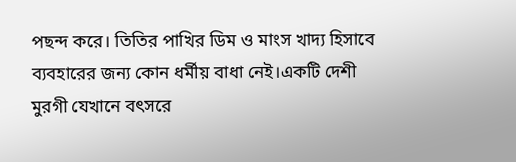পছন্দ করে। তিতির পাখির ডিম ও মাংস খাদ্য হিসাবে ব্যবহারের জন্য কোন ধর্মীয় বাধা নেই।একটি দেশী মুরগী যেখানে বৎসরে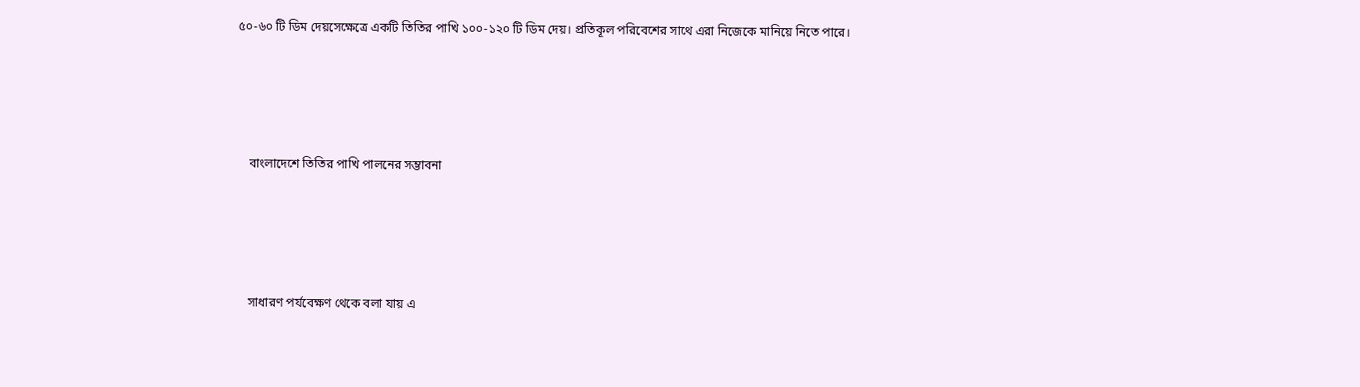৫০-৬০ টি ডিম দেয়সেক্ষেত্রে একটি তিতির পাখি ১০০-১২০ টি ডিম দেয়। প্রতিকূল পরিবেশের সাথে এরা নিজেকে মানিয়ে নিতে পারে।




    বাংলাদেশে তিতির পাখি পালনের সম্ভাবনা




    সাধারণ পর্যবেক্ষণ থেকে বলা যায় এ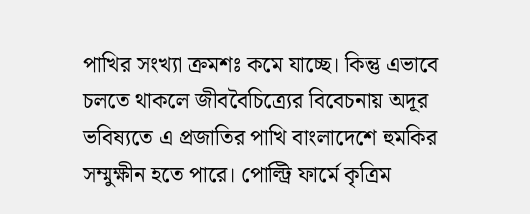পাখির সংখ্যা ক্রমশঃ কমে যাচ্ছে। কিন্তু এভাবে চলতে থাকলে জীববৈচিত্র্যের বিবেচনায় অদূর ভবিষ্যতে এ প্রজাতির পাখি বাংলাদেশে হুমকির সম্মুক্ষীন হতে পারে। পোল্ট্রি ফার্মে কৃত্রিম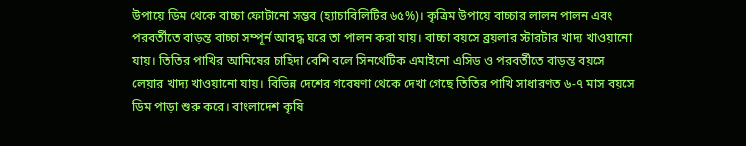উপায়ে ডিম থেকে বাচ্চা ফোটানো সম্ভব (হ্যাচাবিলিটির ৬৫%)। কৃত্রিম উপায়ে বাচ্চার লালন পালন এবং পরবর্তীতে বাড়ন্ত বাচ্চা সম্পূর্ন আবদ্ধ ঘরে তা পালন করা যায়। বাচ্চা বয়সে ব্রয়লার স্টারটার খাদ্য খাওয়ানো যায়। তিতির পাখির আমিষের চাহিদা বেশি বলে সিনথেটিক এমাইনো এসিড ও পরবর্তীতে বাড়ন্ত বয়সে লেয়ার খাদ্য খাওয়ানো যায়। বিভিন্ন দেশের গবেষণা থেকে দেখা গেছে তিতির পাখি সাধারণত ৬-৭ মাস বয়সে ডিম পাড়া শুরু করে। বাংলাদেশ কৃষি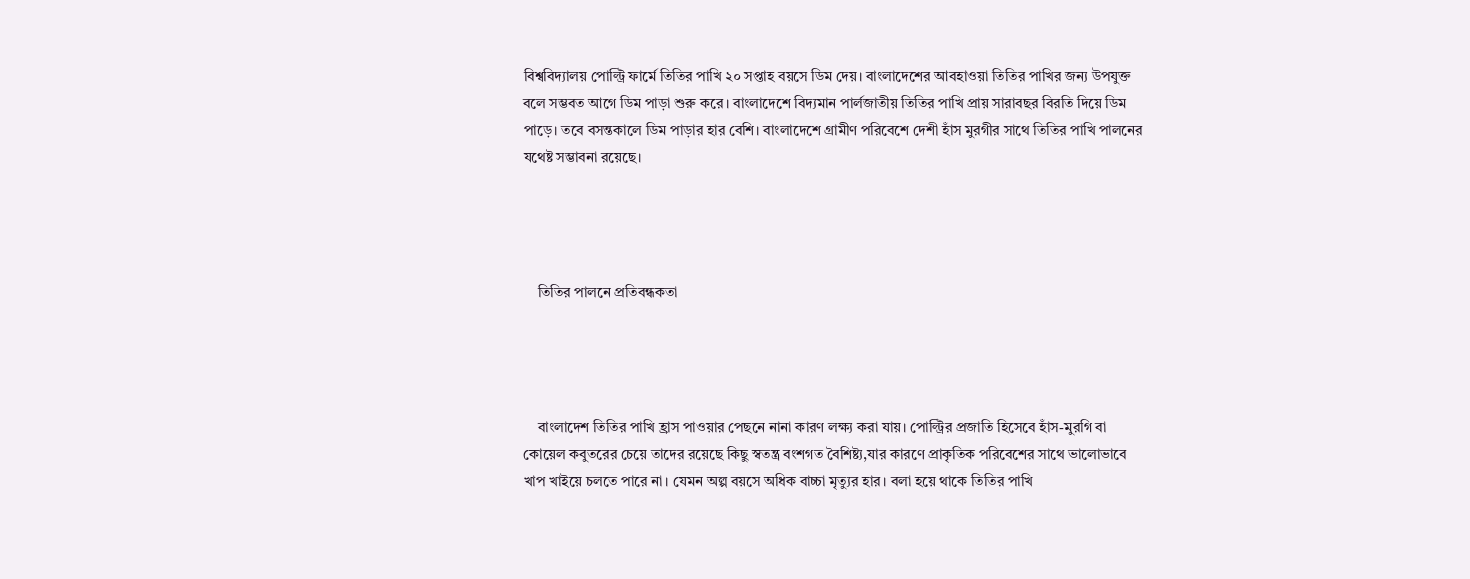বিশ্ববিদ্যালয় পোল্ট্রি ফার্মে তিতির পাখি ২০ সপ্তাহ বয়সে ডিম দেয়। বাংলাদেশের আবহাওয়া তিতির পাখির জন্য উপযুক্ত বলে সম্ভবত আগে ডিম পাড়া শুরু করে। বাংলাদেশে বিদ্যমান পার্লজাতীয় তিতির পাখি প্রায় সারাবছর বিরতি দিয়ে ডিম পাড়ে। তবে বসন্তকালে ডিম পাড়ার হার বেশি। বাংলাদেশে গ্রামীণ পরিবেশে দেশী হাঁস মুরগীর সাথে তিতির পাখি পালনের যথেষ্ট সম্ভাবনা রয়েছে।




    তিতির পালনে প্রতিবন্ধকতা




    বাংলাদেশ তিতির পাখি হ্রাস পাওয়ার পেছনে নানা কারণ লক্ষ্য করা যায়। পোল্ট্রির প্রজাতি হিসেবে হাঁস-মুরগি বা কোয়েল কবুতরের চেয়ে তাদের রয়েছে কিছু স্বতন্ত্র বংশগত বৈশিষ্ট্য,যার কারণে প্রাকৃতিক পরিবেশের সাথে ভালোভাবে খাপ খাইয়ে চলতে পারে না। যেমন অল্প বয়সে অধিক বাচ্চা মৃত্যুর হার। বলা হয়ে থাকে তিতির পাখি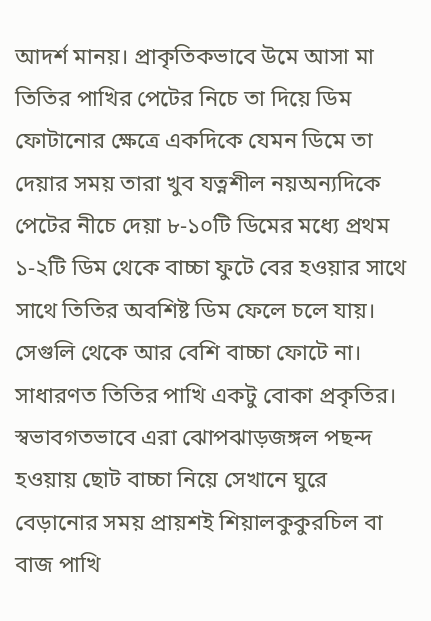আদর্শ মানয়। প্রাকৃতিকভাবে উমে আসা মা তিতির পাখির পেটের নিচে তা দিয়ে ডিম ফোটানোর ক্ষেত্রে একদিকে যেমন ডিমে তা দেয়ার সময় তারা খুব যত্নশীল নয়অন্যদিকে পেটের নীচে দেয়া ৮-১০টি ডিমের মধ্যে প্রথম ১-২টি ডিম থেকে বাচ্চা ফুটে বের হওয়ার সাথে সাথে তিতির অবশিষ্ট ডিম ফেলে চলে যায়। সেগুলি থেকে আর বেশি বাচ্চা ফোটে না। সাধারণত তিতির পাখি একটু বোকা প্রকৃতির। স্বভাবগতভাবে এরা ঝোপঝাড়জঙ্গল পছন্দ হওয়ায় ছোট বাচ্চা নিয়ে সেখানে ঘুরে বেড়ানোর সময় প্রায়শই শিয়ালকুকুরচিল বা বাজ পাখি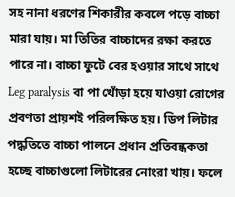সহ নানা ধরণের শিকারীর কবলে পড়ে বাচ্চা মারা যায়। মা তিতির বাচ্চাদের রক্ষা করতে পারে না। বাচ্চা ফুটে বের হওয়ার সাথে সাথে Leg paralysis বা পা খোঁড়া হয়ে যাওয়া রোগের প্রবণতা প্রায়শই পরিলক্ষিত হয়। ডিপ লিটার পদ্ধতিতে বাচ্চা পালনে প্রধান প্রতিবন্ধকতা হচ্ছে বাচ্চাগুলো লিটারের নোংরা খায়। ফলে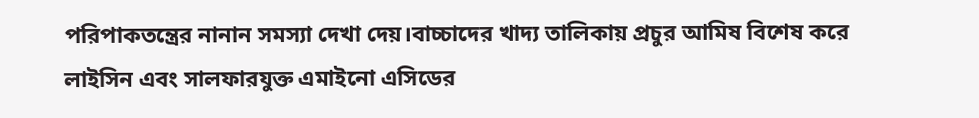পরিপাকতন্ত্রের নানান সমস্যা দেখা দেয়।বাচ্চাদের খাদ্য তালিকায় প্রচুর আমিষ বিশেষ করে লাইসিন এবং সালফারযুক্ত এমাইনো এসিডের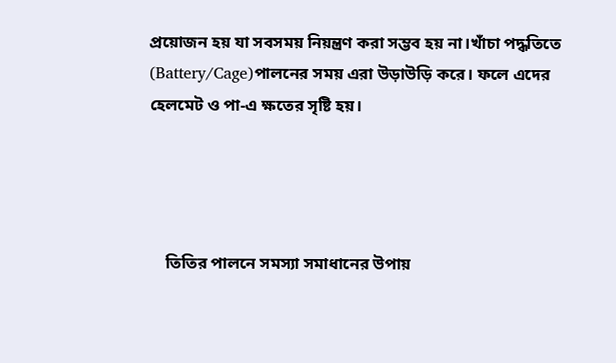প্রয়োজন হয় যা সবসময় নিয়ন্ত্রণ করা সম্ভব হয় না।খাঁচা পদ্ধতিতে (Battery/Cage)পালনের সময় এরা উড়াউড়ি করে। ফলে এদের হেলমেট ও পা-এ ক্ষতের সৃষ্টি হয়।




    তিতির পালনে সমস্যা সমাধানের উপায়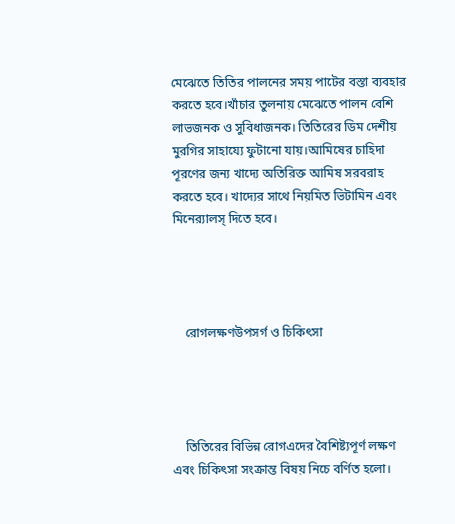মেঝেতে তিতির পালনের সময় পাটের বস্তা ব্যবহার করতে হবে।খাঁচার তুলনায় মেঝেতে পালন বেশি লাভজনক ও সুবিধাজনক। তিতিরের ডিম দেশীয় মুরগির সাহায্যে ফুটানো যায়।আমিষের চাহিদা পূরণের জন্য খাদ্যে অতিরিক্ত আমিষ সরবরাহ করতে হবে। খাদ্যের সাথে নিয়মিত ভিটামিন এবং মিনের‌্যালস্ দিতে হবে।




    রোগলক্ষণউপসর্গ ও চিকিৎসা




    তিতিরের বিভিন্ন রোগএদের বৈশিষ্ট্যপূর্ণ লক্ষণ এবং চিকিৎসা সংক্রান্ত বিষয় নিচে বর্ণিত হলো।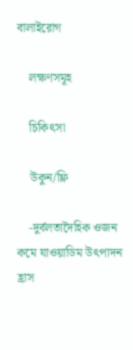বালাইরোগ

    লক্ষণসমূহ

    চিকিৎসা

    উকুন/ফ্লি

    -দুর্বলতাদৈহিক ওজন কমে যাওয়াডিম উৎপাদন হ্রাস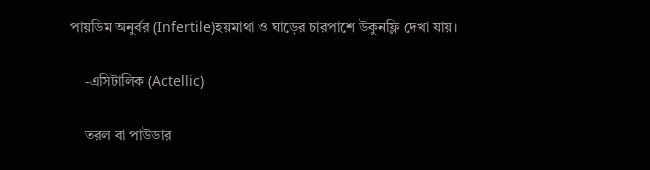পায়ডিম অনুর্বর (Infertile)হয়মাথা ও ঘাড়ের চারপাশে উকুনফ্লি দেখা যায়।

    -এসিটালিক (Actellic)

    তরল বা পাউডার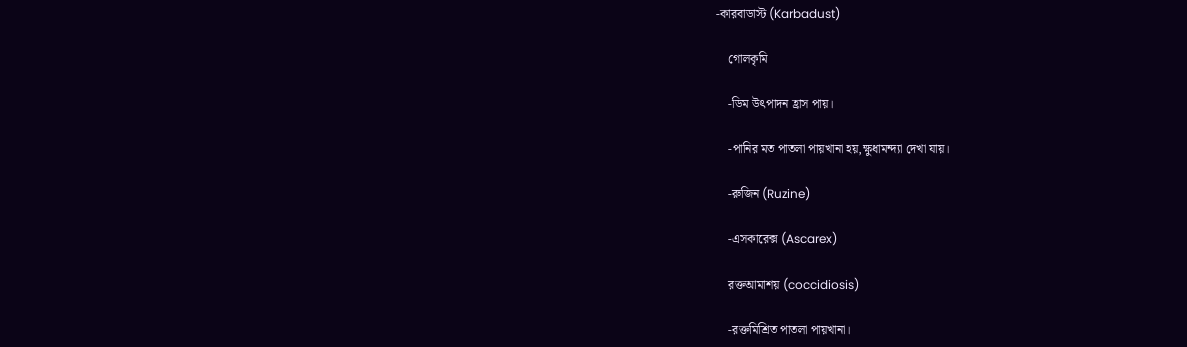-কারবাডাস্ট (Karbadust)

    গোলকৃমি

    -ডিম উৎপাদন হ্রাস পায়।

    -পানির মত পাতলা পায়খানা হয়,ক্ষুধামন্দ্যা দেখা যায়।

    -রুজিন (Ruzine)

    -এসকারেক্স (Ascarex)

    রক্তআমাশয় (coccidiosis)

    -রক্তমিশ্রিত পাতলা পায়খানা।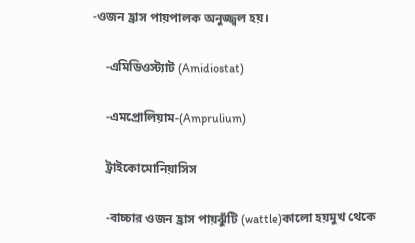-ওজন হ্রাস পায়পালক অনুজ্জ্বল হয়।

    -এমিডিওস্ট্যাট (Amidiostat)

    -এমপ্রোলিয়াম-(Amprulium)

    ট্রাইকোমোনিয়াসিস

    -বাচ্চার ওজন হ্রাস পায়ঝুঁটি (wattle)কালো হয়মুখ থেকে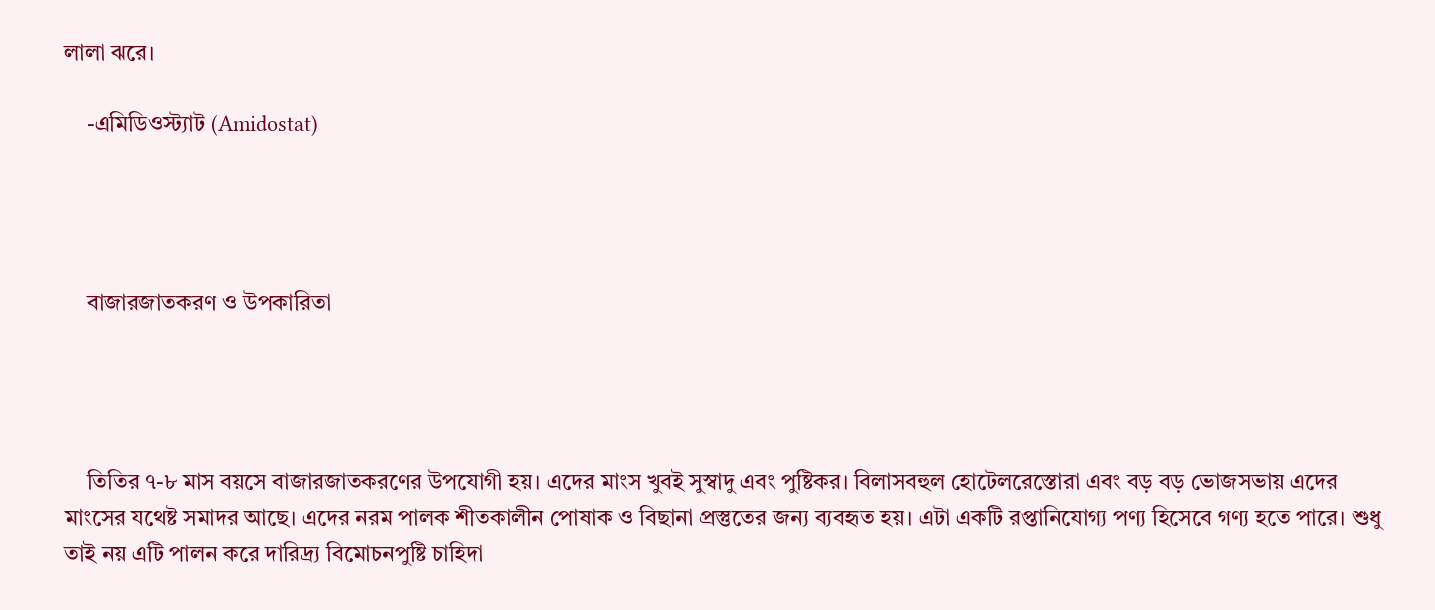লালা ঝরে।

    -এমিডিওস্ট্যাট (Amidostat)




    বাজারজাতকরণ ও উপকারিতা




    তিতির ৭-৮ মাস বয়সে বাজারজাতকরণের উপযোগী হয়। এদের মাংস খুবই সুস্বাদু এবং পুষ্টিকর। বিলাসবহুল হোটেলরেস্তোরা এবং বড় বড় ভোজসভায় এদের মাংসের যথেষ্ট সমাদর আছে। এদের নরম পালক শীতকালীন পোষাক ও বিছানা প্রস্তুতের জন্য ব্যবহৃত হয়। এটা একটি রপ্তানিযোগ্য পণ্য হিসেবে গণ্য হতে পারে। শুধু তাই নয় এটি পালন করে দারিদ্র্য বিমোচনপুষ্টি চাহিদা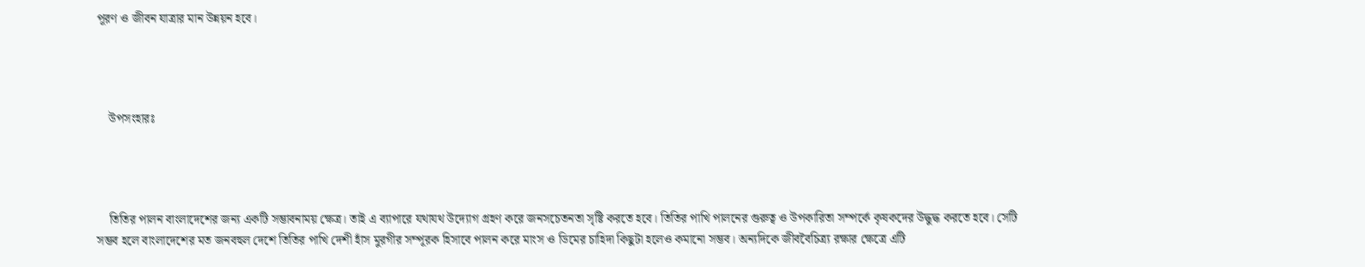পূরণ ও জীবন যাত্রার মান উন্নয়ন হবে।




    উপসংহারঃ




    তিতির পালন বাংলাদেশের জন্য একটি সম্ভাবনাময় ক্ষেত্র। তাই এ ব্যাপারে যথাযথ উদ্যোগ গ্রহণ করে জনসচেতনতা সৃষ্টি করতে হবে। তিতির পাখি পালনের গুরুত্ব ও উপকারিতা সম্পর্কে কৃষকদের উদ্ধুদ্ধ করতে হবে। সেটি সম্ভব হলে বাংলাদেশের মত জনবহুল দেশে তিতির পাখি দেশী হাঁস মুরগীর সম্পূরক হিসাবে পালন করে মাংস ও ডিমের চাহিদা কিছুটা হলেও কমানো সম্ভব। অন্যদিকে জীববৈচিত্র্য রক্ষার ক্ষেত্রে এটি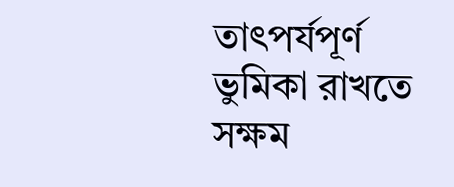তাৎপর্যপূর্ণ ভুমিকা রাখতে সক্ষম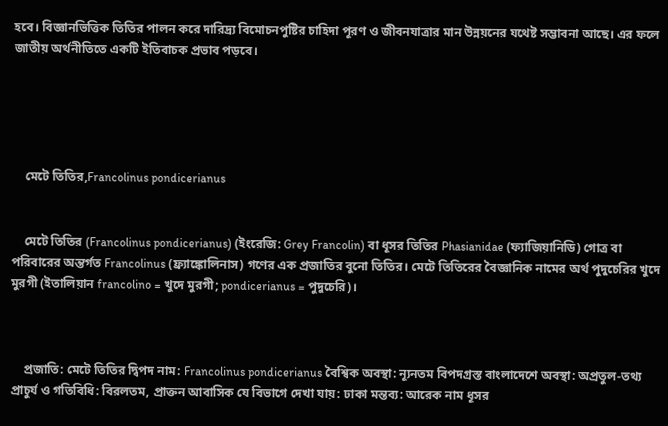হবে। বিজ্ঞানভিত্তিক তিতির পালন করে দারিদ্র্য বিমোচনপুষ্টির চাহিদা পূরণ ও জীবনযাত্রার মান উন্নয়নের যথেষ্ট সম্ভাবনা আছে। এর ফলে জাতীয় অর্থনীতিতে একটি ইতিবাচক প্রভাব পড়বে।





    মেটে তিতির,Francolinus pondicerianus


    মেটে তিতির (Francolinus pondicerianus) (ইংরেজি: Grey Francolin) বা ধূসর তিতির Phasianidae (ফ্যাজিয়ানিডি) গোত্র বা পরিবারের অন্তর্গত Francolinus (ফ্র্যাঙ্কোলিনাস) গণের এক প্রজাতির বুনো তিতির। মেটে তিতিরের বৈজ্ঞানিক নামের অর্থ পুদুচেরির খুদে মুরগী (ইতালিয়ান francolino = খুদে মুরগী; pondicerianus = পুদুচেরি)।



    প্রজাতি: মেটে তিতির দ্বিপদ নাম: Francolinus pondicerianus বৈশ্বিক অবস্থা: ন্যূনতম বিপদগ্রস্ত বাংলাদেশে অবস্থা: অপ্রতুল-তথ্য প্রাচুর্য ও গতিবিধি: বিরলতম, প্রাক্তন আবাসিক যে বিভাগে দেখা যায়: ঢাকা মন্তব্য: আরেক নাম ধূসর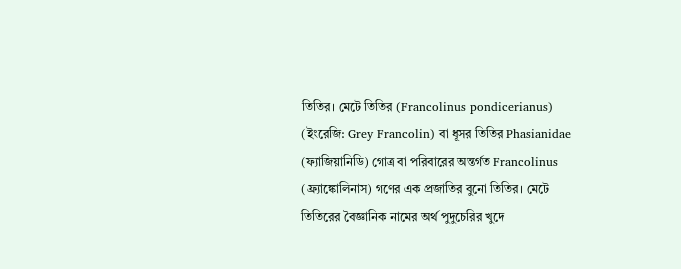তিতির। মেটে তিতির (Francolinus pondicerianus) (ইংরেজি: Grey Francolin) বা ধূসর তিতির Phasianidae (ফ্যাজিয়ানিডি) গোত্র বা পরিবারের অন্তর্গত Francolinus (ফ্র্যাঙ্কোলিনাস) গণের এক প্রজাতির বুনো তিতির। মেটে তিতিরের বৈজ্ঞানিক নামের অর্থ পুদুচেরির খুদে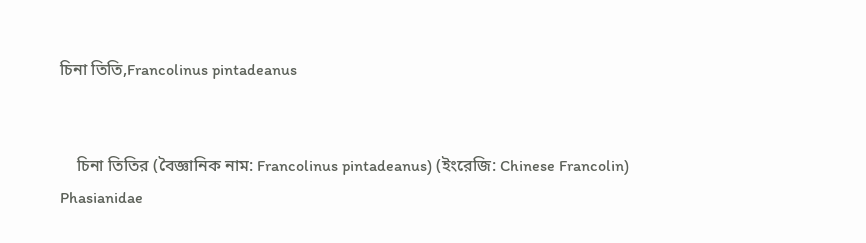চিনা তিতি,Francolinus pintadeanus


    চিনা তিতির (বৈজ্ঞানিক নাম: Francolinus pintadeanus) (ইংরেজি: Chinese Francolin) Phasianidae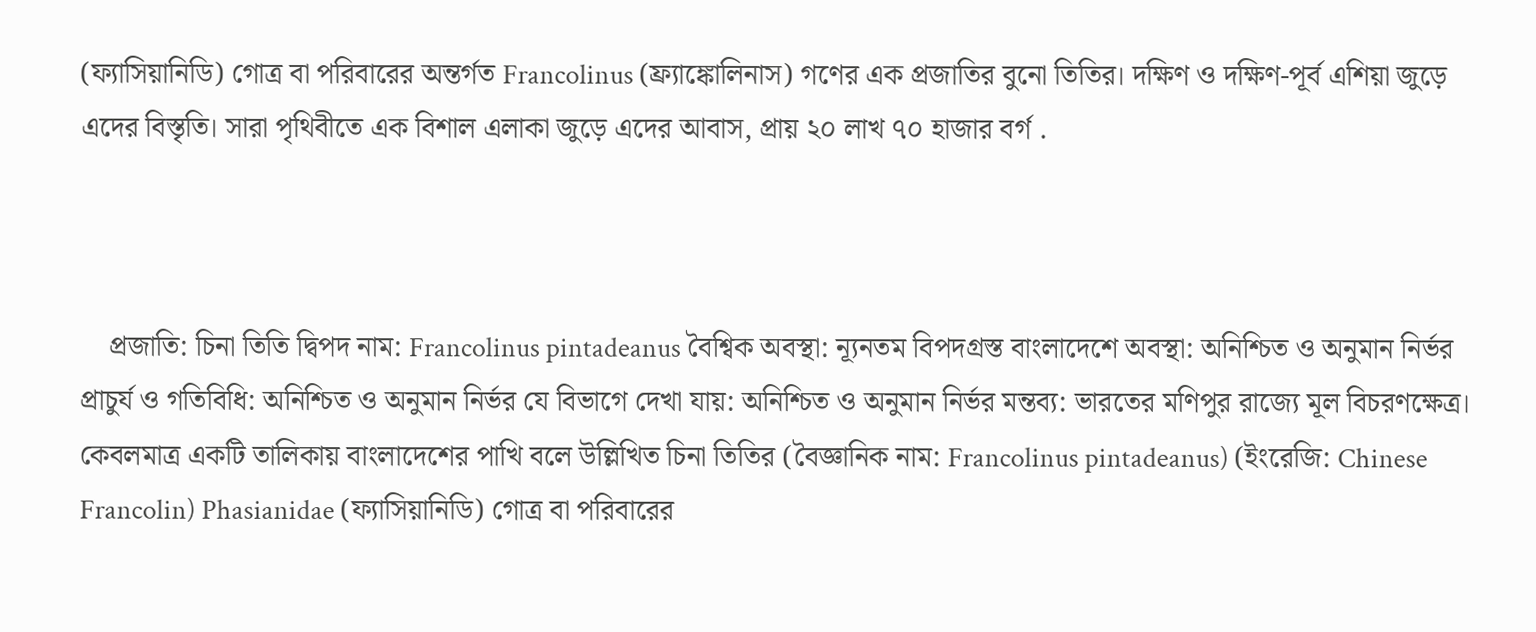(ফ্যাসিয়ানিডি) গোত্র বা পরিবারের অন্তর্গত Francolinus (ফ্র্যাঙ্কোলিনাস) গণের এক প্রজাতির বুনো তিতির। দক্ষিণ ও দক্ষিণ-পূর্ব এশিয়া জুড়ে এদের বিস্তৃতি। সারা পৃথিবীতে এক বিশাল এলাকা জুড়ে এদের আবাস, প্রায় ২০ লাখ ৭০ হাজার বর্গ .



    প্রজাতি: চিনা তিতি দ্বিপদ নাম: Francolinus pintadeanus বৈশ্বিক অবস্থা: ন্যূনতম বিপদগ্রস্ত বাংলাদেশে অবস্থা: অনিশ্চিত ও অনুমান নির্ভর প্রাচুর্য ও গতিবিধি: অনিশ্চিত ও অনুমান নির্ভর যে বিভাগে দেখা যায়: অনিশ্চিত ও অনুমান নির্ভর মন্তব্য: ভারতের মণিপুর রাজ্যে মূল বিচরণক্ষেত্র। কেবলমাত্র একটি তালিকায় বাংলাদেশের পাখি বলে উল্লিখিত চিনা তিতির (বৈজ্ঞানিক নাম: Francolinus pintadeanus) (ইংরেজি: Chinese Francolin) Phasianidae (ফ্যাসিয়ানিডি) গোত্র বা পরিবারের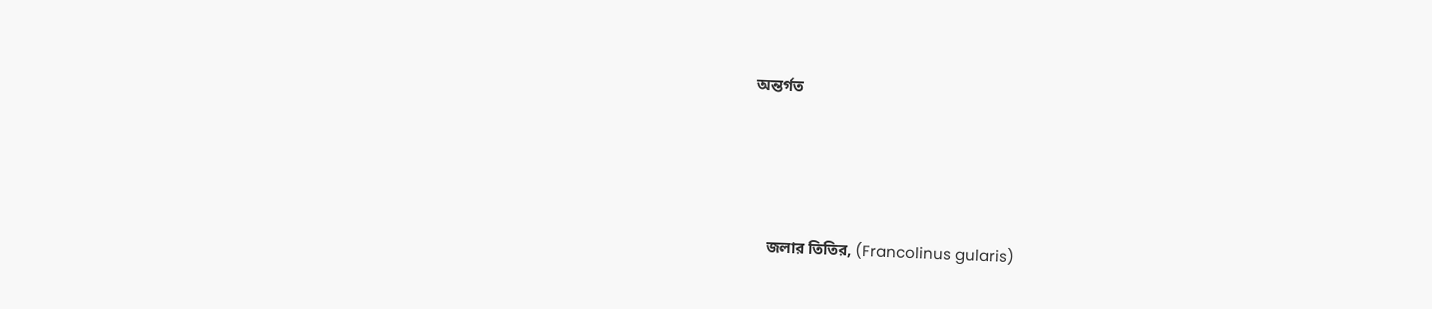অন্তর্গত




    জলার তিতির, (Francolinus gularis)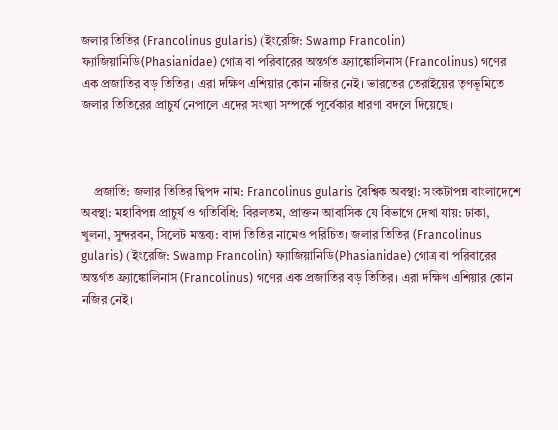জলার তিতির (Francolinus gularis) (ইংরেজি: Swamp Francolin) ফ্যাজিয়ানিডি(Phasianidae) গোত্র বা পরিবারের অন্তর্গত ফ্র্যাঙ্কোলিনাস (Francolinus) গণের এক প্রজাতির বড় তিতির। এরা দক্ষিণ এশিয়ার কোন নজির নেই। ভারতের তেরাইয়ের তৃণভূমিতে জলার তিতিরের প্রাচুর্য নেপালে এদের সংখ্যা সম্পর্কে পূর্বেকার ধারণা বদলে দিয়েছে।



    প্রজাতি: জলার তিতির দ্বিপদ নাম: Francolinus gularis বৈশ্বিক অবস্থা: সংকটাপন্ন বাংলাদেশে অবস্থা: মহাবিপন্ন প্রাচুর্য ও গতিবিধি: বিরলতম, প্রাক্তন আবাসিক যে বিভাগে দেখা যায়: ঢাকা, খুলনা, সুন্দরবন, সিলেট মন্তব্য: বাদা তিতির নামেও পরিচিত। জলার তিতির (Francolinus gularis) (ইংরেজি: Swamp Francolin) ফ্যাজিয়ানিডি(Phasianidae) গোত্র বা পরিবারের অন্তর্গত ফ্র্যাঙ্কোলিনাস (Francolinus) গণের এক প্রজাতির বড় তিতির। এরা দক্ষিণ এশিয়ার কোন নজির নেই।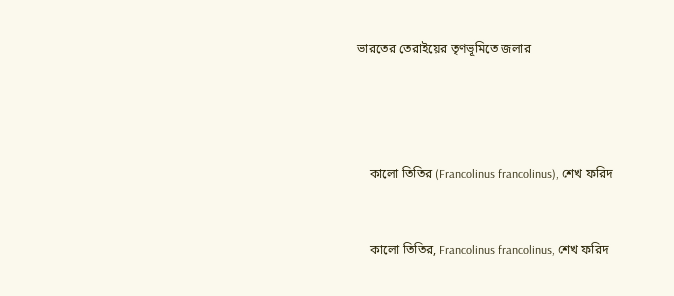ভারতের তেরাইয়ের তৃণভূমিতে জলার




    কালো তিতির (Francolinus francolinus), শেখ ফরিদ


    কালো তিতির, Francolinus francolinus, শেখ ফরিদ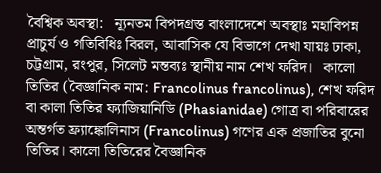বৈশ্বিক অবস্থা:   ন্যূনতম বিপদগ্রস্ত বাংলাদেশে অবস্থাঃ মহাবিপন্ন প্রাচুর্য ও গতিবিধিঃ বিরল, আবাসিক যে বিভাগে দেখা যায়ঃ ঢাকা, চট্টগ্রাম, রংপুর, সিলেট মন্তব্যঃ স্থানীয় নাম শেখ ফরিদ।   কালো তিতির (বৈজ্ঞানিক নাম: Francolinus francolinus), শেখ ফরিদ বা কালা তিতির ফ্যাজিয়ানিডি (Phasianidae) গোত্র বা পরিবারের অন্তর্গত ফ্র্যাঙ্কোলিনাস (Francolinus) গণের এক প্রজাতির বুনো তিতির। কালো তিতিরের বৈজ্ঞানিক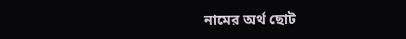নামের অর্থ ছোট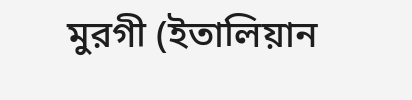মুরগী (ইতালিয়ান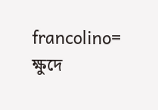francolino= ক্ষুদে